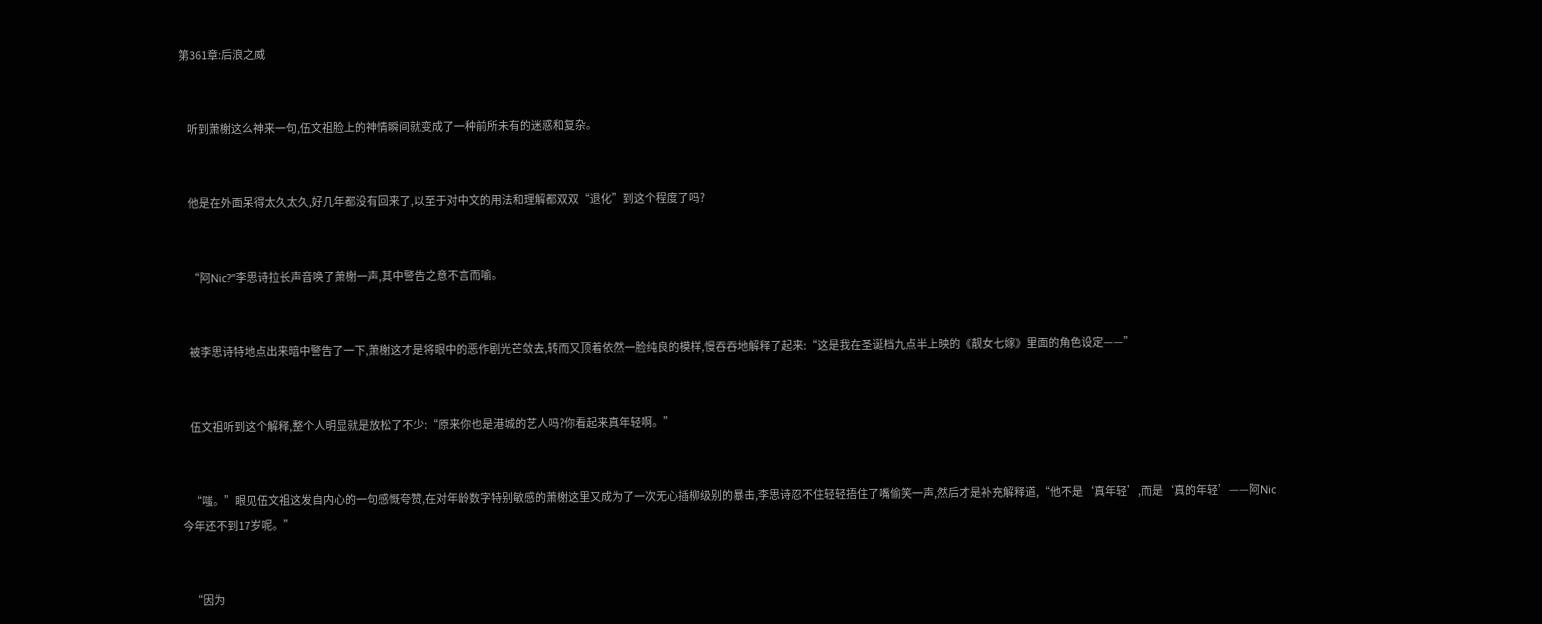第361章:后浪之威


    听到萧榭这么神来一句,伍文祖脸上的神情瞬间就变成了一种前所未有的迷惑和复杂。


    他是在外面呆得太久太久,好几年都没有回来了,以至于对中文的用法和理解都双双“退化”到这个程度了吗?


    “阿Nic?”李思诗拉长声音唤了萧榭一声,其中警告之意不言而喻。


    被李思诗特地点出来暗中警告了一下,萧榭这才是将眼中的恶作剧光芒敛去,转而又顶着依然一脸纯良的模样,慢吞吞地解释了起来:“这是我在圣诞档九点半上映的《靓女七嫁》里面的角色设定——”


    伍文祖听到这个解释,整个人明显就是放松了不少:“原来你也是港城的艺人吗?你看起来真年轻啊。”


    “嗤。”眼见伍文祖这发自内心的一句感慨夸赞,在对年龄数字特别敏感的萧榭这里又成为了一次无心插柳级别的暴击,李思诗忍不住轻轻捂住了嘴偷笑一声,然后才是补充解释道,“他不是‘真年轻’,而是‘真的年轻’——阿Nic今年还不到17岁呢。”


    “因为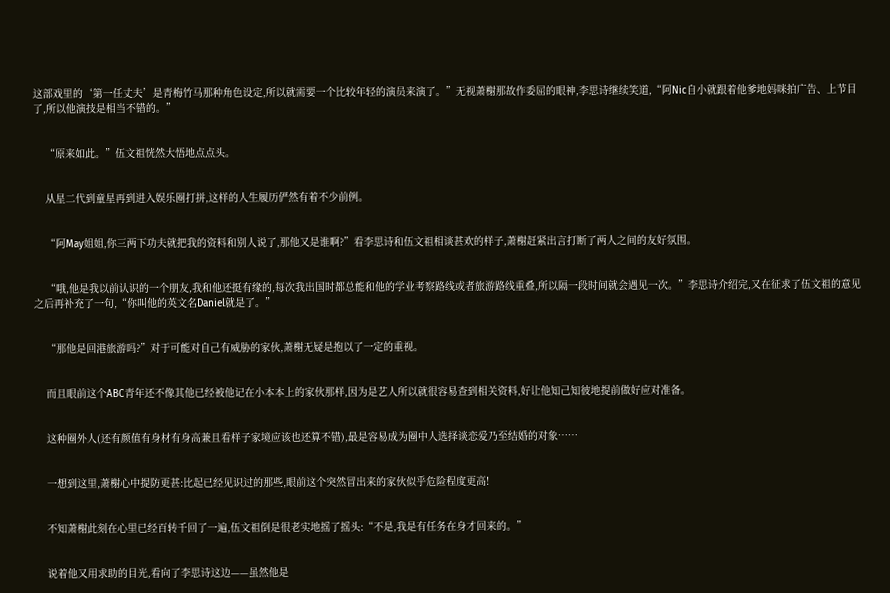这部戏里的‘第一任丈夫’是青梅竹马那种角色设定,所以就需要一个比较年轻的演员来演了。”无视萧榭那故作委屈的眼神,李思诗继续笑道,“阿Nic自小就跟着他爹地妈咪拍广告、上节目了,所以他演技是相当不错的。”


    “原来如此。”伍文祖恍然大悟地点点头。


    从星二代到童星再到进入娱乐圈打拼,这样的人生履历俨然有着不少前例。


    “阿May姐姐,你三两下功夫就把我的资料和别人说了,那他又是谁啊?”看李思诗和伍文祖相谈甚欢的样子,萧榭赶紧出言打断了两人之间的友好氛围。


    “哦,他是我以前认识的一个朋友,我和他还挺有缘的,每次我出国时都总能和他的学业考察路线或者旅游路线重叠,所以隔一段时间就会遇见一次。”李思诗介绍完,又在征求了伍文祖的意见之后再补充了一句,“你叫他的英文名Daniel就是了。”


    “那他是回港旅游吗?”对于可能对自己有威胁的家伙,萧榭无疑是抱以了一定的重视。


    而且眼前这个ABC青年还不像其他已经被他记在小本本上的家伙那样,因为是艺人所以就很容易查到相关资料,好让他知己知彼地提前做好应对准备。


    这种圈外人(还有颜值有身材有身高兼且看样子家境应该也还算不错),最是容易成为圈中人选择谈恋爱乃至结婚的对象……


    一想到这里,萧榭心中提防更甚:比起已经见识过的那些,眼前这个突然冒出来的家伙似乎危险程度更高!


    不知萧榭此刻在心里已经百转千回了一遍,伍文祖倒是很老实地摇了摇头:“不是,我是有任务在身才回来的。”


    说着他又用求助的目光,看向了李思诗这边——虽然他是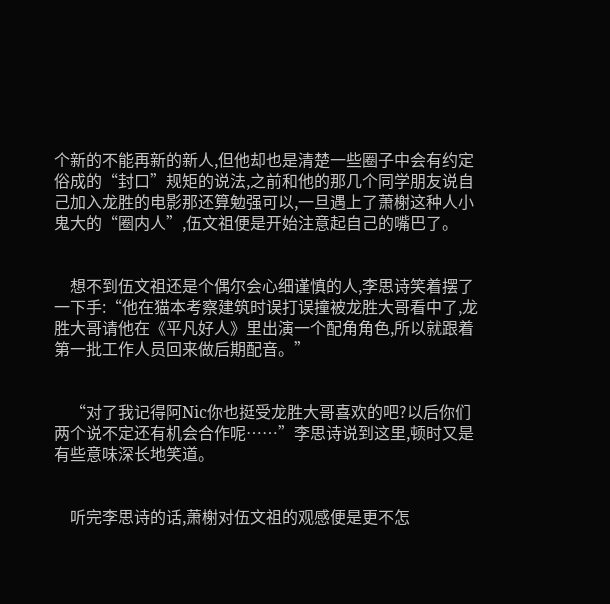个新的不能再新的新人,但他却也是清楚一些圈子中会有约定俗成的“封口”规矩的说法,之前和他的那几个同学朋友说自己加入龙胜的电影那还算勉强可以,一旦遇上了萧榭这种人小鬼大的“圈内人”,伍文祖便是开始注意起自己的嘴巴了。


    想不到伍文祖还是个偶尔会心细谨慎的人,李思诗笑着摆了一下手:“他在猫本考察建筑时误打误撞被龙胜大哥看中了,龙胜大哥请他在《平凡好人》里出演一个配角角色,所以就跟着第一批工作人员回来做后期配音。”


    “对了我记得阿Nic你也挺受龙胜大哥喜欢的吧?以后你们两个说不定还有机会合作呢……”李思诗说到这里,顿时又是有些意味深长地笑道。


    听完李思诗的话,萧榭对伍文祖的观感便是更不怎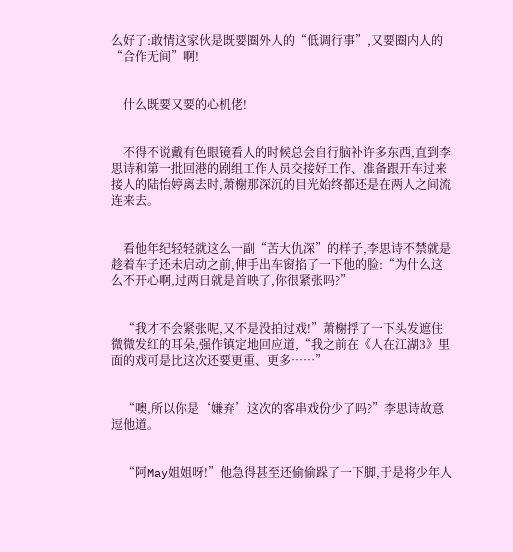么好了:敢情这家伙是既要圈外人的“低调行事”,又要圈内人的“合作无间”啊!


    什么既要又要的心机佬!


    不得不说戴有色眼镜看人的时候总会自行脑补许多东西,直到李思诗和第一批回港的剧组工作人员交接好工作、准备跟开车过来接人的陆怡婷离去时,萧榭那深沉的目光始终都还是在两人之间流连来去。


    看他年纪轻轻就这么一副“苦大仇深”的样子,李思诗不禁就是趁着车子还未启动之前,伸手出车窗掐了一下他的脸:“为什么这么不开心啊,过两日就是首映了,你很紧张吗?”


    “我才不会紧张呢,又不是没拍过戏!”萧榭捊了一下头发遮住微微发红的耳朵,强作镇定地回应道,“我之前在《人在江湖3》里面的戏可是比这次还要更重、更多……”


    “噢,所以你是‘嫌弃’这次的客串戏份少了吗?”李思诗故意逗他道。


    “阿May姐姐呀!”他急得甚至还偷偷跺了一下脚,于是将少年人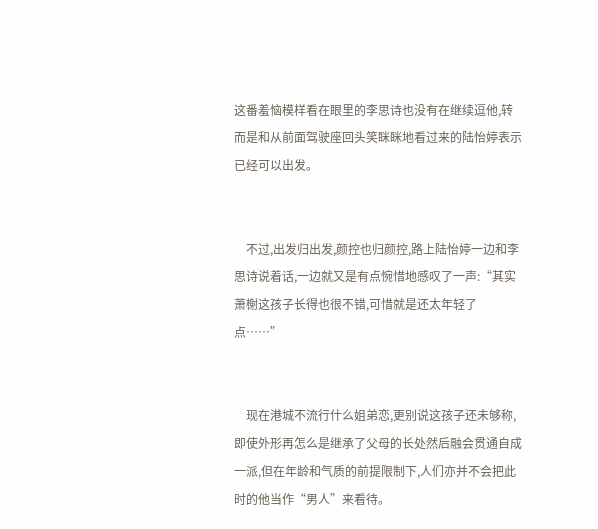这番羞恼模样看在眼里的李思诗也没有在继续逗他,转而是和从前面驾驶座回头笑眯眯地看过来的陆怡婷表示已经可以出发。


    不过,出发归出发,颜控也归颜控,路上陆怡婷一边和李思诗说着话,一边就又是有点惋惜地感叹了一声:“其实萧榭这孩子长得也很不错,可惜就是还太年轻了点……”


    现在港城不流行什么姐弟恋,更别说这孩子还未够称,即使外形再怎么是继承了父母的长处然后融会贯通自成一派,但在年龄和气质的前提限制下,人们亦并不会把此时的他当作“男人”来看待。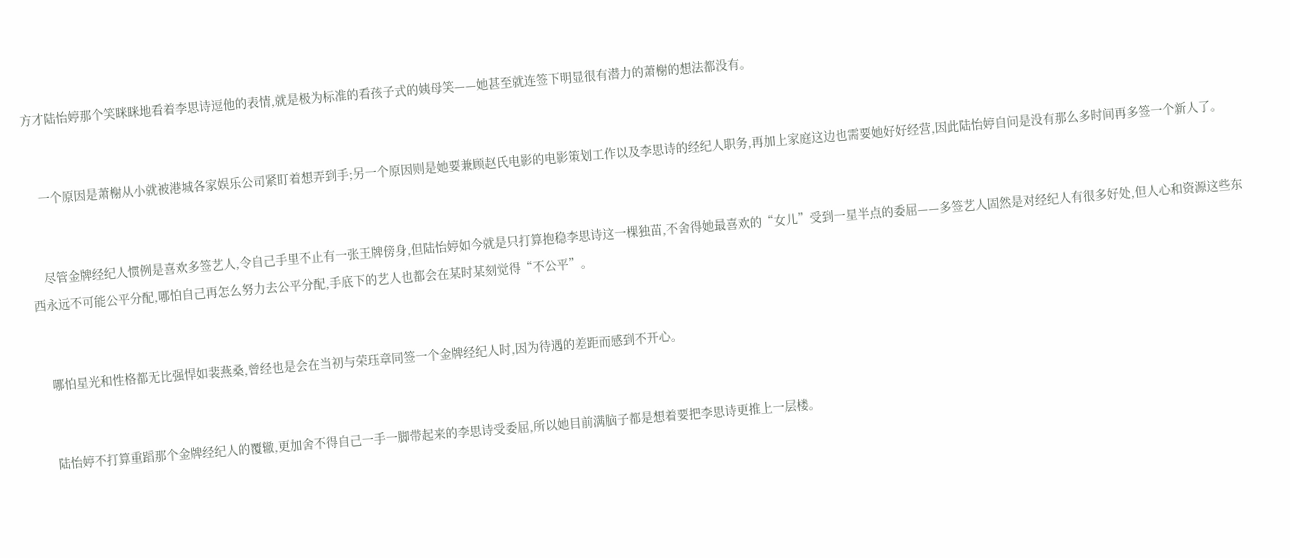方才陆怡婷那个笑眯眯地看着李思诗逗他的表情,就是极为标准的看孩子式的姨母笑——她甚至就连签下明显很有潜力的萧榭的想法都没有。


    一个原因是萧榭从小就被港城各家娱乐公司紧盯着想弄到手;另一个原因则是她要兼顾赵氏电影的电影策划工作以及李思诗的经纪人职务,再加上家庭这边也需要她好好经营,因此陆怡婷自问是没有那么多时间再多签一个新人了。


    尽管金牌经纪人惯例是喜欢多签艺人,令自己手里不止有一张王牌傍身,但陆怡婷如今就是只打算抱稳李思诗这一棵独苗,不舍得她最喜欢的“女儿”受到一星半点的委屈——多签艺人固然是对经纪人有很多好处,但人心和资源这些东西永远不可能公平分配,哪怕自己再怎么努力去公平分配,手底下的艺人也都会在某时某刻觉得“不公平”。


    哪怕星光和性格都无比强悍如裴燕桑,曾经也是会在当初与荣珏章同签一个金牌经纪人时,因为待遇的差距而感到不开心。


    陆怡婷不打算重蹈那个金牌经纪人的覆辙,更加舍不得自己一手一脚带起来的李思诗受委屈,所以她目前满脑子都是想着要把李思诗更推上一层楼。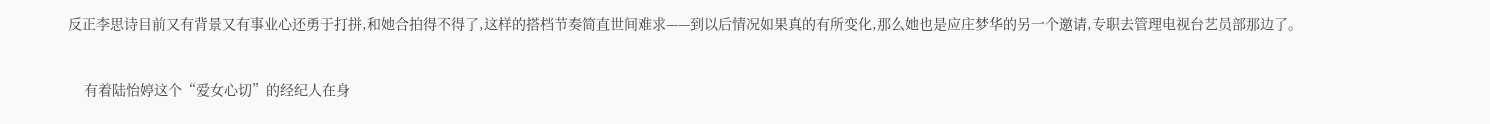反正李思诗目前又有背景又有事业心还勇于打拼,和她合拍得不得了,这样的搭档节奏简直世间难求——到以后情况如果真的有所变化,那么她也是应庄梦华的另一个邀请,专职去管理电视台艺员部那边了。


    有着陆怡婷这个“爱女心切”的经纪人在身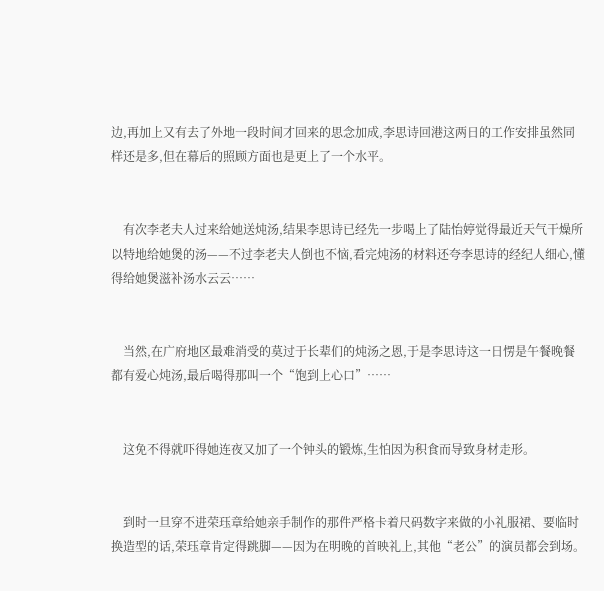边,再加上又有去了外地一段时间才回来的思念加成,李思诗回港这两日的工作安排虽然同样还是多,但在幕后的照顾方面也是更上了一个水平。


    有次李老夫人过来给她送炖汤,结果李思诗已经先一步喝上了陆怡婷觉得最近天气干燥所以特地给她煲的汤——不过李老夫人倒也不恼,看完炖汤的材料还夸李思诗的经纪人细心,懂得给她煲滋补汤水云云……


    当然,在广府地区最难消受的莫过于长辈们的炖汤之恩,于是李思诗这一日愣是午餐晚餐都有爱心炖汤,最后喝得那叫一个“饱到上心口”……


    这免不得就吓得她连夜又加了一个钟头的锻炼,生怕因为积食而导致身材走形。


    到时一旦穿不进荣珏章给她亲手制作的那件严格卡着尺码数字来做的小礼服裙、要临时换造型的话,荣珏章肯定得跳脚——因为在明晚的首映礼上,其他“老公”的演员都会到场。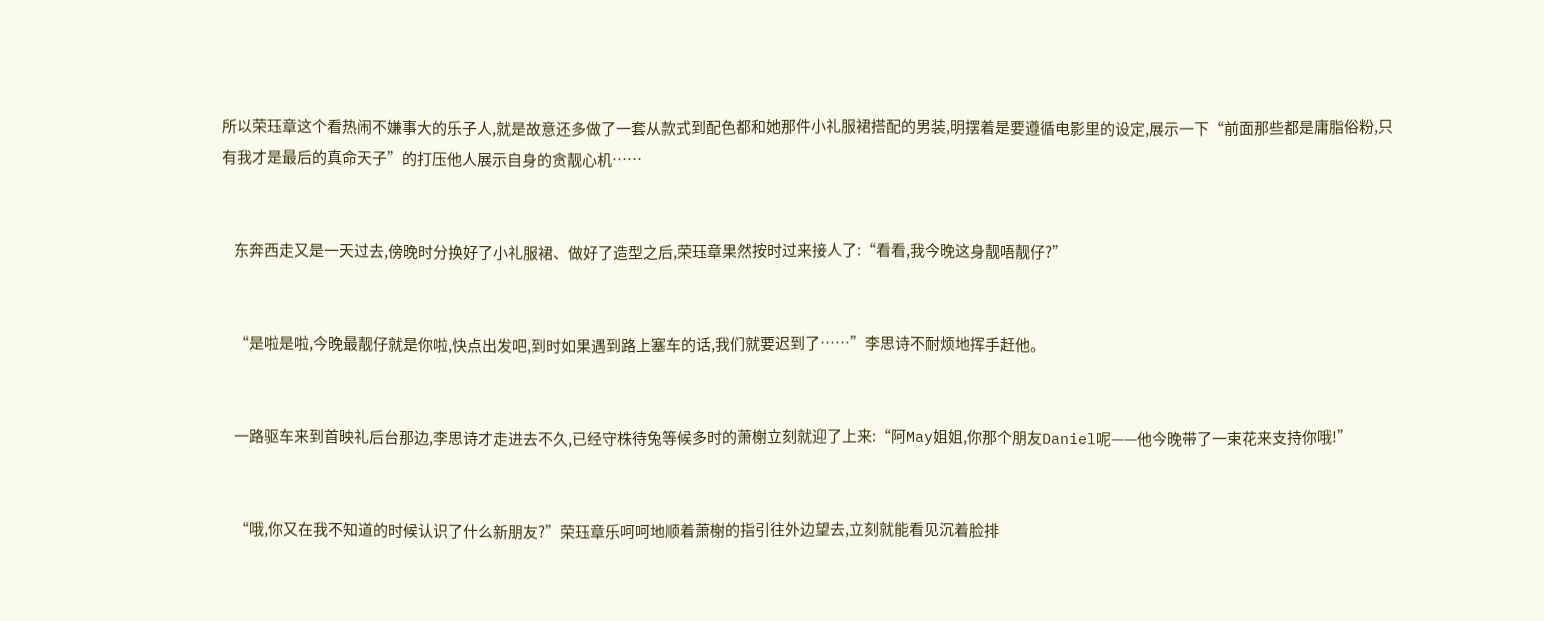所以荣珏章这个看热闹不嫌事大的乐子人,就是故意还多做了一套从款式到配色都和她那件小礼服裙搭配的男装,明摆着是要遵循电影里的设定,展示一下“前面那些都是庸脂俗粉,只有我才是最后的真命天子”的打压他人展示自身的贪靓心机……


    东奔西走又是一天过去,傍晚时分换好了小礼服裙、做好了造型之后,荣珏章果然按时过来接人了:“看看,我今晚这身靓唔靓仔?”


    “是啦是啦,今晚最靓仔就是你啦,快点出发吧,到时如果遇到路上塞车的话,我们就要迟到了……”李思诗不耐烦地挥手赶他。


    一路驱车来到首映礼后台那边,李思诗才走进去不久,已经守株待兔等候多时的萧榭立刻就迎了上来:“阿May姐姐,你那个朋友Daniel呢——他今晚带了一束花来支持你哦!”


    “哦,你又在我不知道的时候认识了什么新朋友?”荣珏章乐呵呵地顺着萧榭的指引往外边望去,立刻就能看见沉着脸排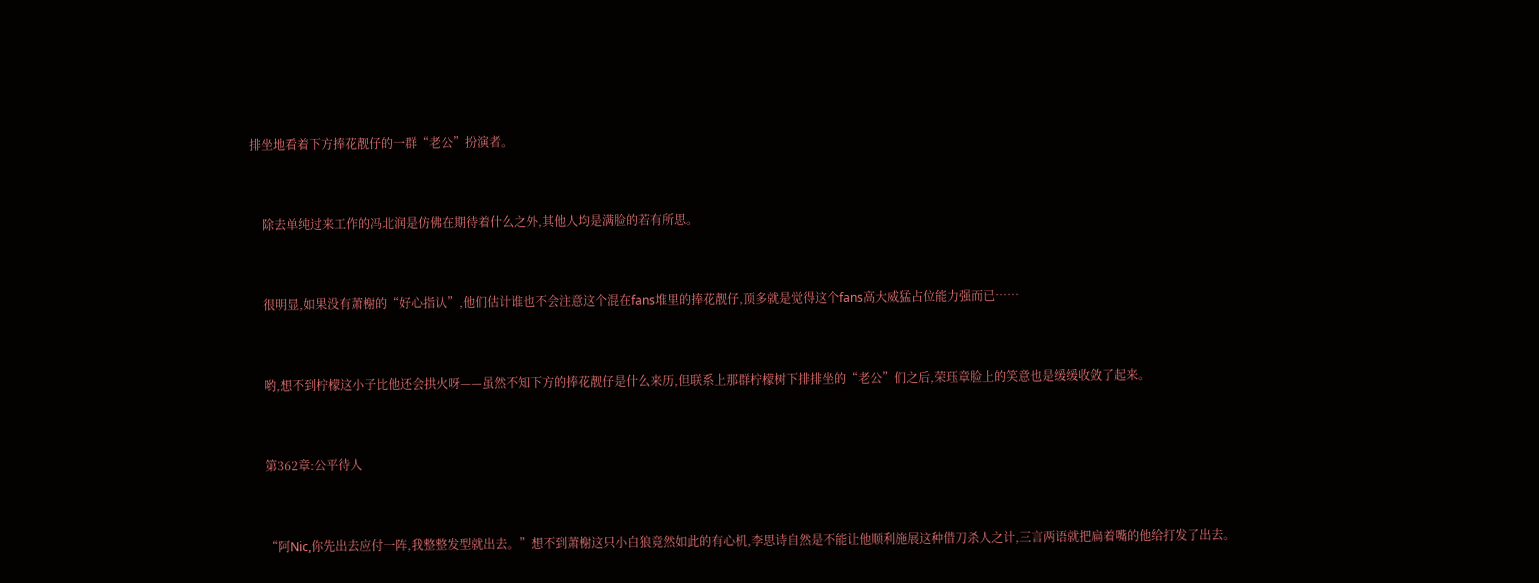排坐地看着下方捧花靓仔的一群“老公”扮演者。


    除去单纯过来工作的冯北润是仿佛在期待着什么之外,其他人均是满脸的若有所思。


    很明显,如果没有萧榭的“好心指认”,他们估计谁也不会注意这个混在fans堆里的捧花靓仔,顶多就是觉得这个fans高大威猛占位能力强而已……


    哟,想不到柠檬这小子比他还会拱火呀——虽然不知下方的捧花靓仔是什么来历,但联系上那群柠檬树下排排坐的“老公”们之后,荣珏章脸上的笑意也是缓缓收敛了起来。


    第362章:公平待人


    “阿Nic,你先出去应付一阵,我整整发型就出去。”想不到萧榭这只小白狼竟然如此的有心机,李思诗自然是不能让他顺利施展这种借刀杀人之计,三言两语就把扁着嘴的他给打发了出去。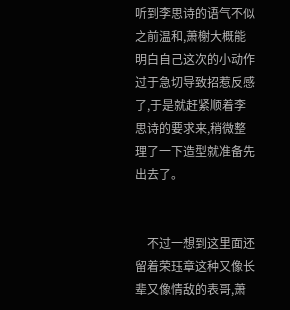听到李思诗的语气不似之前温和,萧榭大概能明白自己这次的小动作过于急切导致招惹反感了,于是就赶紧顺着李思诗的要求来,稍微整理了一下造型就准备先出去了。


    不过一想到这里面还留着荣珏章这种又像长辈又像情敌的表哥,萧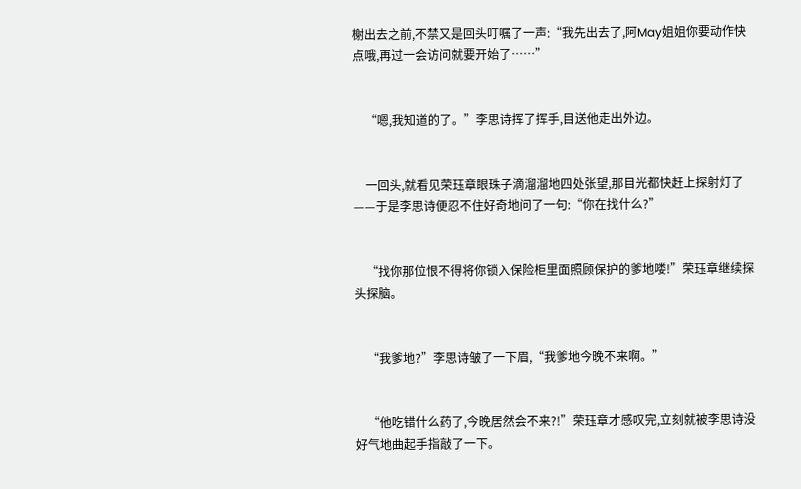榭出去之前,不禁又是回头叮嘱了一声:“我先出去了,阿May姐姐你要动作快点哦,再过一会访问就要开始了……”


    “嗯,我知道的了。”李思诗挥了挥手,目送他走出外边。


    一回头,就看见荣珏章眼珠子滴溜溜地四处张望,那目光都快赶上探射灯了——于是李思诗便忍不住好奇地问了一句:“你在找什么?”


    “找你那位恨不得将你锁入保险柜里面照顾保护的爹地喽!”荣珏章继续探头探脑。


    “我爹地?”李思诗皱了一下眉,“我爹地今晚不来啊。”


    “他吃错什么药了,今晚居然会不来?!”荣珏章才感叹完,立刻就被李思诗没好气地曲起手指敲了一下。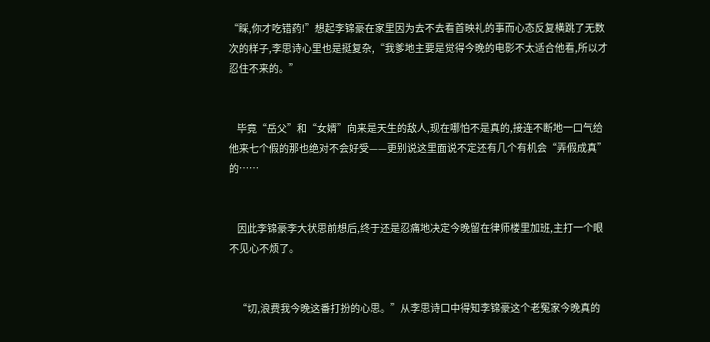“睬,你才吃错药!”想起李锦豪在家里因为去不去看首映礼的事而心态反复横跳了无数次的样子,李思诗心里也是挺复杂,“我爹地主要是觉得今晚的电影不太适合他看,所以才忍住不来的。”


    毕竟“岳父”和“女婿”向来是天生的敌人,现在哪怕不是真的,接连不断地一口气给他来七个假的那也绝对不会好受——更别说这里面说不定还有几个有机会“弄假成真”的……


    因此李锦豪李大状思前想后,终于还是忍痛地决定今晚留在律师楼里加班,主打一个眼不见心不烦了。


    “切,浪费我今晚这番打扮的心思。”从李思诗口中得知李锦豪这个老冤家今晚真的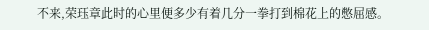不来,荣珏章此时的心里便多少有着几分一拳打到棉花上的憋屈感。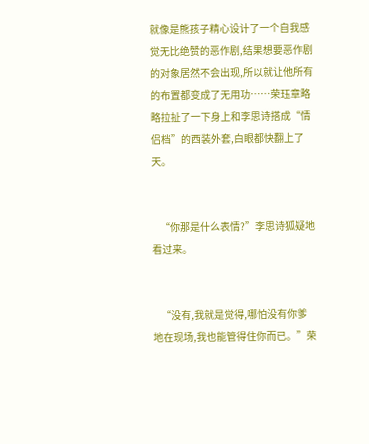就像是熊孩子精心设计了一个自我感觉无比绝赞的恶作剧,结果想要恶作剧的对象居然不会出现,所以就让他所有的布置都变成了无用功……荣珏章略略拉扯了一下身上和李思诗搭成“情侣档”的西装外套,白眼都快翻上了天。


    “你那是什么表情?”李思诗狐疑地看过来。


    “没有,我就是觉得,哪怕没有你爹地在现场,我也能管得住你而已。”荣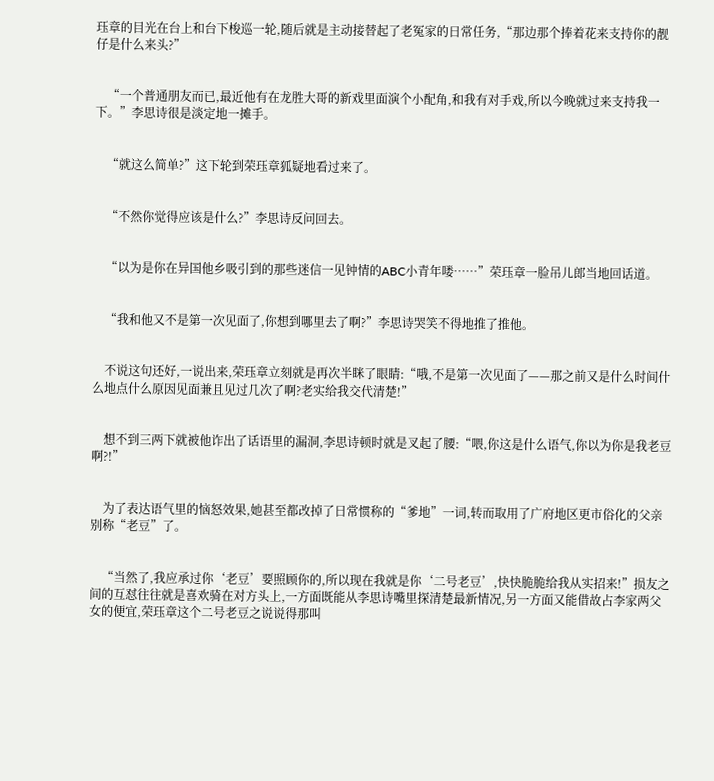珏章的目光在台上和台下梭巡一轮,随后就是主动接替起了老冤家的日常任务,“那边那个捧着花来支持你的靓仔是什么来头?”


    “一个普通朋友而已,最近他有在龙胜大哥的新戏里面演个小配角,和我有对手戏,所以今晚就过来支持我一下。”李思诗很是淡定地一摊手。


    “就这么简单?”这下轮到荣珏章狐疑地看过来了。


    “不然你觉得应该是什么?”李思诗反问回去。


    “以为是你在异国他乡吸引到的那些迷信一见钟情的ABC小青年喽……”荣珏章一脸吊儿郎当地回话道。


    “我和他又不是第一次见面了,你想到哪里去了啊?”李思诗哭笑不得地推了推他。


    不说这句还好,一说出来,荣珏章立刻就是再次半眯了眼睛:“哦,不是第一次见面了——那之前又是什么时间什么地点什么原因见面兼且见过几次了啊?老实给我交代清楚!”


    想不到三两下就被他诈出了话语里的漏洞,李思诗顿时就是叉起了腰:“喂,你这是什么语气,你以为你是我老豆啊?!”


    为了表达语气里的恼怒效果,她甚至都改掉了日常惯称的“爹地”一词,转而取用了广府地区更市俗化的父亲别称“老豆”了。


    “当然了,我应承过你‘老豆’要照顾你的,所以现在我就是你‘二号老豆’,快快脆脆给我从实招来!”损友之间的互怼往往就是喜欢骑在对方头上,一方面既能从李思诗嘴里探清楚最新情况,另一方面又能借故占李家两父女的便宜,荣珏章这个二号老豆之说说得那叫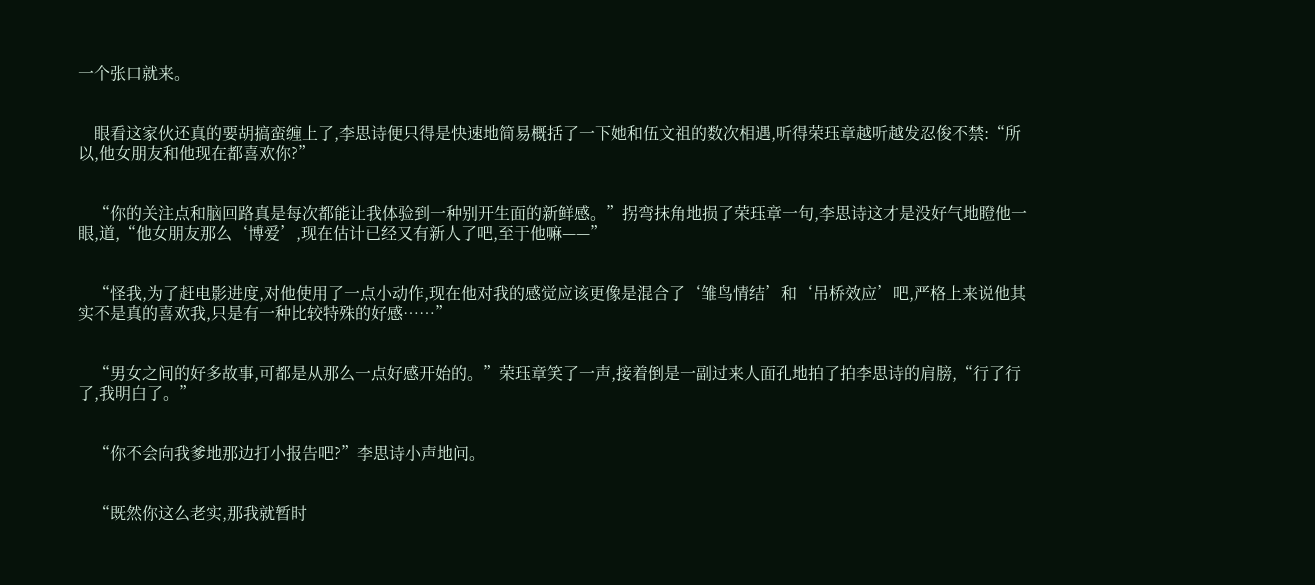一个张口就来。


    眼看这家伙还真的要胡搞蛮缠上了,李思诗便只得是快速地简易概括了一下她和伍文祖的数次相遇,听得荣珏章越听越发忍俊不禁:“所以,他女朋友和他现在都喜欢你?”


    “你的关注点和脑回路真是每次都能让我体验到一种别开生面的新鲜感。”拐弯抹角地损了荣珏章一句,李思诗这才是没好气地瞪他一眼,道,“他女朋友那么‘博爱’,现在估计已经又有新人了吧,至于他嘛——”


    “怪我,为了赶电影进度,对他使用了一点小动作,现在他对我的感觉应该更像是混合了‘雏鸟情结’和‘吊桥效应’吧,严格上来说他其实不是真的喜欢我,只是有一种比较特殊的好感……”


    “男女之间的好多故事,可都是从那么一点好感开始的。”荣珏章笑了一声,接着倒是一副过来人面孔地拍了拍李思诗的肩膀,“行了行了,我明白了。”


    “你不会向我爹地那边打小报告吧?”李思诗小声地问。


    “既然你这么老实,那我就暂时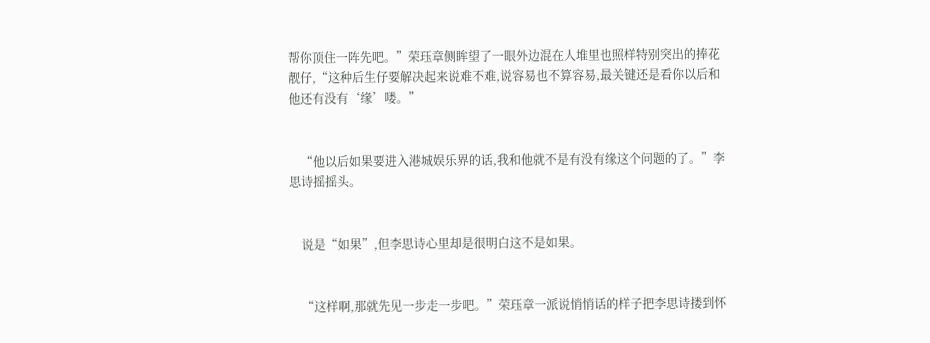帮你顶住一阵先吧。”荣珏章侧眸望了一眼外边混在人堆里也照样特别突出的捧花靓仔,“这种后生仔要解决起来说难不难,说容易也不算容易,最关键还是看你以后和他还有没有‘缘’喽。”


    “他以后如果要进入港城娱乐界的话,我和他就不是有没有缘这个问题的了。”李思诗摇摇头。


    说是“如果”,但李思诗心里却是很明白这不是如果。


    “这样啊,那就先见一步走一步吧。”荣珏章一派说悄悄话的样子把李思诗搂到怀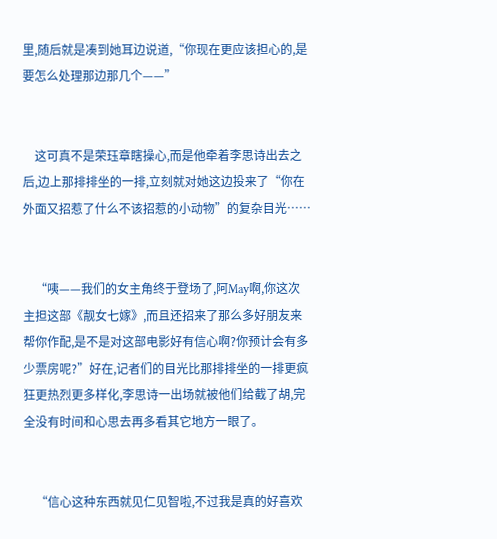里,随后就是凑到她耳边说道,“你现在更应该担心的,是要怎么处理那边那几个——”


    这可真不是荣珏章瞎操心,而是他牵着李思诗出去之后,边上那排排坐的一排,立刻就对她这边投来了“你在外面又招惹了什么不该招惹的小动物”的复杂目光……


    “咦——我们的女主角终于登场了,阿May啊,你这次主担这部《靓女七嫁》,而且还招来了那么多好朋友来帮你作配,是不是对这部电影好有信心啊?你预计会有多少票房呢?”好在,记者们的目光比那排排坐的一排更疯狂更热烈更多样化,李思诗一出场就被他们给截了胡,完全没有时间和心思去再多看其它地方一眼了。


    “信心这种东西就见仁见智啦,不过我是真的好喜欢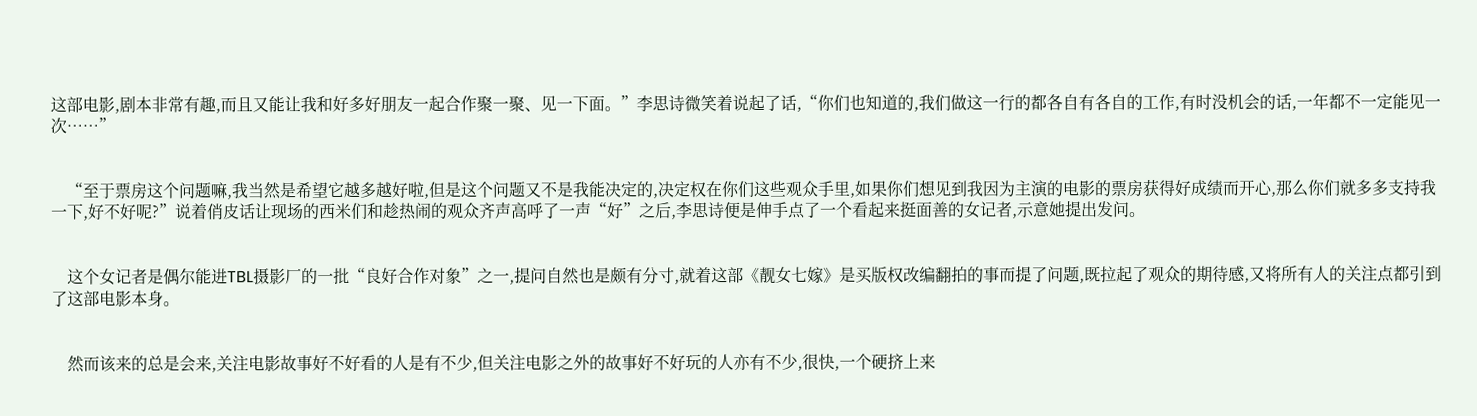这部电影,剧本非常有趣,而且又能让我和好多好朋友一起合作聚一聚、见一下面。”李思诗微笑着说起了话,“你们也知道的,我们做这一行的都各自有各自的工作,有时没机会的话,一年都不一定能见一次……”


    “至于票房这个问题嘛,我当然是希望它越多越好啦,但是这个问题又不是我能决定的,决定权在你们这些观众手里,如果你们想见到我因为主演的电影的票房获得好成绩而开心,那么你们就多多支持我一下,好不好呢?”说着俏皮话让现场的西米们和趁热闹的观众齐声高呼了一声“好”之后,李思诗便是伸手点了一个看起来挺面善的女记者,示意她提出发问。


    这个女记者是偶尔能进TBL摄影厂的一批“良好合作对象”之一,提问自然也是颇有分寸,就着这部《靓女七嫁》是买版权改编翻拍的事而提了问题,既拉起了观众的期待感,又将所有人的关注点都引到了这部电影本身。


    然而该来的总是会来,关注电影故事好不好看的人是有不少,但关注电影之外的故事好不好玩的人亦有不少,很快,一个硬挤上来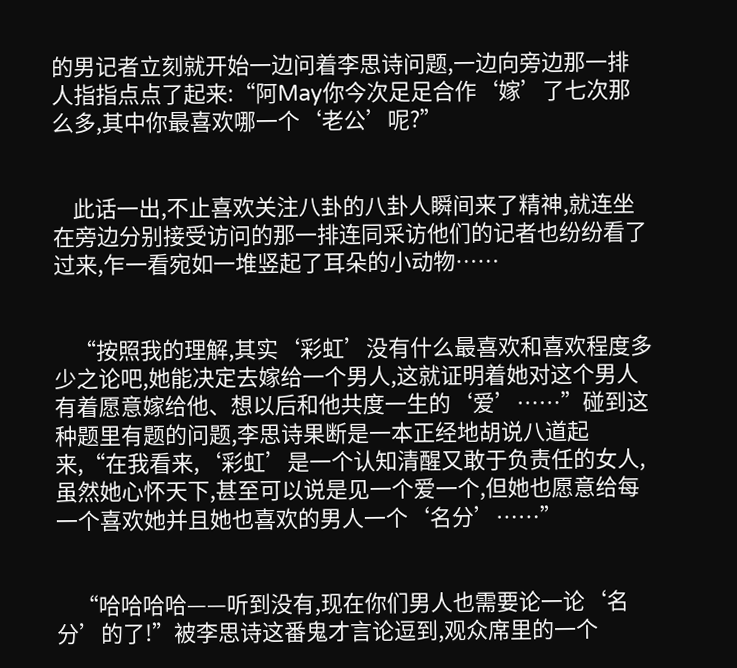的男记者立刻就开始一边问着李思诗问题,一边向旁边那一排人指指点点了起来:“阿May你今次足足合作‘嫁’了七次那么多,其中你最喜欢哪一个‘老公’呢?”


    此话一出,不止喜欢关注八卦的八卦人瞬间来了精神,就连坐在旁边分别接受访问的那一排连同采访他们的记者也纷纷看了过来,乍一看宛如一堆竖起了耳朵的小动物……


    “按照我的理解,其实‘彩虹’没有什么最喜欢和喜欢程度多少之论吧,她能决定去嫁给一个男人,这就证明着她对这个男人有着愿意嫁给他、想以后和他共度一生的‘爱’……”碰到这种题里有题的问题,李思诗果断是一本正经地胡说八道起来,“在我看来,‘彩虹’是一个认知清醒又敢于负责任的女人,虽然她心怀天下,甚至可以说是见一个爱一个,但她也愿意给每一个喜欢她并且她也喜欢的男人一个‘名分’……”


    “哈哈哈哈——听到没有,现在你们男人也需要论一论‘名分’的了!”被李思诗这番鬼才言论逗到,观众席里的一个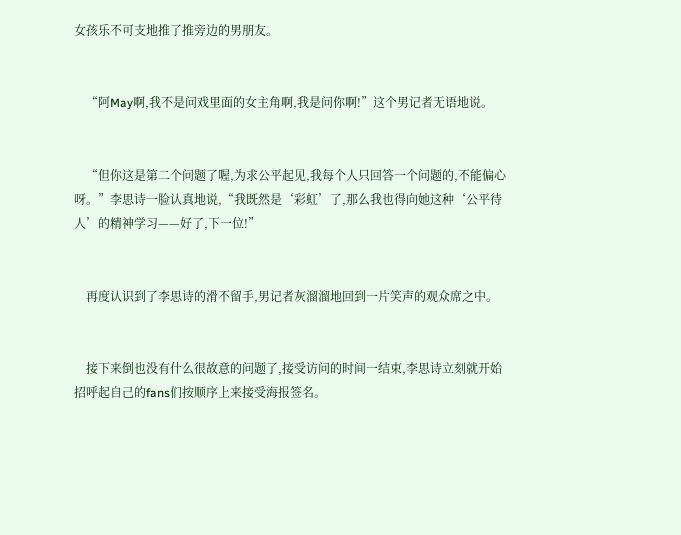女孩乐不可支地推了推旁边的男朋友。


    “阿May啊,我不是问戏里面的女主角啊,我是问你啊!”这个男记者无语地说。


    “但你这是第二个问题了喔,为求公平起见,我每个人只回答一个问题的,不能偏心呀。”李思诗一脸认真地说,“我既然是‘彩虹’了,那么我也得向她这种‘公平待人’的精神学习——好了,下一位!”


    再度认识到了李思诗的滑不留手,男记者灰溜溜地回到一片笑声的观众席之中。


    接下来倒也没有什么很故意的问题了,接受访问的时间一结束,李思诗立刻就开始招呼起自己的fans们按顺序上来接受海报签名。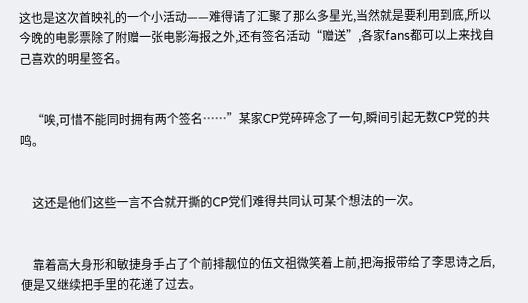这也是这次首映礼的一个小活动——难得请了汇聚了那么多星光,当然就是要利用到底,所以今晚的电影票除了附赠一张电影海报之外,还有签名活动“赠送”,各家fans都可以上来找自己喜欢的明星签名。


    “唉,可惜不能同时拥有两个签名……”某家CP党碎碎念了一句,瞬间引起无数CP党的共鸣。


    这还是他们这些一言不合就开撕的CP党们难得共同认可某个想法的一次。


    靠着高大身形和敏捷身手占了个前排靓位的伍文祖微笑着上前,把海报带给了李思诗之后,便是又继续把手里的花递了过去。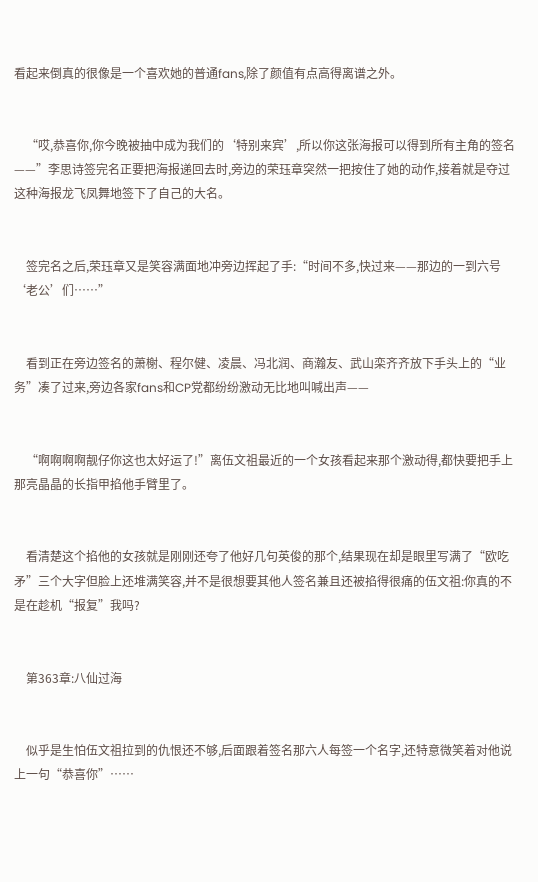看起来倒真的很像是一个喜欢她的普通fans,除了颜值有点高得离谱之外。


    “哎,恭喜你,你今晚被抽中成为我们的‘特别来宾’,所以你这张海报可以得到所有主角的签名——”李思诗签完名正要把海报递回去时,旁边的荣珏章突然一把按住了她的动作,接着就是夺过这种海报龙飞凤舞地签下了自己的大名。


    签完名之后,荣珏章又是笑容满面地冲旁边挥起了手:“时间不多,快过来——那边的一到六号‘老公’们……”


    看到正在旁边签名的萧榭、程尔健、凌晨、冯北润、商瀚友、武山栾齐齐放下手头上的“业务”凑了过来,旁边各家fans和CP党都纷纷激动无比地叫喊出声——


    “啊啊啊啊靓仔你这也太好运了!”离伍文祖最近的一个女孩看起来那个激动得,都快要把手上那亮晶晶的长指甲掐他手臂里了。


    看清楚这个掐他的女孩就是刚刚还夸了他好几句英俊的那个,结果现在却是眼里写满了“欧吃矛”三个大字但脸上还堆满笑容,并不是很想要其他人签名兼且还被掐得很痛的伍文祖:你真的不是在趁机“报复”我吗?


    第363章:八仙过海


    似乎是生怕伍文祖拉到的仇恨还不够,后面跟着签名那六人每签一个名字,还特意微笑着对他说上一句“恭喜你”……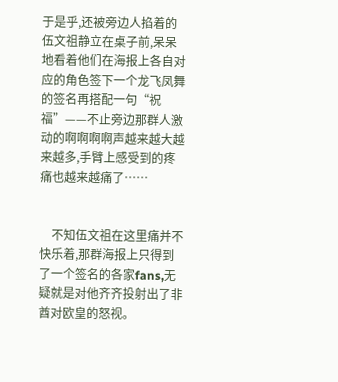于是乎,还被旁边人掐着的伍文祖静立在桌子前,呆呆地看着他们在海报上各自对应的角色签下一个龙飞凤舞的签名再搭配一句“祝福”——不止旁边那群人激动的啊啊啊啊声越来越大越来越多,手臂上感受到的疼痛也越来越痛了……


    不知伍文祖在这里痛并不快乐着,那群海报上只得到了一个签名的各家fans,无疑就是对他齐齐投射出了非酋对欧皇的怒视。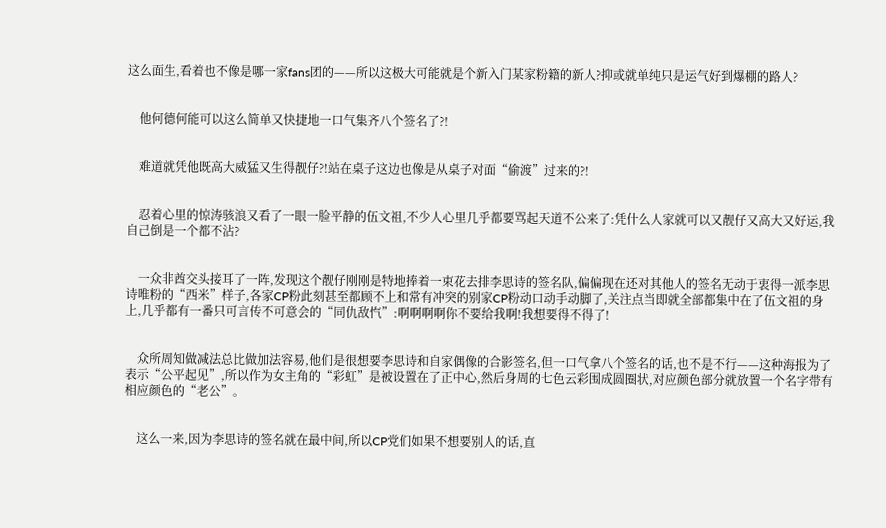这么面生,看着也不像是哪一家fans团的——所以这极大可能就是个新入门某家粉籍的新人?抑或就单纯只是运气好到爆棚的路人?


    他何德何能可以这么简单又快捷地一口气集齐八个签名了?!


    难道就凭他既高大威猛又生得靓仔?!站在桌子这边也像是从桌子对面“偷渡”过来的?!


    忍着心里的惊涛骇浪又看了一眼一脸平静的伍文祖,不少人心里几乎都要骂起天道不公来了:凭什么人家就可以又靓仔又高大又好运,我自己倒是一个都不沾?


    一众非酋交头接耳了一阵,发现这个靓仔刚刚是特地捧着一束花去排李思诗的签名队,偏偏现在还对其他人的签名无动于衷得一派李思诗唯粉的“西米”样子,各家CP粉此刻甚至都顾不上和常有冲突的别家CP粉动口动手动脚了,关注点当即就全部都集中在了伍文祖的身上,几乎都有一番只可言传不可意会的“同仇敌忾”:啊啊啊啊你不要给我啊!我想要得不得了!


    众所周知做减法总比做加法容易,他们是很想要李思诗和自家偶像的合影签名,但一口气拿八个签名的话,也不是不行——这种海报为了表示“公平起见”,所以作为女主角的“彩虹”是被设置在了正中心,然后身周的七色云彩围成圆圈状,对应颜色部分就放置一个名字带有相应颜色的“老公”。


    这么一来,因为李思诗的签名就在最中间,所以CP党们如果不想要别人的话,直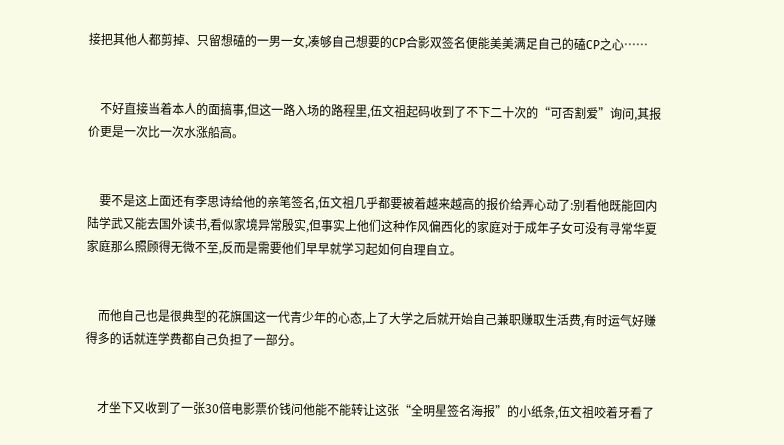接把其他人都剪掉、只留想磕的一男一女,凑够自己想要的CP合影双签名便能美美满足自己的磕CP之心……


    不好直接当着本人的面搞事,但这一路入场的路程里,伍文祖起码收到了不下二十次的“可否割爱”询问,其报价更是一次比一次水涨船高。


    要不是这上面还有李思诗给他的亲笔签名,伍文祖几乎都要被着越来越高的报价给弄心动了:别看他既能回内陆学武又能去国外读书,看似家境异常殷实,但事实上他们这种作风偏西化的家庭对于成年子女可没有寻常华夏家庭那么照顾得无微不至,反而是需要他们早早就学习起如何自理自立。


    而他自己也是很典型的花旗国这一代青少年的心态,上了大学之后就开始自己兼职赚取生活费,有时运气好赚得多的话就连学费都自己负担了一部分。


    才坐下又收到了一张30倍电影票价钱问他能不能转让这张“全明星签名海报”的小纸条,伍文祖咬着牙看了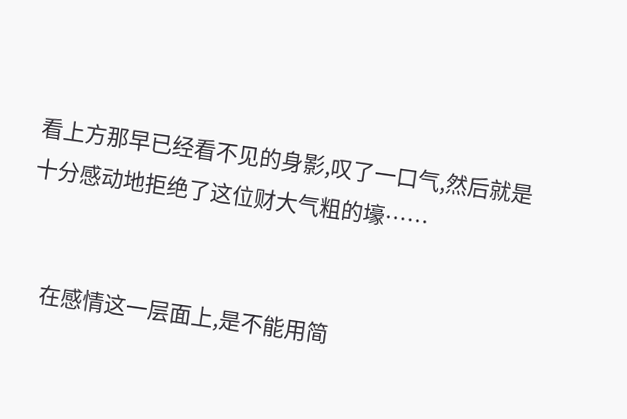看上方那早已经看不见的身影,叹了一口气,然后就是十分感动地拒绝了这位财大气粗的壕……


    在感情这一层面上,是不能用简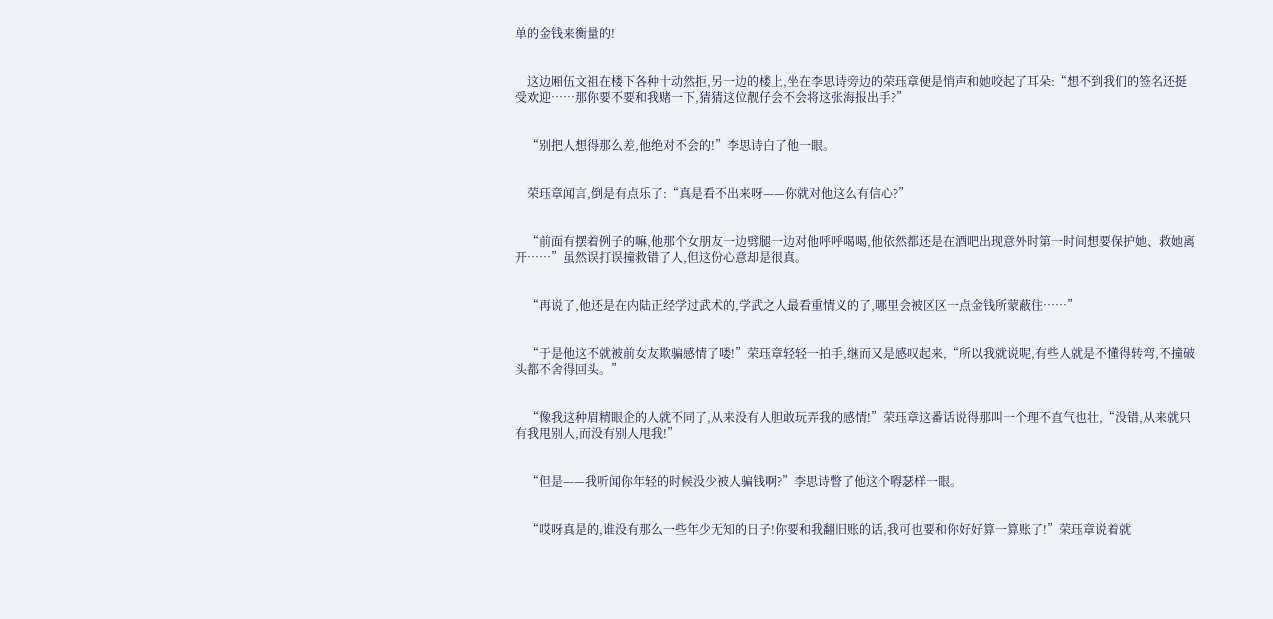单的金钱来衡量的!


    这边厢伍文祖在楼下各种十动然拒,另一边的楼上,坐在李思诗旁边的荣珏章便是悄声和她咬起了耳朵:“想不到我们的签名还挺受欢迎……那你要不要和我赌一下,猜猜这位靓仔会不会将这张海报出手?”


    “别把人想得那么差,他绝对不会的!”李思诗白了他一眼。


    荣珏章闻言,倒是有点乐了:“真是看不出来呀——你就对他这么有信心?”


    “前面有摆着例子的嘛,他那个女朋友一边劈腿一边对他呼呼喝喝,他依然都还是在酒吧出现意外时第一时间想要保护她、救她离开……”虽然误打误撞救错了人,但这份心意却是很真。


    “再说了,他还是在内陆正经学过武术的,学武之人最看重情义的了,哪里会被区区一点金钱所蒙蔽住……”


    “于是他这不就被前女友欺骗感情了喽!”荣珏章轻轻一拍手,继而又是感叹起来,“所以我就说呢,有些人就是不懂得转弯,不撞破头都不舍得回头。”


    “像我这种眉精眼企的人就不同了,从来没有人胆敢玩弄我的感情!”荣珏章这番话说得那叫一个理不直气也壮,“没错,从来就只有我甩别人,而没有别人甩我!”


    “但是——我听闻你年轻的时候没少被人骗钱啊?”李思诗瞥了他这个嘚瑟样一眼。


    “哎呀真是的,谁没有那么一些年少无知的日子!你要和我翻旧账的话,我可也要和你好好算一算账了!”荣珏章说着就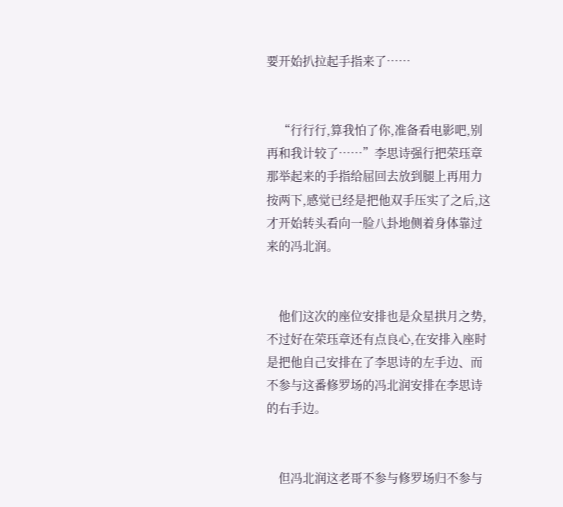要开始扒拉起手指来了……


    “行行行,算我怕了你,准备看电影吧,别再和我计较了……”李思诗强行把荣珏章那举起来的手指给屈回去放到腿上再用力按两下,感觉已经是把他双手压实了之后,这才开始转头看向一脸八卦地侧着身体靠过来的冯北润。


    他们这次的座位安排也是众星拱月之势,不过好在荣珏章还有点良心,在安排入座时是把他自己安排在了李思诗的左手边、而不参与这番修罗场的冯北润安排在李思诗的右手边。


    但冯北润这老哥不参与修罗场归不参与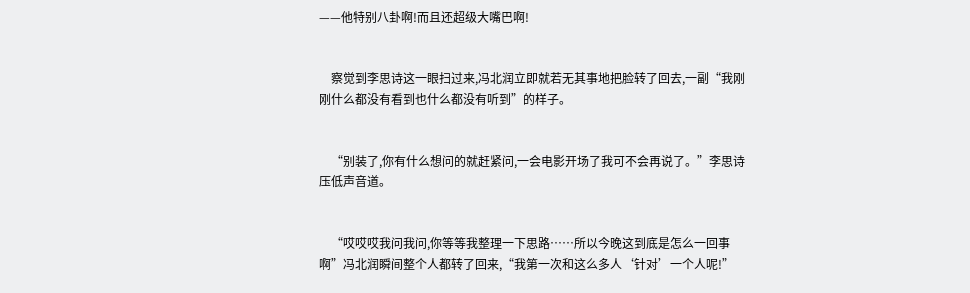——他特别八卦啊!而且还超级大嘴巴啊!


    察觉到李思诗这一眼扫过来,冯北润立即就若无其事地把脸转了回去,一副“我刚刚什么都没有看到也什么都没有听到”的样子。


    “别装了,你有什么想问的就赶紧问,一会电影开场了我可不会再说了。”李思诗压低声音道。


    “哎哎哎我问我问,你等等我整理一下思路……所以今晚这到底是怎么一回事啊”冯北润瞬间整个人都转了回来,“我第一次和这么多人‘针对’一个人呢!”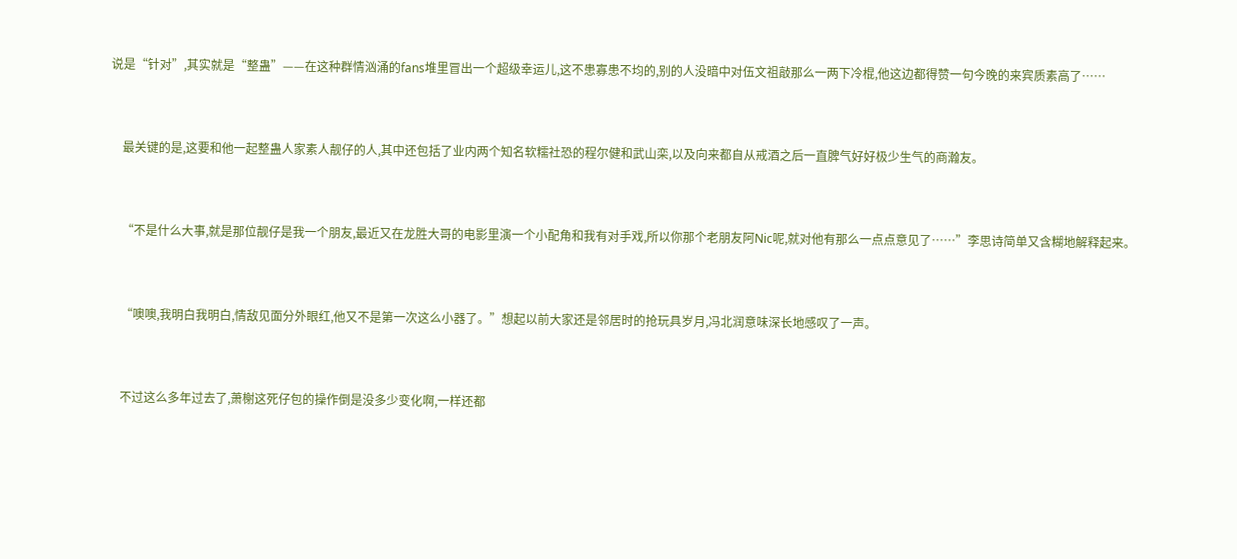说是“针对”,其实就是“整蛊”——在这种群情汹涌的fans堆里冒出一个超级幸运儿,这不患寡患不均的,别的人没暗中对伍文祖敲那么一两下冷棍,他这边都得赞一句今晚的来宾质素高了……


    最关键的是,这要和他一起整蛊人家素人靓仔的人,其中还包括了业内两个知名软糯社恐的程尔健和武山栾,以及向来都自从戒酒之后一直脾气好好极少生气的商瀚友。


    “不是什么大事,就是那位靓仔是我一个朋友,最近又在龙胜大哥的电影里演一个小配角和我有对手戏,所以你那个老朋友阿Nic呢,就对他有那么一点点意见了……”李思诗简单又含糊地解释起来。


    “噢噢,我明白我明白,情敌见面分外眼红,他又不是第一次这么小器了。”想起以前大家还是邻居时的抢玩具岁月,冯北润意味深长地感叹了一声。


    不过这么多年过去了,萧榭这死仔包的操作倒是没多少变化啊,一样还都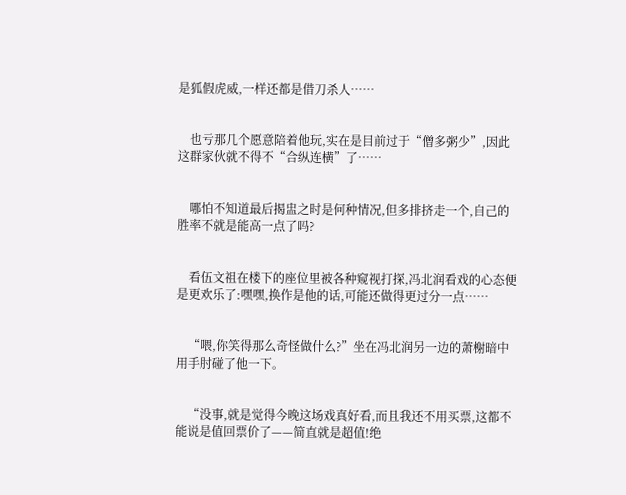是狐假虎威,一样还都是借刀杀人……


    也亏那几个愿意陪着他玩,实在是目前过于“僧多粥少”,因此这群家伙就不得不“合纵连横”了……


    哪怕不知道最后揭盅之时是何种情况,但多排挤走一个,自己的胜率不就是能高一点了吗?


    看伍文祖在楼下的座位里被各种窥视打探,冯北润看戏的心态便是更欢乐了:嘿嘿,换作是他的话,可能还做得更过分一点……


    “喂,你笑得那么奇怪做什么?”坐在冯北润另一边的萧榭暗中用手肘碰了他一下。


    “没事,就是觉得今晚这场戏真好看,而且我还不用买票,这都不能说是值回票价了——简直就是超值!绝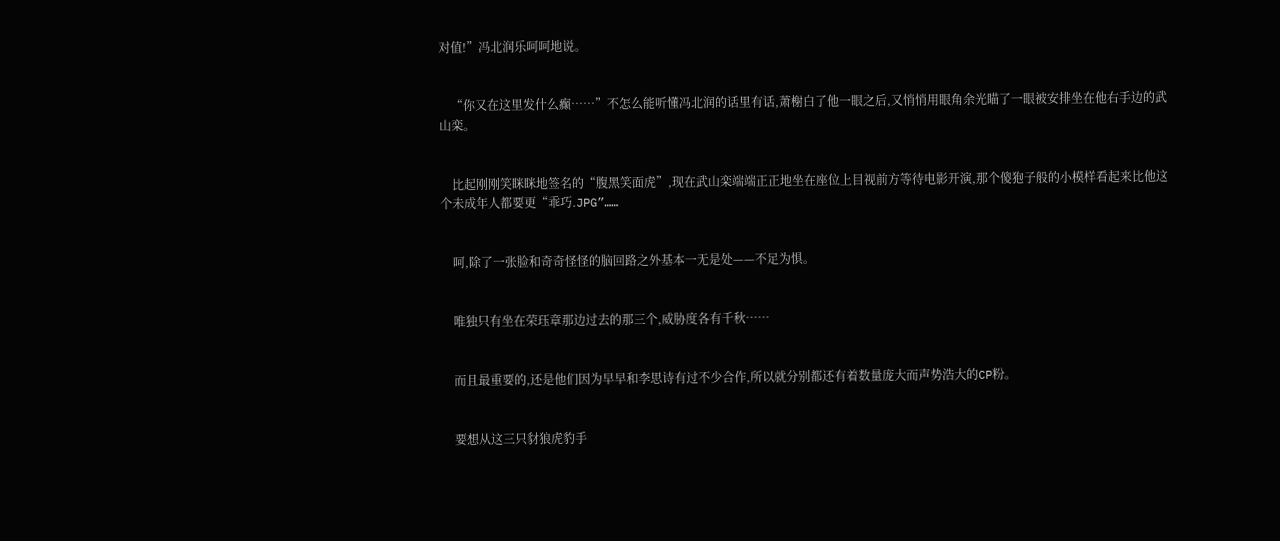对值!”冯北润乐呵呵地说。


    “你又在这里发什么癫……”不怎么能听懂冯北润的话里有话,萧榭白了他一眼之后,又悄悄用眼角余光瞄了一眼被安排坐在他右手边的武山栾。


    比起刚刚笑眯眯地签名的“腹黑笑面虎”,现在武山栾端端正正地坐在座位上目视前方等待电影开演,那个傻狍子般的小模样看起来比他这个未成年人都要更“乖巧.JPG”……


    呵,除了一张脸和奇奇怪怪的脑回路之外基本一无是处——不足为惧。


    唯独只有坐在荣珏章那边过去的那三个,威胁度各有千秋……


    而且最重要的,还是他们因为早早和李思诗有过不少合作,所以就分别都还有着数量庞大而声势浩大的CP粉。


    要想从这三只豺狼虎豹手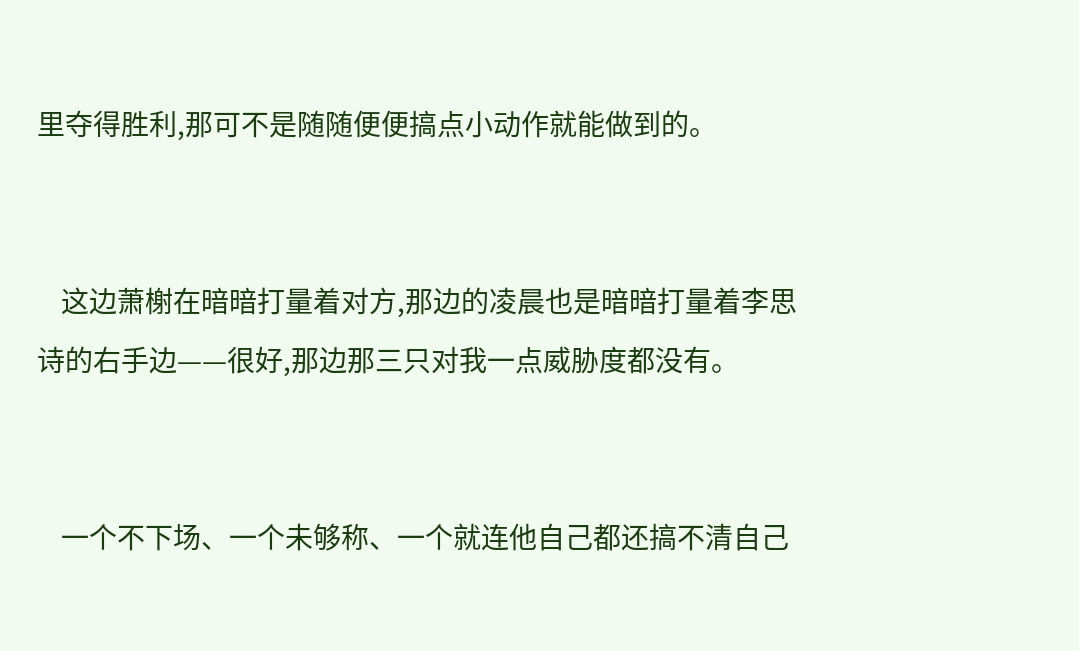里夺得胜利,那可不是随随便便搞点小动作就能做到的。


    这边萧榭在暗暗打量着对方,那边的凌晨也是暗暗打量着李思诗的右手边——很好,那边那三只对我一点威胁度都没有。


    一个不下场、一个未够称、一个就连他自己都还搞不清自己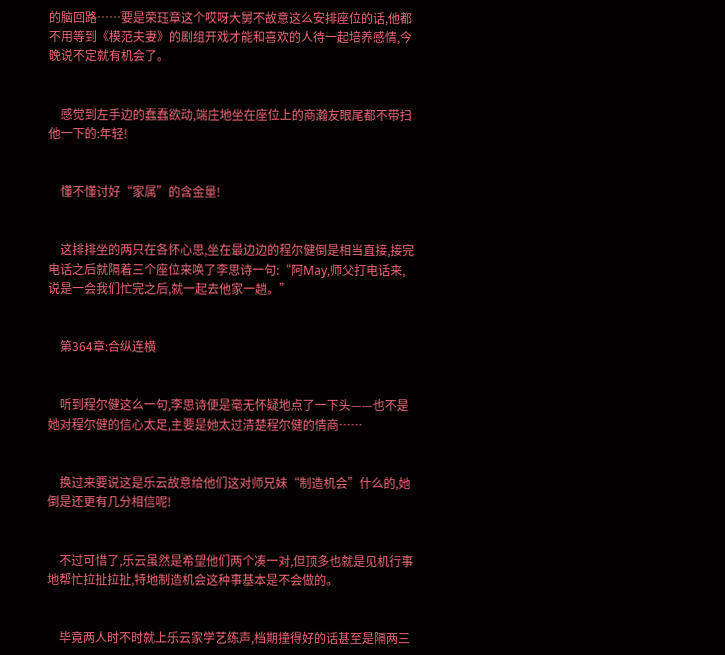的脑回路……要是荣珏章这个哎呀大舅不故意这么安排座位的话,他都不用等到《模范夫妻》的剧组开戏才能和喜欢的人待一起培养感情,今晚说不定就有机会了。


    感觉到左手边的蠢蠢欲动,端庄地坐在座位上的商瀚友眼尾都不带扫他一下的:年轻!


    懂不懂讨好“家属”的含金量!


    这排排坐的两只在各怀心思,坐在最边边的程尔健倒是相当直接,接完电话之后就隔着三个座位来唤了李思诗一句:“阿May,师父打电话来,说是一会我们忙完之后,就一起去他家一趟。”


    第364章:合纵连横


    听到程尔健这么一句,李思诗便是毫无怀疑地点了一下头——也不是她对程尔健的信心太足,主要是她太过清楚程尔健的情商……


    换过来要说这是乐云故意给他们这对师兄妹“制造机会”什么的,她倒是还更有几分相信呢!


    不过可惜了,乐云虽然是希望他们两个凑一对,但顶多也就是见机行事地帮忙拉扯拉扯,特地制造机会这种事基本是不会做的。


    毕竟两人时不时就上乐云家学艺练声,档期撞得好的话甚至是隔两三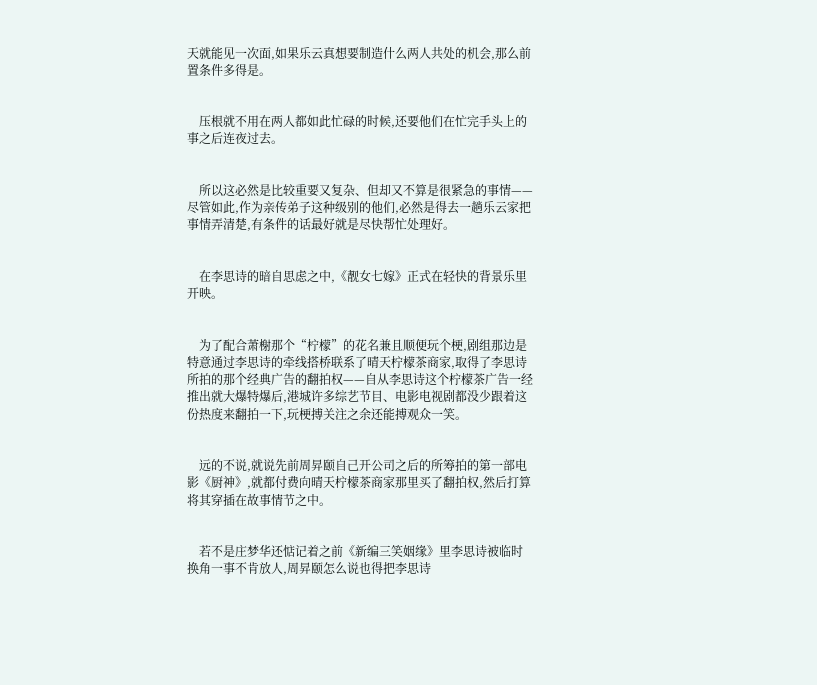天就能见一次面,如果乐云真想要制造什么两人共处的机会,那么前置条件多得是。


    压根就不用在两人都如此忙碌的时候,还要他们在忙完手头上的事之后连夜过去。


    所以这必然是比较重要又复杂、但却又不算是很紧急的事情——尽管如此,作为亲传弟子这种级别的他们,必然是得去一趟乐云家把事情弄清楚,有条件的话最好就是尽快帮忙处理好。


    在李思诗的暗自思虑之中,《靓女七嫁》正式在轻快的背景乐里开映。


    为了配合萧榭那个“柠檬”的花名兼且顺便玩个梗,剧组那边是特意通过李思诗的牵线搭桥联系了晴天柠檬茶商家,取得了李思诗所拍的那个经典广告的翻拍权——自从李思诗这个柠檬茶广告一经推出就大爆特爆后,港城许多综艺节目、电影电视剧都没少跟着这份热度来翻拍一下,玩梗搏关注之余还能搏观众一笑。


    远的不说,就说先前周昇颐自己开公司之后的所筹拍的第一部电影《厨神》,就都付费向晴天柠檬茶商家那里买了翻拍权,然后打算将其穿插在故事情节之中。


    若不是庄梦华还惦记着之前《新编三笑姻缘》里李思诗被临时换角一事不肯放人,周昇颐怎么说也得把李思诗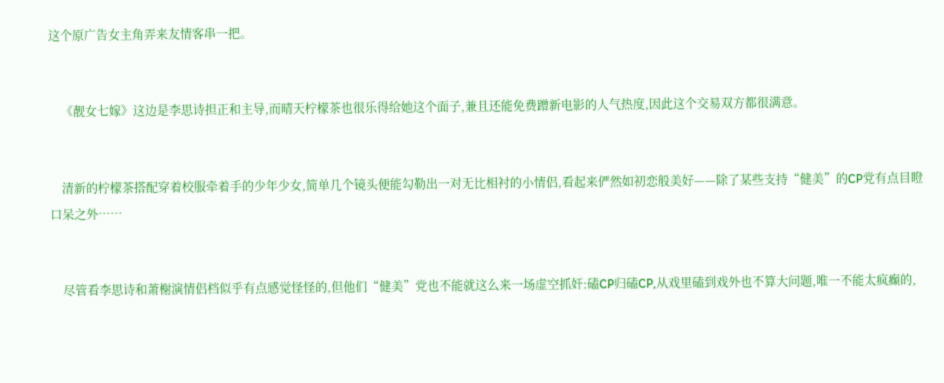这个原广告女主角弄来友情客串一把。


    《靓女七嫁》这边是李思诗担正和主导,而晴天柠檬茶也很乐得给她这个面子,兼且还能免费蹭新电影的人气热度,因此这个交易双方都很满意。


    清新的柠檬茶搭配穿着校服牵着手的少年少女,简单几个镜头便能勾勒出一对无比相衬的小情侣,看起来俨然如初恋般美好——除了某些支持“健美”的CP党有点目瞪口呆之外……


    尽管看李思诗和萧榭演情侣档似乎有点感觉怪怪的,但他们“健美”党也不能就这么来一场虚空抓奸:磕CP归磕CP,从戏里磕到戏外也不算大问题,唯一不能太疯癫的,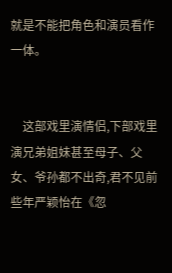就是不能把角色和演员看作一体。


    这部戏里演情侣,下部戏里演兄弟姐妹甚至母子、父女、爷孙都不出奇,君不见前些年严颖怡在《忽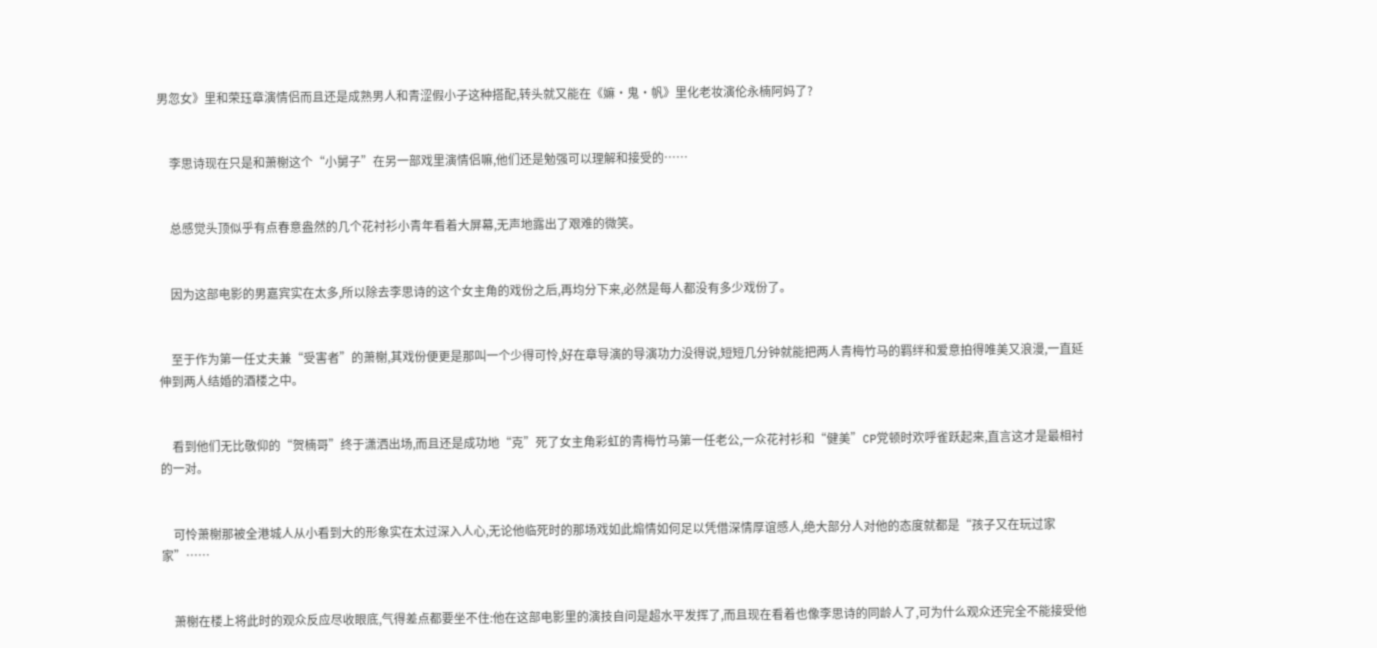男忽女》里和荣珏章演情侣而且还是成熟男人和青涩假小子这种搭配,转头就又能在《嫲·鬼·帆》里化老妆演伦永楠阿妈了?


    李思诗现在只是和萧榭这个“小舅子”在另一部戏里演情侣嘛,他们还是勉强可以理解和接受的……


    总感觉头顶似乎有点春意盎然的几个花衬衫小青年看着大屏幕,无声地露出了艰难的微笑。


    因为这部电影的男嘉宾实在太多,所以除去李思诗的这个女主角的戏份之后,再均分下来,必然是每人都没有多少戏份了。


    至于作为第一任丈夫兼“受害者”的萧榭,其戏份便更是那叫一个少得可怜,好在章导演的导演功力没得说,短短几分钟就能把两人青梅竹马的羁绊和爱意拍得唯美又浪漫,一直延伸到两人结婚的酒楼之中。


    看到他们无比敬仰的“贺楠哥”终于潇洒出场,而且还是成功地“克”死了女主角彩虹的青梅竹马第一任老公,一众花衬衫和“健美”CP党顿时欢呼雀跃起来,直言这才是最相衬的一对。


    可怜萧榭那被全港城人从小看到大的形象实在太过深入人心,无论他临死时的那场戏如此煽情如何足以凭借深情厚谊感人,绝大部分人对他的态度就都是“孩子又在玩过家家”……


    萧榭在楼上将此时的观众反应尽收眼底,气得差点都要坐不住:他在这部电影里的演技自问是超水平发挥了,而且现在看着也像李思诗的同龄人了,可为什么观众还完全不能接受他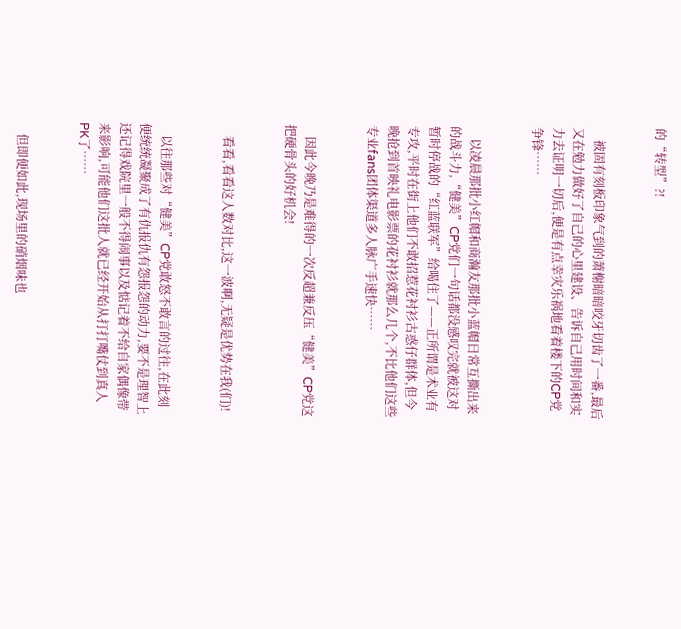的“转型”?!


    被固有刻板印象气到的萧榭暗暗咬牙切齿了一番,最后又在勉力做好了自己的心里建设、告诉自己用时间和实力去证明一切后,便是有点幸灾乐祸地看着楼下的CP党争锋……


    以凌晨那批小红帽和商瀚友那批小蓝帽日常互撕出来的战斗力,“健美”CP党们一句话都没感叹完就被这对暂时停战的“红蓝联军”给喝住了——正所谓是术业有专攻,平时在街上他们不敢招惹花衬衫古惑仔群体,但今晚抢到首映礼电影票的花衬衫就那么几个,不比他们这些专业fans团体渠道多人脉广手速快……


    因此今晚乃是难得的一次反超兼反压“健美”CP党这把硬骨头的好机会!


    看看,看看这人数对比,这一波啊,无疑是优势在我(们)!


    以往那些对“健美”CP党敢怒不敢言的过往,在此刻便统统凝聚成了有仇报仇有怨报怨的动力,要不是理智上还记得戏院里一般不得闹事以及惦记着不给自家偶像带来影响,可能他们这批人就已经开始从打打嘴仗到真人PK了……


    但即便如此,现场里的硝烟味也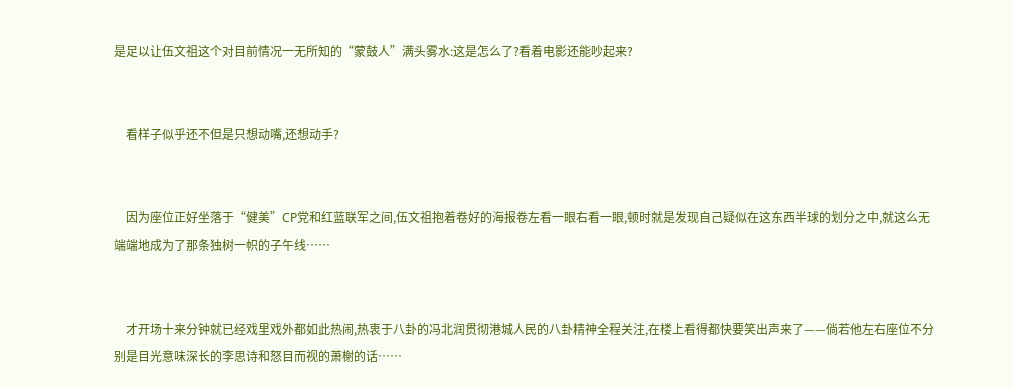是足以让伍文祖这个对目前情况一无所知的“蒙鼓人”满头雾水:这是怎么了?看着电影还能吵起来?


    看样子似乎还不但是只想动嘴,还想动手?


    因为座位正好坐落于“健美”CP党和红蓝联军之间,伍文祖抱着卷好的海报卷左看一眼右看一眼,顿时就是发现自己疑似在这东西半球的划分之中,就这么无端端地成为了那条独树一帜的子午线……


    才开场十来分钟就已经戏里戏外都如此热闹,热衷于八卦的冯北润贯彻港城人民的八卦精神全程关注,在楼上看得都快要笑出声来了——倘若他左右座位不分别是目光意味深长的李思诗和怒目而视的萧榭的话……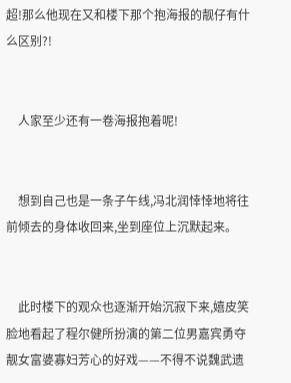超!那么他现在又和楼下那个抱海报的靓仔有什么区别?!


    人家至少还有一卷海报抱着呢!


    想到自己也是一条子午线,冯北润悻悻地将往前倾去的身体收回来,坐到座位上沉默起来。


    此时楼下的观众也逐渐开始沉寂下来,嬉皮笑脸地看起了程尔健所扮演的第二位男嘉宾勇夺靓女富婆寡妇芳心的好戏——不得不说魏武遗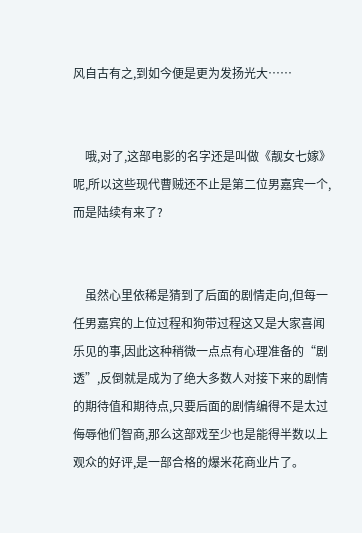风自古有之,到如今便是更为发扬光大……


    哦,对了,这部电影的名字还是叫做《靓女七嫁》呢,所以这些现代曹贼还不止是第二位男嘉宾一个,而是陆续有来了?


    虽然心里依稀是猜到了后面的剧情走向,但每一任男嘉宾的上位过程和狗带过程这又是大家喜闻乐见的事,因此这种稍微一点点有心理准备的“剧透”,反倒就是成为了绝大多数人对接下来的剧情的期待值和期待点,只要后面的剧情编得不是太过侮辱他们智商,那么这部戏至少也是能得半数以上观众的好评,是一部合格的爆米花商业片了。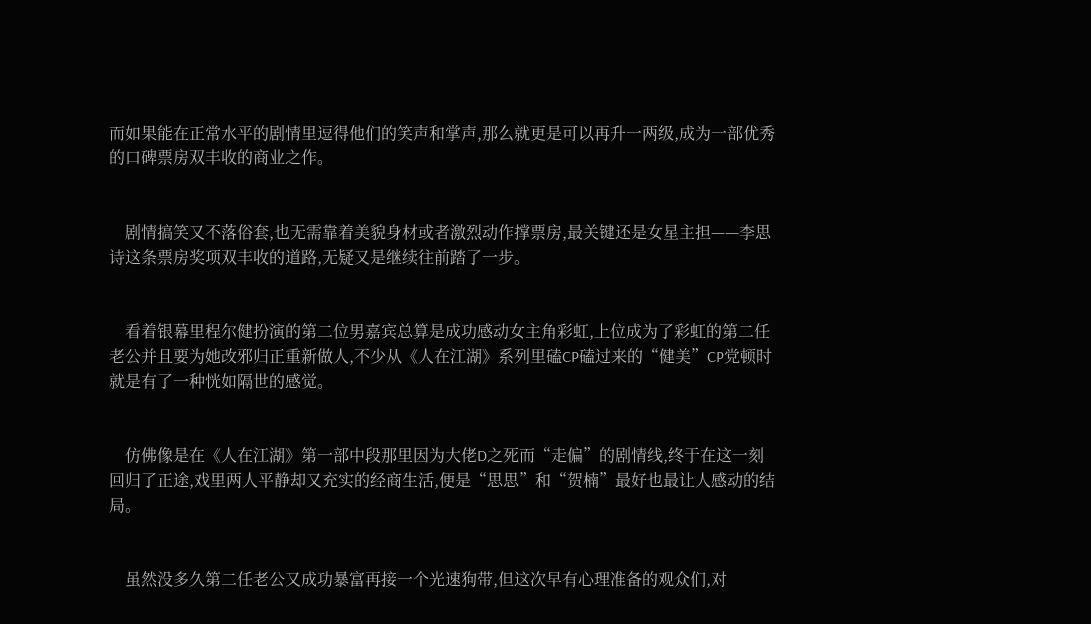而如果能在正常水平的剧情里逗得他们的笑声和掌声,那么就更是可以再升一两级,成为一部优秀的口碑票房双丰收的商业之作。


    剧情搞笑又不落俗套,也无需靠着美貌身材或者激烈动作撑票房,最关键还是女星主担——李思诗这条票房奖项双丰收的道路,无疑又是继续往前踏了一步。


    看着银幕里程尔健扮演的第二位男嘉宾总算是成功感动女主角彩虹,上位成为了彩虹的第二任老公并且要为她改邪归正重新做人,不少从《人在江湖》系列里磕CP磕过来的“健美”CP党顿时就是有了一种恍如隔世的感觉。


    仿佛像是在《人在江湖》第一部中段那里因为大佬D之死而“走偏”的剧情线,终于在这一刻回归了正途,戏里两人平静却又充实的经商生活,便是“思思”和“贺楠”最好也最让人感动的结局。


    虽然没多久第二任老公又成功暴富再接一个光速狗带,但这次早有心理准备的观众们,对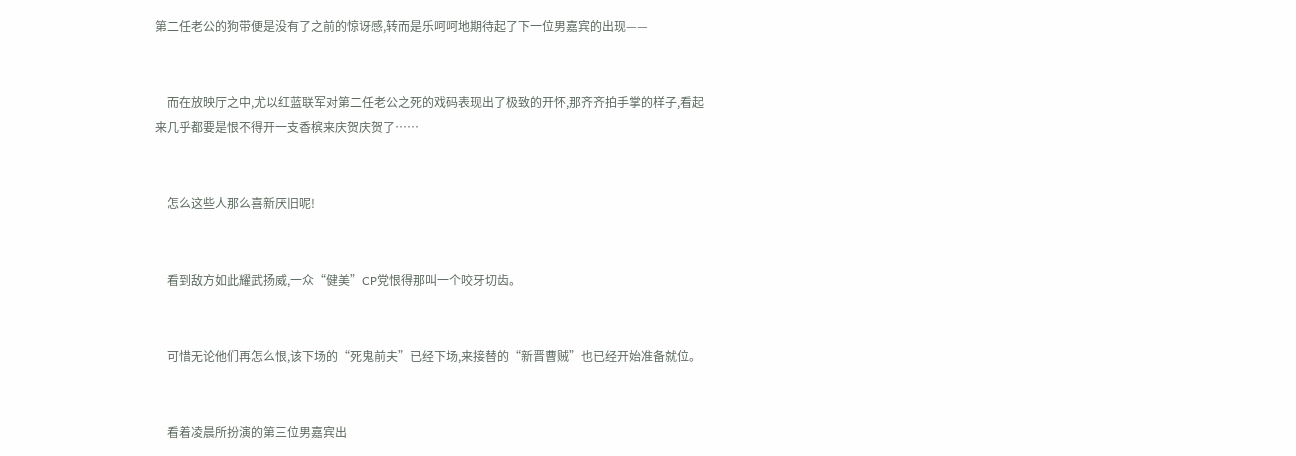第二任老公的狗带便是没有了之前的惊讶感,转而是乐呵呵地期待起了下一位男嘉宾的出现——


    而在放映厅之中,尤以红蓝联军对第二任老公之死的戏码表现出了极致的开怀,那齐齐拍手掌的样子,看起来几乎都要是恨不得开一支香槟来庆贺庆贺了……


    怎么这些人那么喜新厌旧呢!


    看到敌方如此耀武扬威,一众“健美”CP党恨得那叫一个咬牙切齿。


    可惜无论他们再怎么恨,该下场的“死鬼前夫”已经下场,来接替的“新晋曹贼”也已经开始准备就位。


    看着凌晨所扮演的第三位男嘉宾出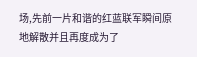场,先前一片和谐的红蓝联军瞬间原地解散并且再度成为了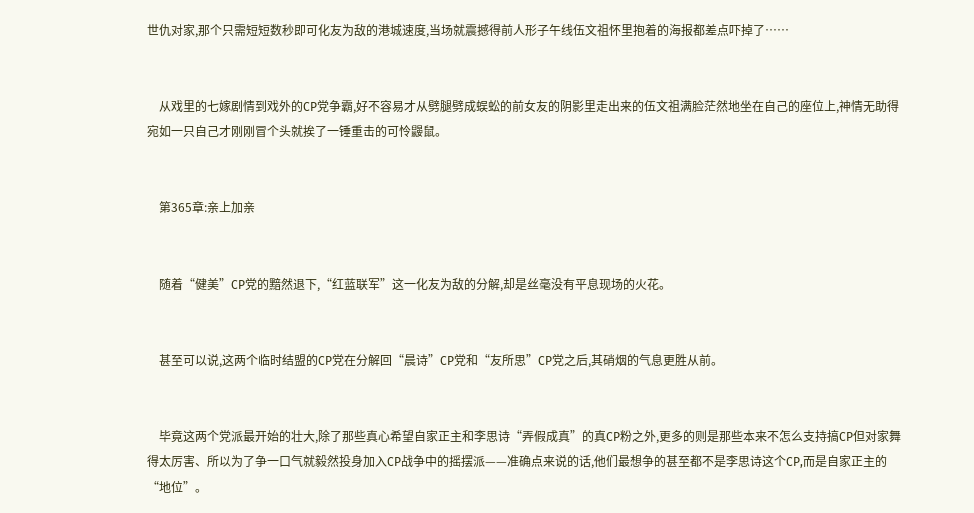世仇对家,那个只需短短数秒即可化友为敌的港城速度,当场就震撼得前人形子午线伍文祖怀里抱着的海报都差点吓掉了……


    从戏里的七嫁剧情到戏外的CP党争霸,好不容易才从劈腿劈成蜈蚣的前女友的阴影里走出来的伍文祖满脸茫然地坐在自己的座位上,神情无助得宛如一只自己才刚刚冒个头就挨了一锤重击的可怜鼹鼠。


    第365章:亲上加亲


    随着“健美”CP党的黯然退下,“红蓝联军”这一化友为敌的分解,却是丝毫没有平息现场的火花。


    甚至可以说,这两个临时结盟的CP党在分解回“晨诗”CP党和“友所思”CP党之后,其硝烟的气息更胜从前。


    毕竟这两个党派最开始的壮大,除了那些真心希望自家正主和李思诗“弄假成真”的真CP粉之外,更多的则是那些本来不怎么支持搞CP但对家舞得太厉害、所以为了争一口气就毅然投身加入CP战争中的摇摆派——准确点来说的话,他们最想争的甚至都不是李思诗这个CP,而是自家正主的“地位”。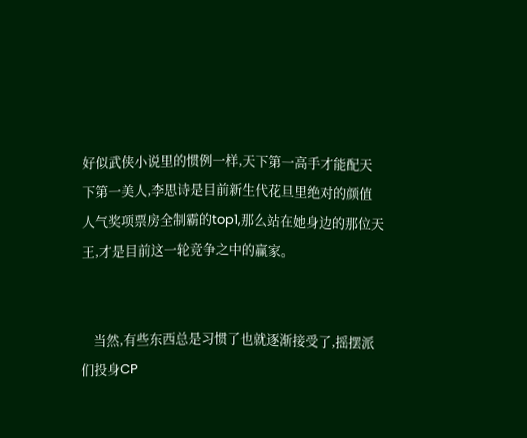好似武侠小说里的惯例一样,天下第一高手才能配天下第一美人,李思诗是目前新生代花旦里绝对的颜值人气奖项票房全制霸的top1,那么站在她身边的那位天王,才是目前这一轮竞争之中的赢家。


    当然,有些东西总是习惯了也就逐渐接受了,摇摆派们投身CP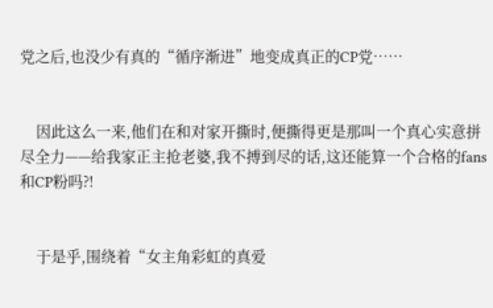党之后,也没少有真的“循序渐进”地变成真正的CP党……


    因此这么一来,他们在和对家开撕时,便撕得更是那叫一个真心实意拼尽全力——给我家正主抢老婆,我不搏到尽的话,这还能算一个合格的fans和CP粉吗?!


    于是乎,围绕着“女主角彩虹的真爱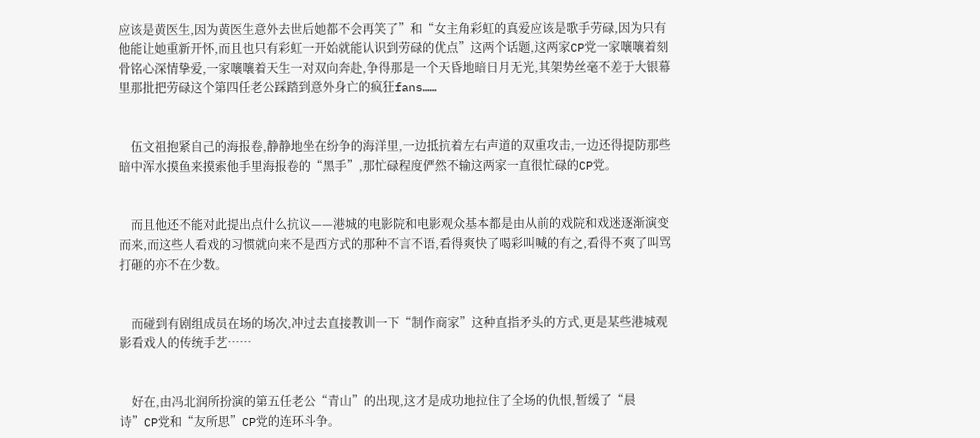应该是黄医生,因为黄医生意外去世后她都不会再笑了”和“女主角彩虹的真爱应该是歌手劳碌,因为只有他能让她重新开怀,而且也只有彩虹一开始就能认识到劳碌的优点”这两个话题,这两家CP党一家嚷嚷着刻骨铭心深情挚爱,一家嚷嚷着天生一对双向奔赴,争得那是一个天昏地暗日月无光,其架势丝毫不差于大银幕里那批把劳碌这个第四任老公踩踏到意外身亡的疯狂fans……


    伍文祖抱紧自己的海报卷,静静地坐在纷争的海洋里,一边抵抗着左右声道的双重攻击,一边还得提防那些暗中浑水摸鱼来摸索他手里海报卷的“黑手”,那忙碌程度俨然不输这两家一直很忙碌的CP党。


    而且他还不能对此提出点什么抗议——港城的电影院和电影观众基本都是由从前的戏院和戏迷逐渐演变而来,而这些人看戏的习惯就向来不是西方式的那种不言不语,看得爽快了喝彩叫喊的有之,看得不爽了叫骂打砸的亦不在少数。


    而碰到有剧组成员在场的场次,冲过去直接教训一下“制作商家”这种直指矛头的方式,更是某些港城观影看戏人的传统手艺……


    好在,由冯北润所扮演的第五任老公“青山”的出现,这才是成功地拉住了全场的仇恨,暂缓了“晨诗”CP党和“友所思”CP党的连环斗争。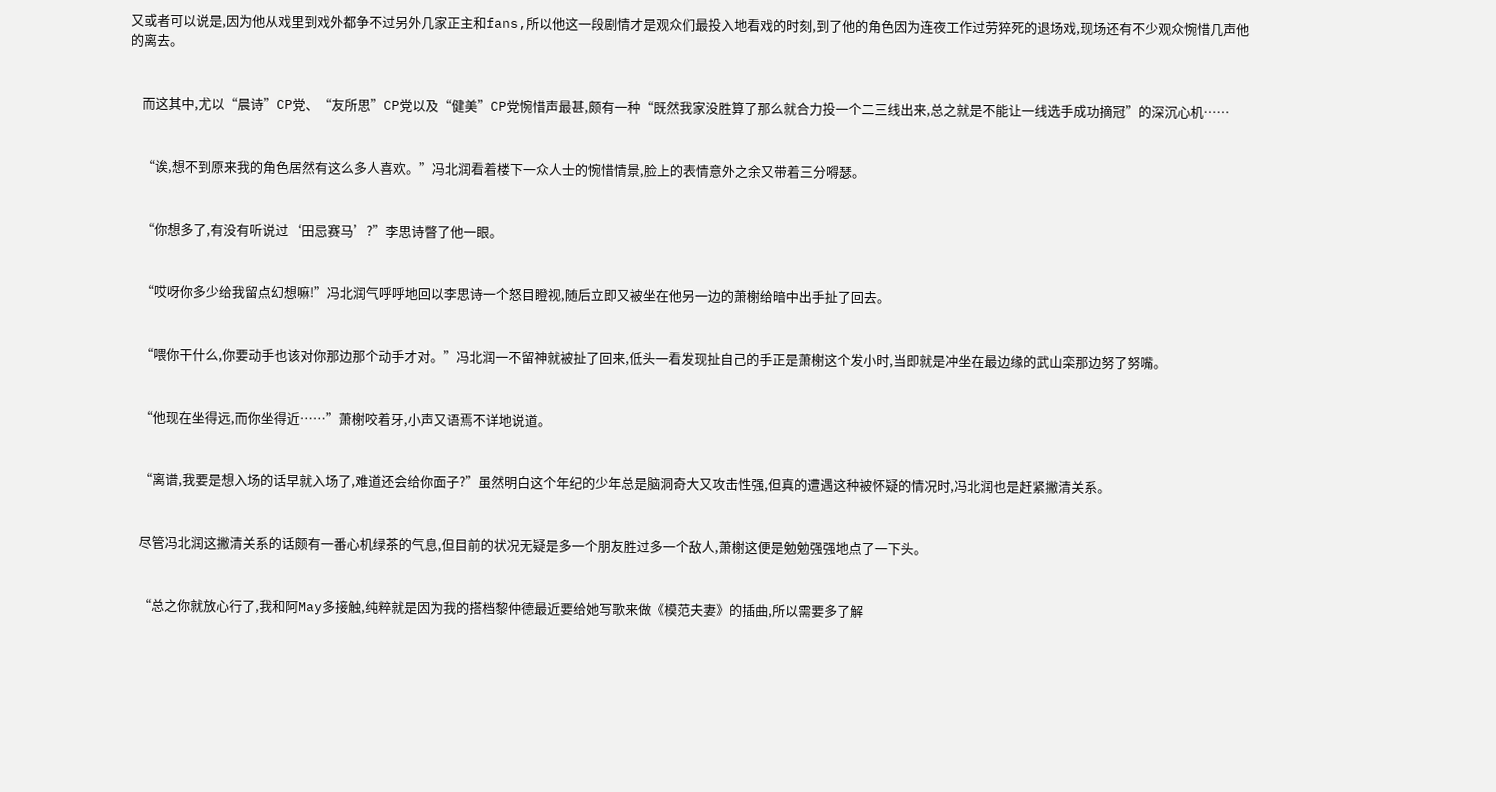又或者可以说是,因为他从戏里到戏外都争不过另外几家正主和fans,所以他这一段剧情才是观众们最投入地看戏的时刻,到了他的角色因为连夜工作过劳猝死的退场戏,现场还有不少观众惋惜几声他的离去。


    而这其中,尤以“晨诗”CP党、“友所思”CP党以及“健美”CP党惋惜声最甚,颇有一种“既然我家没胜算了那么就合力投一个二三线出来,总之就是不能让一线选手成功摘冠”的深沉心机……


    “诶,想不到原来我的角色居然有这么多人喜欢。”冯北润看着楼下一众人士的惋惜情景,脸上的表情意外之余又带着三分嘚瑟。


    “你想多了,有没有听说过‘田忌赛马’?”李思诗瞥了他一眼。


    “哎呀你多少给我留点幻想嘛!”冯北润气呼呼地回以李思诗一个怒目瞪视,随后立即又被坐在他另一边的萧榭给暗中出手扯了回去。


    “喂你干什么,你要动手也该对你那边那个动手才对。”冯北润一不留神就被扯了回来,低头一看发现扯自己的手正是萧榭这个发小时,当即就是冲坐在最边缘的武山栾那边努了努嘴。


    “他现在坐得远,而你坐得近……”萧榭咬着牙,小声又语焉不详地说道。


    “离谱,我要是想入场的话早就入场了,难道还会给你面子?”虽然明白这个年纪的少年总是脑洞奇大又攻击性强,但真的遭遇这种被怀疑的情况时,冯北润也是赶紧撇清关系。


    尽管冯北润这撇清关系的话颇有一番心机绿茶的气息,但目前的状况无疑是多一个朋友胜过多一个敌人,萧榭这便是勉勉强强地点了一下头。


    “总之你就放心行了,我和阿May多接触,纯粹就是因为我的搭档黎仲德最近要给她写歌来做《模范夫妻》的插曲,所以需要多了解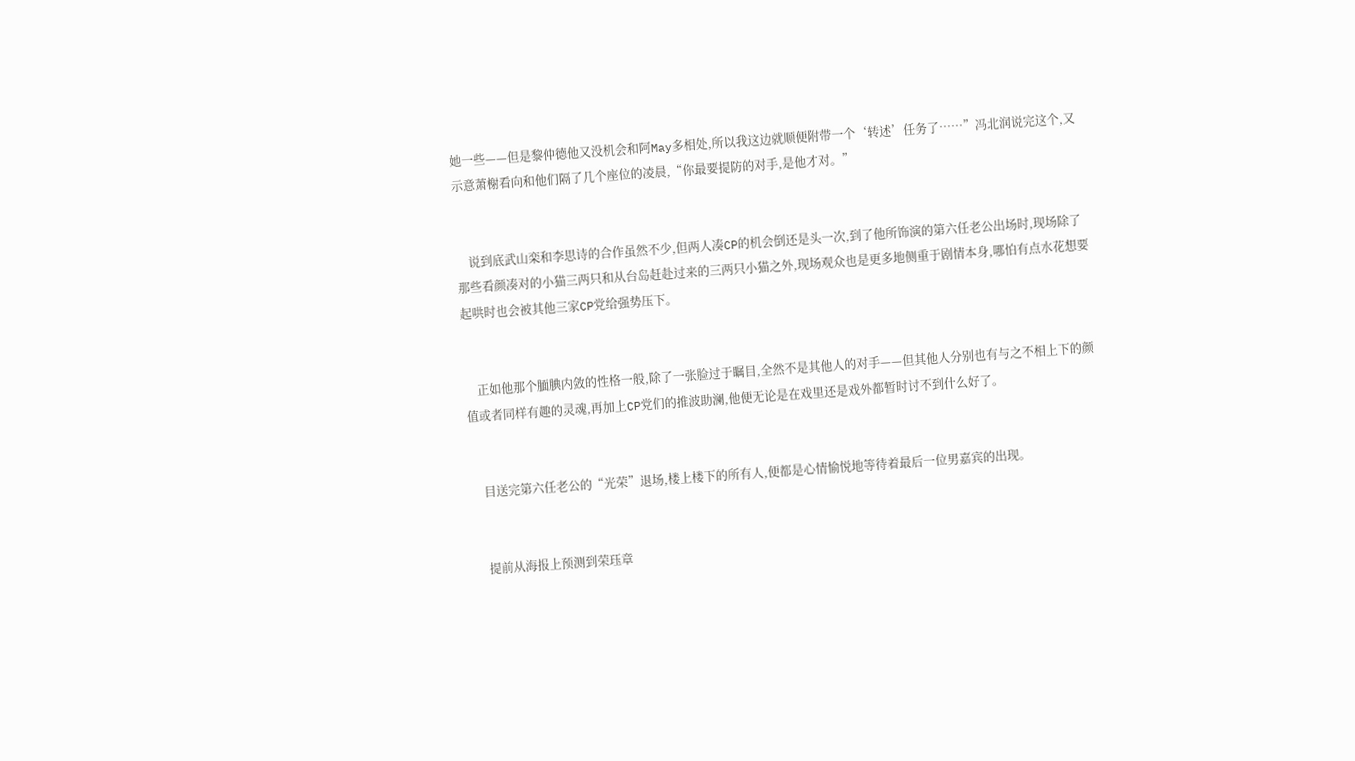她一些——但是黎仲德他又没机会和阿May多相处,所以我这边就顺便附带一个‘转述’任务了……”冯北润说完这个,又示意萧榭看向和他们隔了几个座位的凌晨,“你最要提防的对手,是他才对。”


    说到底武山栾和李思诗的合作虽然不少,但两人凑CP的机会倒还是头一次,到了他所饰演的第六任老公出场时,现场除了那些看颜凑对的小猫三两只和从台岛赶赴过来的三两只小猫之外,现场观众也是更多地侧重于剧情本身,哪怕有点水花想要起哄时也会被其他三家CP党给强势压下。


    正如他那个腼腆内敛的性格一般,除了一张脸过于瞩目,全然不是其他人的对手——但其他人分别也有与之不相上下的颜值或者同样有趣的灵魂,再加上CP党们的推波助澜,他便无论是在戏里还是戏外都暂时讨不到什么好了。


    目送完第六任老公的“光荣”退场,楼上楼下的所有人,便都是心情愉悦地等待着最后一位男嘉宾的出现。


    提前从海报上预测到荣珏章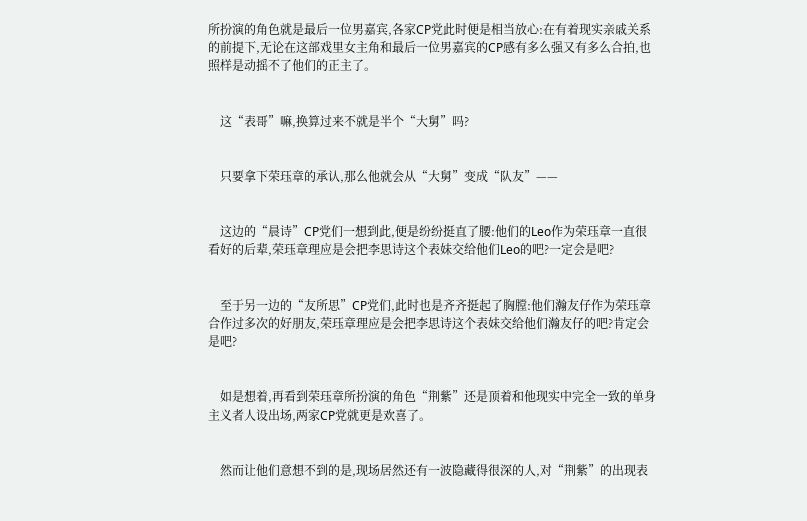所扮演的角色就是最后一位男嘉宾,各家CP党此时便是相当放心:在有着现实亲戚关系的前提下,无论在这部戏里女主角和最后一位男嘉宾的CP感有多么强又有多么合拍,也照样是动摇不了他们的正主了。


    这“表哥”嘛,换算过来不就是半个“大舅”吗?


    只要拿下荣珏章的承认,那么他就会从“大舅”变成“队友”——


    这边的“晨诗”CP党们一想到此,便是纷纷挺直了腰:他们的Leo作为荣珏章一直很看好的后辈,荣珏章理应是会把李思诗这个表妹交给他们Leo的吧?一定会是吧?


    至于另一边的“友所思”CP党们,此时也是齐齐挺起了胸膛:他们瀚友仔作为荣珏章合作过多次的好朋友,荣珏章理应是会把李思诗这个表妹交给他们瀚友仔的吧?肯定会是吧?


    如是想着,再看到荣珏章所扮演的角色“荆紫”还是顶着和他现实中完全一致的单身主义者人设出场,两家CP党就更是欢喜了。


    然而让他们意想不到的是,现场居然还有一波隐藏得很深的人,对“荆紫”的出现表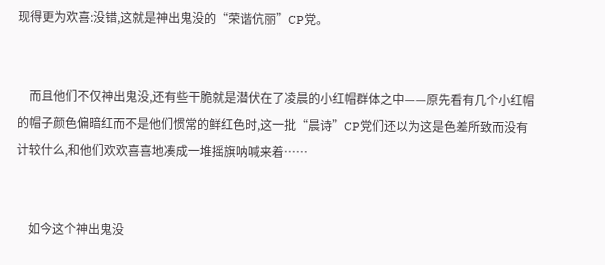现得更为欢喜:没错,这就是神出鬼没的“荣谐伉丽”CP党。


    而且他们不仅神出鬼没,还有些干脆就是潜伏在了凌晨的小红帽群体之中——原先看有几个小红帽的帽子颜色偏暗红而不是他们惯常的鲜红色时,这一批“晨诗”CP党们还以为这是色差所致而没有计较什么,和他们欢欢喜喜地凑成一堆摇旗呐喊来着……


    如今这个神出鬼没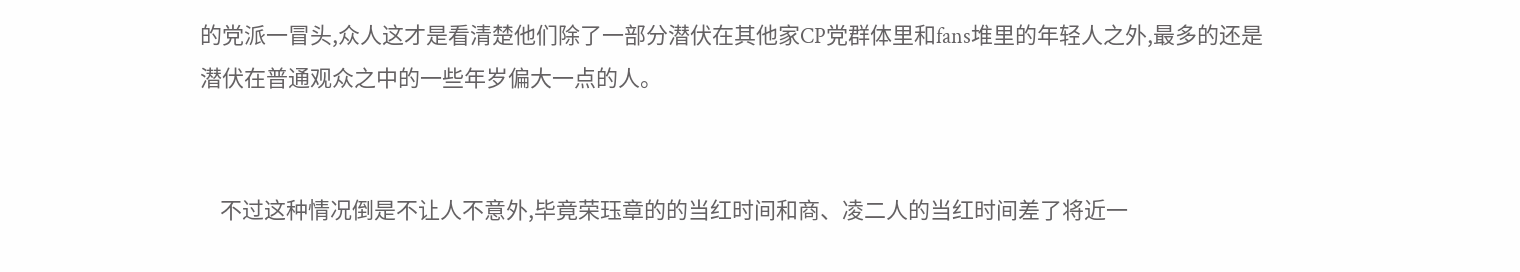的党派一冒头,众人这才是看清楚他们除了一部分潜伏在其他家CP党群体里和fans堆里的年轻人之外,最多的还是潜伏在普通观众之中的一些年岁偏大一点的人。


    不过这种情况倒是不让人不意外,毕竟荣珏章的的当红时间和商、凌二人的当红时间差了将近一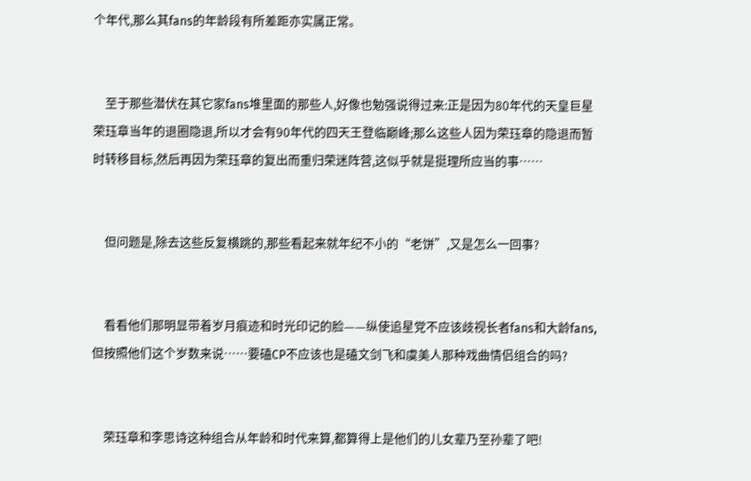个年代,那么其fans的年龄段有所差距亦实属正常。


    至于那些潜伏在其它家fans堆里面的那些人,好像也勉强说得过来:正是因为80年代的天皇巨星荣珏章当年的退圈隐退,所以才会有90年代的四天王登临巅峰;那么这些人因为荣珏章的隐退而暂时转移目标,然后再因为荣珏章的复出而重归荣迷阵营,这似乎就是挺理所应当的事……


    但问题是,除去这些反复横跳的,那些看起来就年纪不小的“老饼”,又是怎么一回事?


    看看他们那明显带着岁月痕迹和时光印记的脸——纵使追星党不应该歧视长者fans和大龄fans,但按照他们这个岁数来说……要磕CP不应该也是磕文剑飞和虞美人那种戏曲情侣组合的吗?


    荣珏章和李思诗这种组合从年龄和时代来算,都算得上是他们的儿女辈乃至孙辈了吧!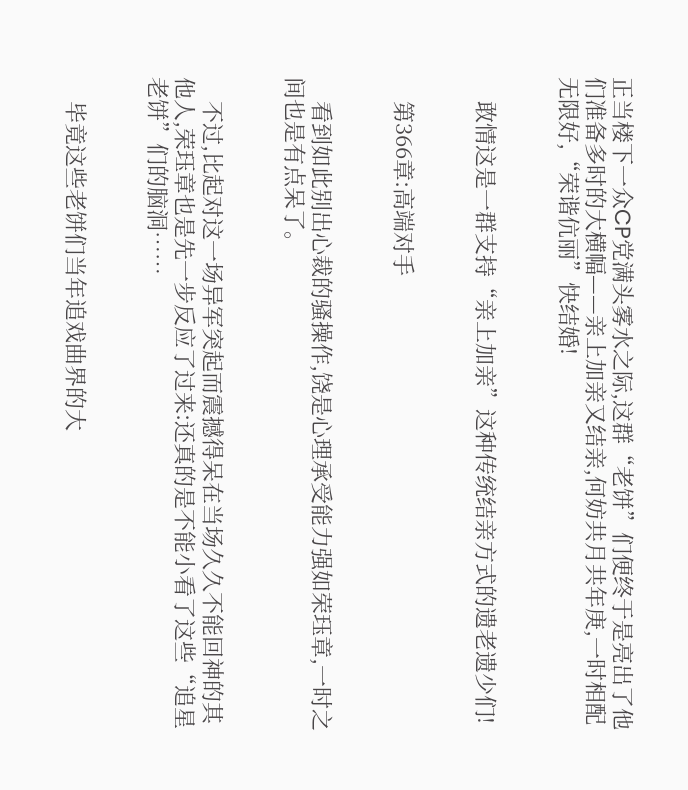正当楼下一众CP党满头雾水之际,这群“老饼”们便终于是亮出了他们准备多时的大横幅——亲上加亲又结亲,何妨共月共年庚,一时相配无限好,“荣谐伉丽”快结婚!


    敢情这是一群支持“亲上加亲”这种传统结亲方式的遗老遗少们!


    第366章:高端对手


    看到如此别出心裁的骚操作,饶是心理承受能力强如荣珏章,一时之间也是有点呆了。


    不过,比起对这一场异军突起而震撼得呆在当场久久不能回神的其他人,荣珏章也是先一步反应了过来:还真的是不能小看了这些“追星老饼”们的脑洞……


    毕竟这些老饼们当年追戏曲界的大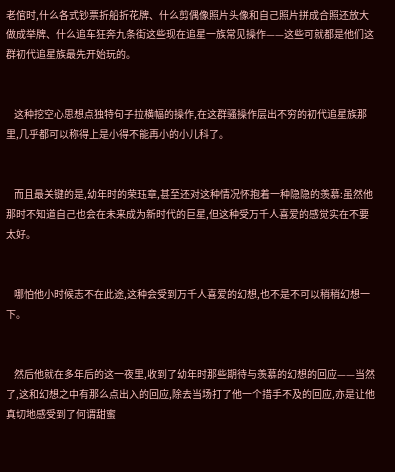老倌时,什么各式钞票折船折花牌、什么剪偶像照片头像和自己照片拼成合照还放大做成举牌、什么追车狂奔九条街这些现在追星一族常见操作——这些可就都是他们这群初代追星族最先开始玩的。


    这种挖空心思想点独特句子拉横幅的操作,在这群骚操作层出不穷的初代追星族那里,几乎都可以称得上是小得不能再小的小儿科了。


    而且最关键的是,幼年时的荣珏章,甚至还对这种情况怀抱着一种隐隐的羡慕:虽然他那时不知道自己也会在未来成为新时代的巨星,但这种受万千人喜爱的感觉实在不要太好。


    哪怕他小时候志不在此途,这种会受到万千人喜爱的幻想,也不是不可以稍稍幻想一下。


    然后他就在多年后的这一夜里,收到了幼年时那些期待与羡慕的幻想的回应——当然了,这和幻想之中有那么点出入的回应,除去当场打了他一个措手不及的回应,亦是让他真切地感受到了何谓甜蜜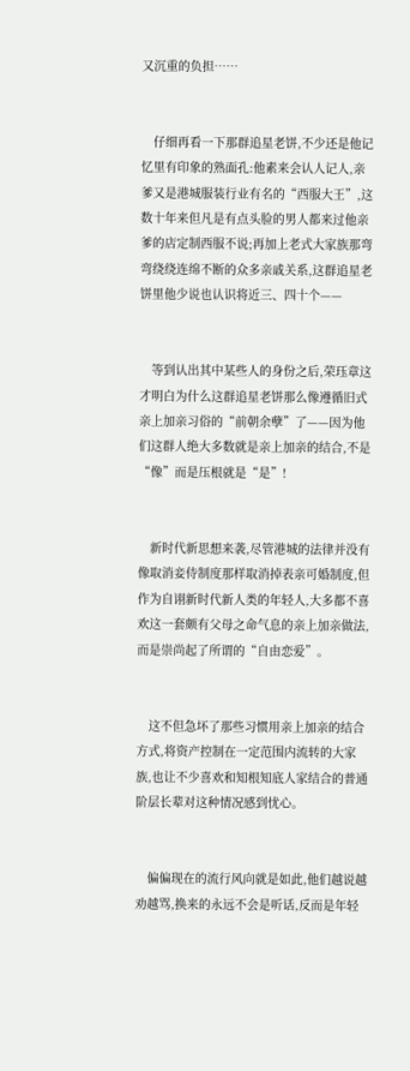又沉重的负担……


    仔细再看一下那群追星老饼,不少还是他记忆里有印象的熟面孔:他素来会认人记人,亲爹又是港城服装行业有名的“西服大王”,这数十年来但凡是有点头脸的男人都来过他亲爹的店定制西服不说;再加上老式大家族那弯弯绕绕连绵不断的众多亲戚关系,这群追星老饼里他少说也认识将近三、四十个——


    等到认出其中某些人的身份之后,荣珏章这才明白为什么这群追星老饼那么像遵循旧式亲上加亲习俗的“前朝余孽”了——因为他们这群人绝大多数就是亲上加亲的结合,不是“像”而是压根就是“是”!


    新时代新思想来袭,尽管港城的法律并没有像取消妾侍制度那样取消掉表亲可婚制度,但作为自诩新时代新人类的年轻人,大多都不喜欢这一套颇有父母之命气息的亲上加亲做法,而是崇尚起了所谓的“自由恋爱”。


    这不但急坏了那些习惯用亲上加亲的结合方式,将资产控制在一定范围内流转的大家族,也让不少喜欢和知根知底人家结合的普通阶层长辈对这种情况感到忧心。


    偏偏现在的流行风向就是如此,他们越说越劝越骂,换来的永远不会是听话,反而是年轻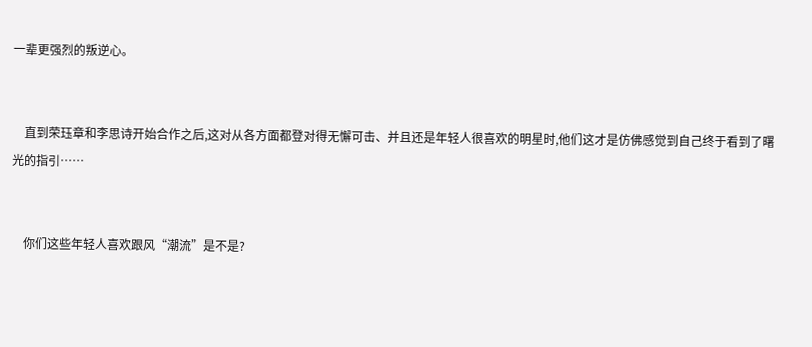一辈更强烈的叛逆心。


    直到荣珏章和李思诗开始合作之后,这对从各方面都登对得无懈可击、并且还是年轻人很喜欢的明星时,他们这才是仿佛感觉到自己终于看到了曙光的指引……


    你们这些年轻人喜欢跟风“潮流”是不是?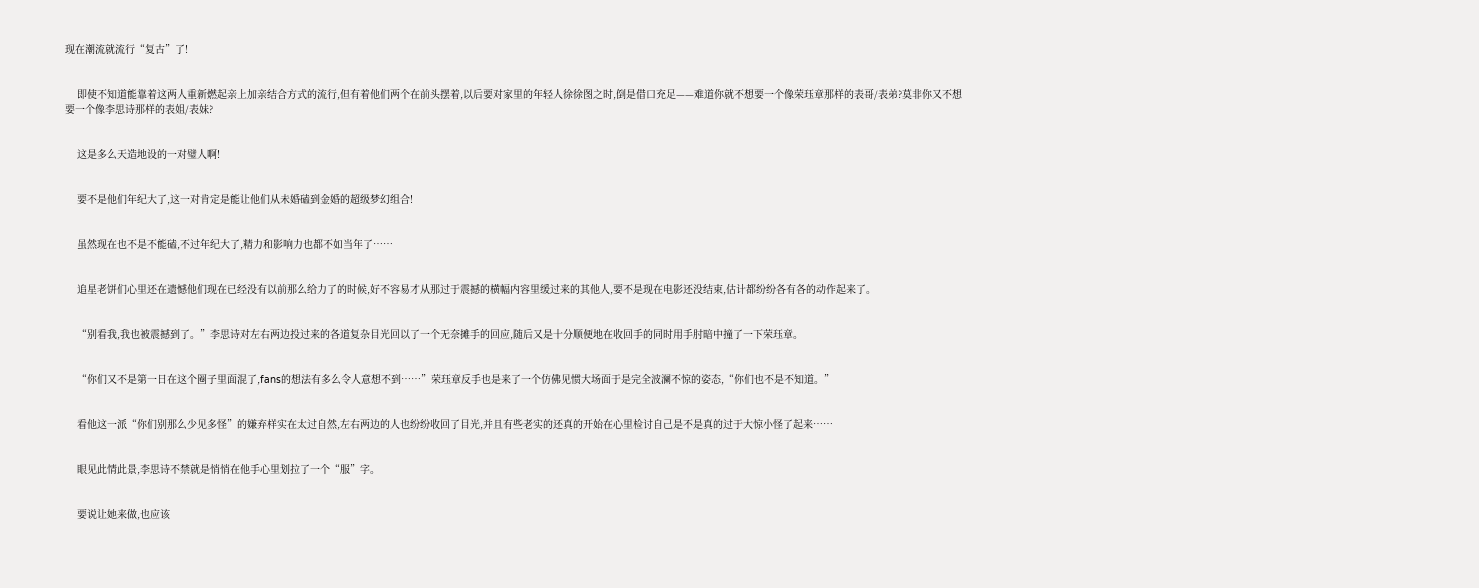现在潮流就流行“复古”了!


    即使不知道能靠着这两人重新燃起亲上加亲结合方式的流行,但有着他们两个在前头摆着,以后要对家里的年轻人徐徐图之时,倒是借口充足——难道你就不想要一个像荣珏章那样的表哥/表弟?莫非你又不想要一个像李思诗那样的表姐/表妹?


    这是多么天造地设的一对璧人啊!


    要不是他们年纪大了,这一对肯定是能让他们从未婚磕到金婚的超级梦幻组合!


    虽然现在也不是不能磕,不过年纪大了,精力和影响力也都不如当年了……


    追星老饼们心里还在遗憾他们现在已经没有以前那么给力了的时候,好不容易才从那过于震撼的横幅内容里缓过来的其他人,要不是现在电影还没结束,估计都纷纷各有各的动作起来了。


    “别看我,我也被震撼到了。”李思诗对左右两边投过来的各道复杂目光回以了一个无奈摊手的回应,随后又是十分顺便地在收回手的同时用手肘暗中撞了一下荣珏章。


    “你们又不是第一日在这个圈子里面混了,fans的想法有多么令人意想不到……”荣珏章反手也是来了一个仿佛见惯大场面于是完全波澜不惊的姿态,“你们也不是不知道。”


    看他这一派“你们别那么少见多怪”的嫌弃样实在太过自然,左右两边的人也纷纷收回了目光,并且有些老实的还真的开始在心里检讨自己是不是真的过于大惊小怪了起来……


    眼见此情此景,李思诗不禁就是悄悄在他手心里划拉了一个“服”字。


    要说让她来做,也应该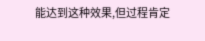能达到这种效果,但过程肯定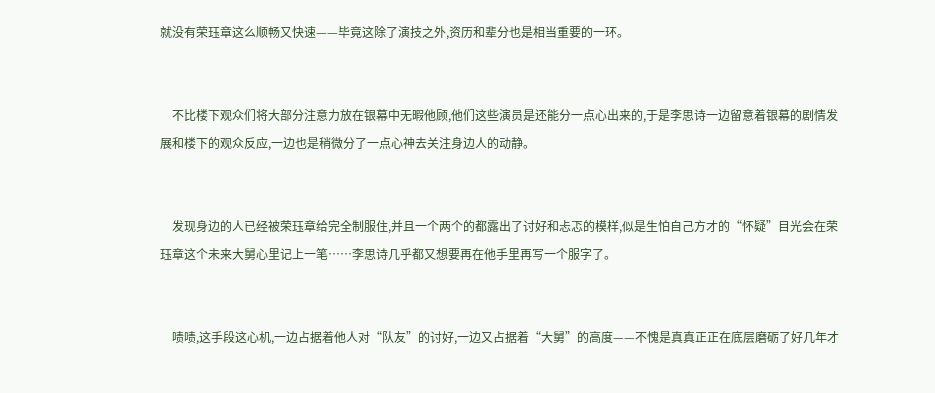就没有荣珏章这么顺畅又快速——毕竟这除了演技之外,资历和辈分也是相当重要的一环。


    不比楼下观众们将大部分注意力放在银幕中无暇他顾,他们这些演员是还能分一点心出来的,于是李思诗一边留意着银幕的剧情发展和楼下的观众反应,一边也是稍微分了一点心神去关注身边人的动静。


    发现身边的人已经被荣珏章给完全制服住,并且一个两个的都露出了讨好和忐忑的模样,似是生怕自己方才的“怀疑”目光会在荣珏章这个未来大舅心里记上一笔……李思诗几乎都又想要再在他手里再写一个服字了。


    啧啧,这手段这心机,一边占据着他人对“队友”的讨好,一边又占据着“大舅”的高度——不愧是真真正正在底层磨砺了好几年才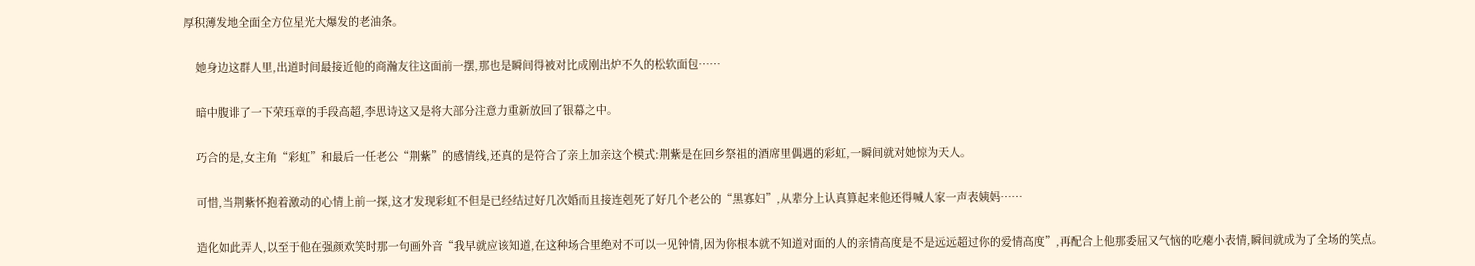厚积薄发地全面全方位星光大爆发的老油条。


    她身边这群人里,出道时间最接近他的商瀚友往这面前一摆,那也是瞬间得被对比成刚出炉不久的松软面包……


    暗中腹诽了一下荣珏章的手段高超,李思诗这又是将大部分注意力重新放回了银幕之中。


    巧合的是,女主角“彩虹”和最后一任老公“荆紫”的感情线,还真的是符合了亲上加亲这个模式:荆紫是在回乡祭祖的酒席里偶遇的彩虹,一瞬间就对她惊为天人。


    可惜,当荆紫怀抱着激动的心情上前一探,这才发现彩虹不但是已经结过好几次婚而且接连剋死了好几个老公的“黑寡妇”,从辈分上认真算起来他还得喊人家一声表姨妈……


    造化如此弄人,以至于他在强颜欢笑时那一句画外音“我早就应该知道,在这种场合里绝对不可以一见钟情,因为你根本就不知道对面的人的亲情高度是不是远远超过你的爱情高度”,再配合上他那委屈又气恼的吃瘪小表情,瞬间就成为了全场的笑点。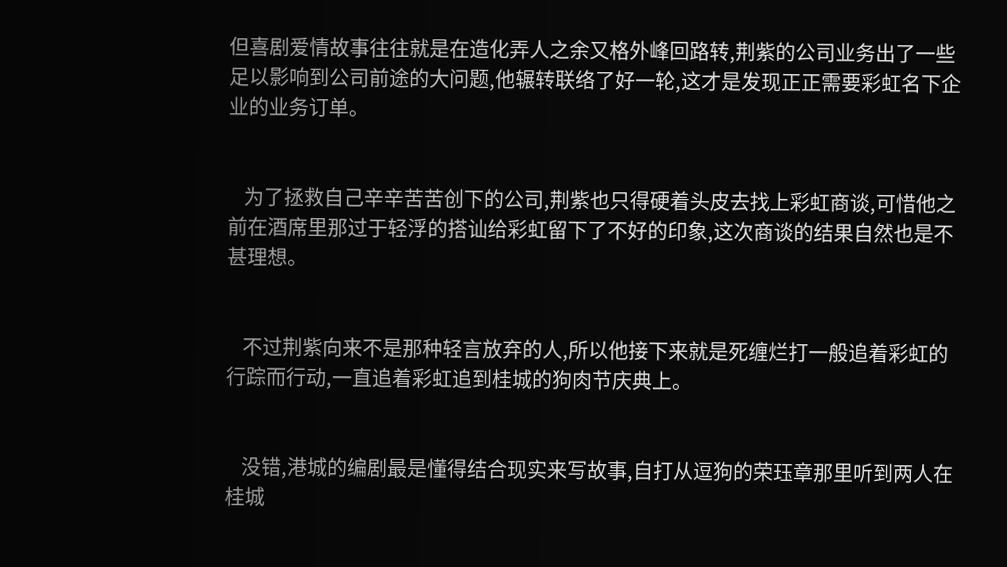但喜剧爱情故事往往就是在造化弄人之余又格外峰回路转,荆紫的公司业务出了一些足以影响到公司前途的大问题,他辗转联络了好一轮,这才是发现正正需要彩虹名下企业的业务订单。


    为了拯救自己辛辛苦苦创下的公司,荆紫也只得硬着头皮去找上彩虹商谈,可惜他之前在酒席里那过于轻浮的搭讪给彩虹留下了不好的印象,这次商谈的结果自然也是不甚理想。


    不过荆紫向来不是那种轻言放弃的人,所以他接下来就是死缠烂打一般追着彩虹的行踪而行动,一直追着彩虹追到桂城的狗肉节庆典上。


    没错,港城的编剧最是懂得结合现实来写故事,自打从逗狗的荣珏章那里听到两人在桂城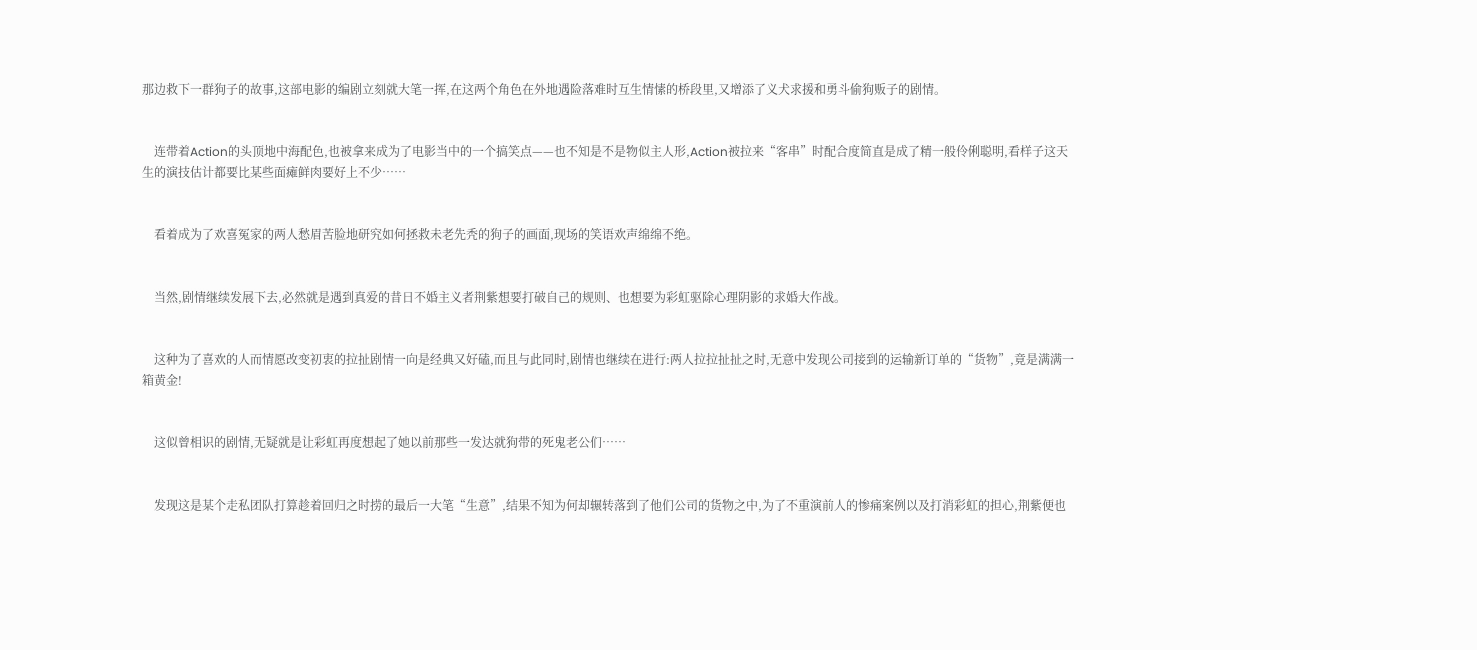那边救下一群狗子的故事,这部电影的编剧立刻就大笔一挥,在这两个角色在外地遇险落难时互生情愫的桥段里,又增添了义犬求援和勇斗偷狗贩子的剧情。


    连带着Action的头顶地中海配色,也被拿来成为了电影当中的一个搞笑点——也不知是不是物似主人形,Action被拉来“客串”时配合度简直是成了精一般伶俐聪明,看样子这天生的演技估计都要比某些面瘫鲜肉要好上不少……


    看着成为了欢喜冤家的两人愁眉苦脸地研究如何拯救未老先秃的狗子的画面,现场的笑语欢声绵绵不绝。


    当然,剧情继续发展下去,必然就是遇到真爱的昔日不婚主义者荆紫想要打破自己的规则、也想要为彩虹驱除心理阴影的求婚大作战。


    这种为了喜欢的人而情愿改变初衷的拉扯剧情一向是经典又好磕,而且与此同时,剧情也继续在进行:两人拉拉扯扯之时,无意中发现公司接到的运输新订单的“货物”,竟是满满一箱黄金!


    这似曾相识的剧情,无疑就是让彩虹再度想起了她以前那些一发达就狗带的死鬼老公们……


    发现这是某个走私团队打算趁着回归之时捞的最后一大笔“生意”,结果不知为何却辗转落到了他们公司的货物之中,为了不重演前人的惨痛案例以及打消彩虹的担心,荆紫便也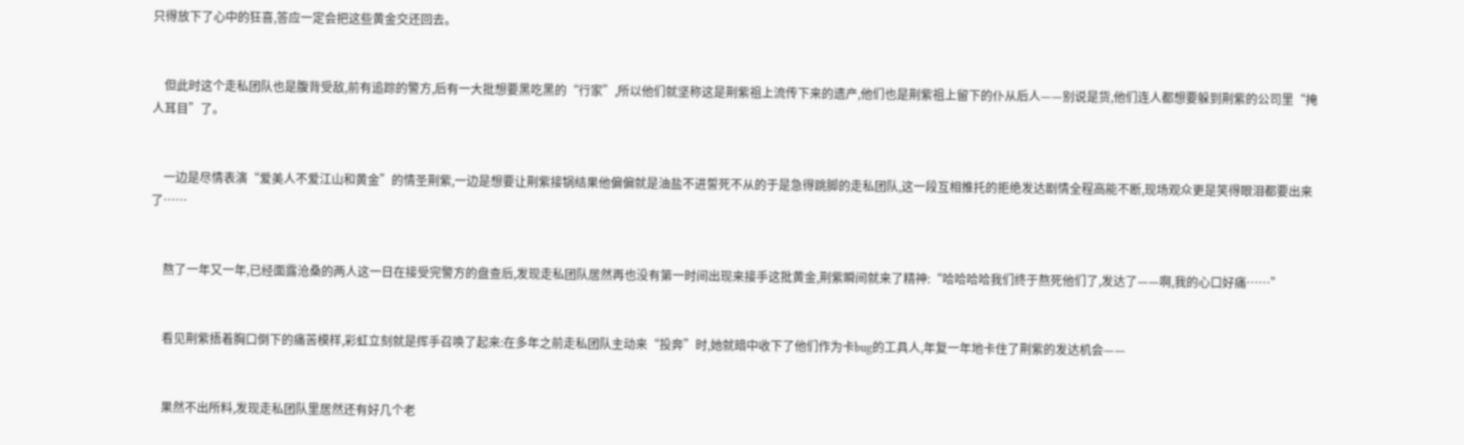只得放下了心中的狂喜,答应一定会把这些黄金交还回去。


    但此时这个走私团队也是腹背受敌,前有追踪的警方,后有一大批想要黑吃黑的“行家”,所以他们就坚称这是荆紫祖上流传下来的遗产,他们也是荆紫祖上留下的仆从后人——别说是货,他们连人都想要躲到荆紫的公司里“掩人耳目”了。


    一边是尽情表演“爱美人不爱江山和黄金”的情圣荆紫,一边是想要让荆紫接锅结果他偏偏就是油盐不进誓死不从的于是急得跳脚的走私团队,这一段互相推托的拒绝发达剧情全程高能不断,现场观众更是笑得眼泪都要出来了……


    熬了一年又一年,已经面露沧桑的两人这一日在接受完警方的盘查后,发现走私团队居然再也没有第一时间出现来接手这批黄金,荆紫瞬间就来了精神:“哈哈哈哈我们终于熬死他们了,发达了——啊,我的心口好痛……”


    看见荆紫捂着胸口倒下的痛苦模样,彩虹立刻就是挥手召唤了起来:在多年之前走私团队主动来“投奔”时,她就暗中收下了他们作为卡bug的工具人,年复一年地卡住了荆紫的发达机会——


    果然不出所料,发现走私团队里居然还有好几个老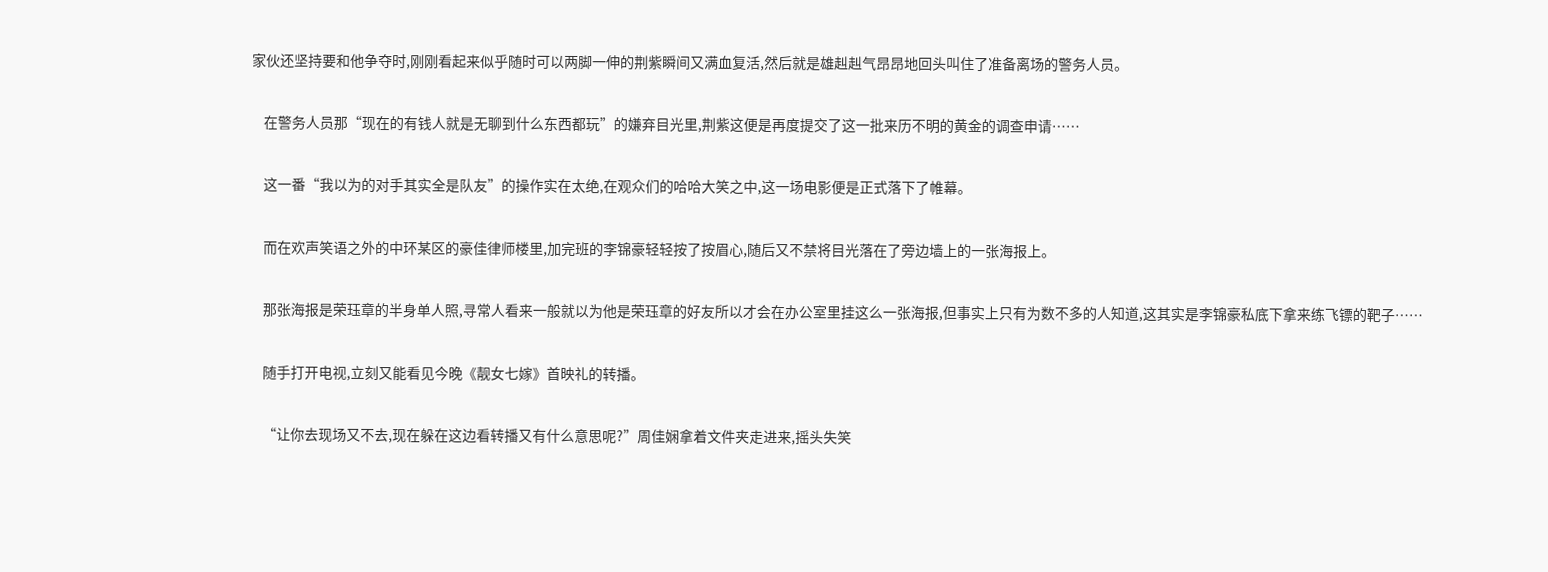家伙还坚持要和他争夺时,刚刚看起来似乎随时可以两脚一伸的荆紫瞬间又满血复活,然后就是雄赳赳气昂昂地回头叫住了准备离场的警务人员。


    在警务人员那“现在的有钱人就是无聊到什么东西都玩”的嫌弃目光里,荆紫这便是再度提交了这一批来历不明的黄金的调查申请……


    这一番“我以为的对手其实全是队友”的操作实在太绝,在观众们的哈哈大笑之中,这一场电影便是正式落下了帷幕。


    而在欢声笑语之外的中环某区的豪佳律师楼里,加完班的李锦豪轻轻按了按眉心,随后又不禁将目光落在了旁边墙上的一张海报上。


    那张海报是荣珏章的半身单人照,寻常人看来一般就以为他是荣珏章的好友所以才会在办公室里挂这么一张海报,但事实上只有为数不多的人知道,这其实是李锦豪私底下拿来练飞镖的靶子……


    随手打开电视,立刻又能看见今晚《靓女七嫁》首映礼的转播。


    “让你去现场又不去,现在躲在这边看转播又有什么意思呢?”周佳娴拿着文件夹走进来,摇头失笑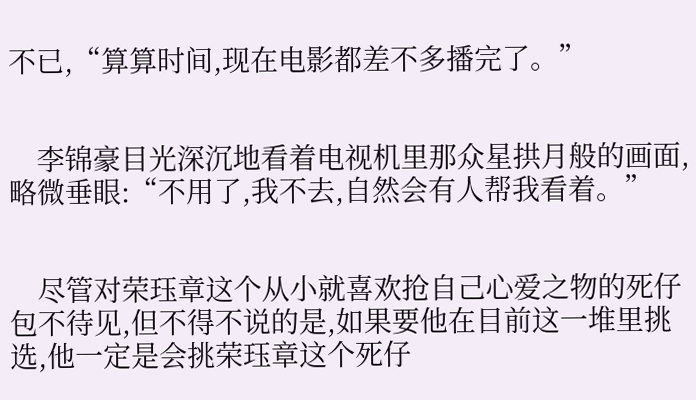不已,“算算时间,现在电影都差不多播完了。”


    李锦豪目光深沉地看着电视机里那众星拱月般的画面,略微垂眼:“不用了,我不去,自然会有人帮我看着。”


    尽管对荣珏章这个从小就喜欢抢自己心爱之物的死仔包不待见,但不得不说的是,如果要他在目前这一堆里挑选,他一定是会挑荣珏章这个死仔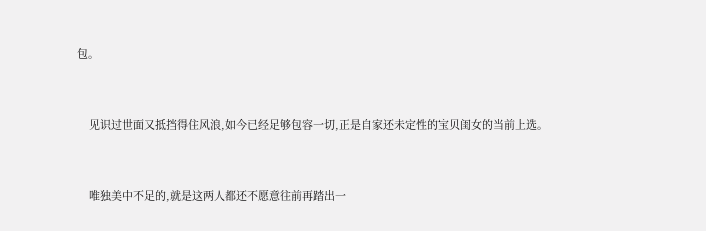包。


    见识过世面又抵挡得住风浪,如今已经足够包容一切,正是自家还未定性的宝贝闺女的当前上选。


    唯独美中不足的,就是这两人都还不愿意往前再踏出一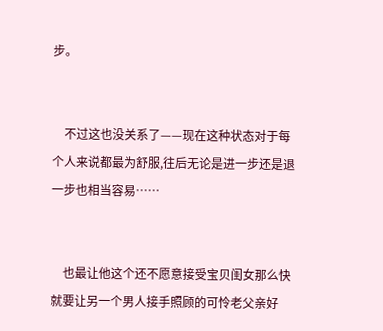步。


    不过这也没关系了——现在这种状态对于每个人来说都最为舒服,往后无论是进一步还是退一步也相当容易……


    也最让他这个还不愿意接受宝贝闺女那么快就要让另一个男人接手照顾的可怜老父亲好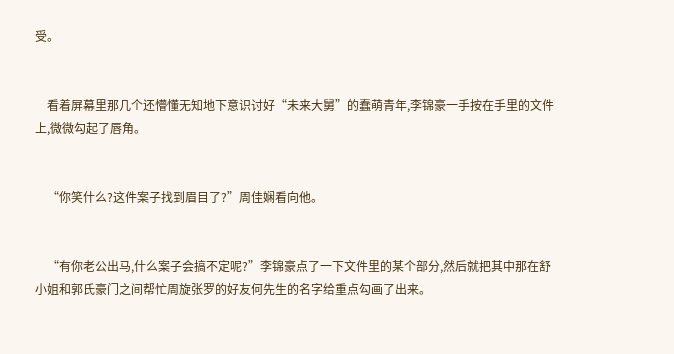受。


    看着屏幕里那几个还懵懂无知地下意识讨好“未来大舅”的蠢萌青年,李锦豪一手按在手里的文件上,微微勾起了唇角。


    “你笑什么?这件案子找到眉目了?”周佳娴看向他。


    “有你老公出马,什么案子会搞不定呢?”李锦豪点了一下文件里的某个部分,然后就把其中那在舒小姐和郭氏豪门之间帮忙周旋张罗的好友何先生的名字给重点勾画了出来。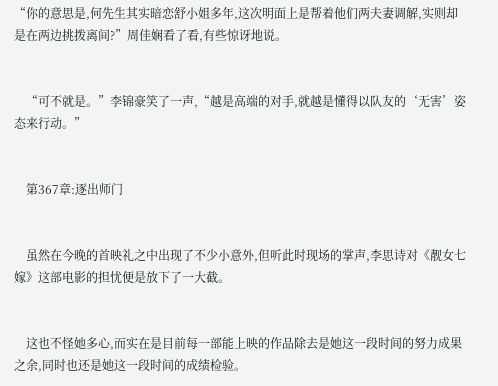“你的意思是,何先生其实暗恋舒小姐多年,这次明面上是帮着他们两夫妻调解,实则却是在两边挑拨离间?”周佳娴看了看,有些惊讶地说。


    “可不就是。”李锦豪笑了一声,“越是高端的对手,就越是懂得以队友的‘无害’姿态来行动。”


    第367章:逐出师门


    虽然在今晚的首映礼之中出现了不少小意外,但听此时现场的掌声,李思诗对《靓女七嫁》这部电影的担忧便是放下了一大截。


    这也不怪她多心,而实在是目前每一部能上映的作品除去是她这一段时间的努力成果之余,同时也还是她这一段时间的成绩检验。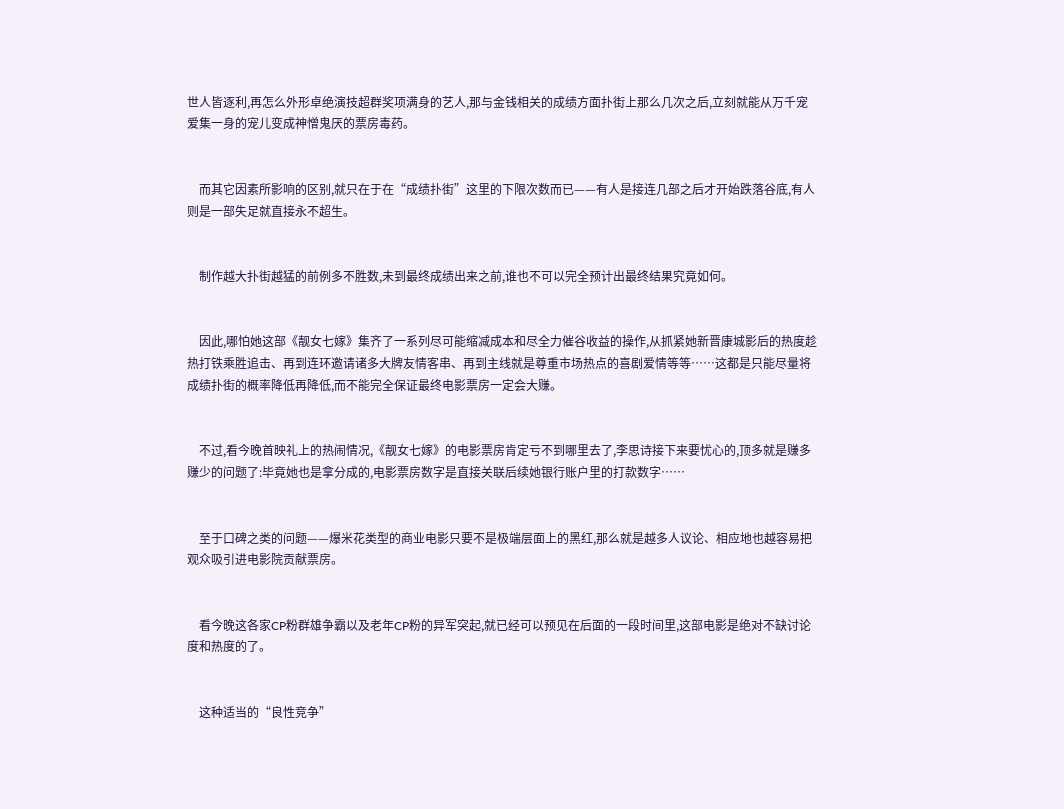世人皆逐利,再怎么外形卓绝演技超群奖项满身的艺人,那与金钱相关的成绩方面扑街上那么几次之后,立刻就能从万千宠爱集一身的宠儿变成神憎鬼厌的票房毒药。


    而其它因素所影响的区别,就只在于在“成绩扑街”这里的下限次数而已——有人是接连几部之后才开始跌落谷底,有人则是一部失足就直接永不超生。


    制作越大扑街越猛的前例多不胜数,未到最终成绩出来之前,谁也不可以完全预计出最终结果究竟如何。


    因此,哪怕她这部《靓女七嫁》集齐了一系列尽可能缩减成本和尽全力催谷收益的操作,从抓紧她新晋康城影后的热度趁热打铁乘胜追击、再到连环邀请诸多大牌友情客串、再到主线就是尊重市场热点的喜剧爱情等等……这都是只能尽量将成绩扑街的概率降低再降低,而不能完全保证最终电影票房一定会大赚。


    不过,看今晚首映礼上的热闹情况,《靓女七嫁》的电影票房肯定亏不到哪里去了,李思诗接下来要忧心的,顶多就是赚多赚少的问题了:毕竟她也是拿分成的,电影票房数字是直接关联后续她银行账户里的打款数字……


    至于口碑之类的问题——爆米花类型的商业电影只要不是极端层面上的黑红,那么就是越多人议论、相应地也越容易把观众吸引进电影院贡献票房。


    看今晚这各家CP粉群雄争霸以及老年CP粉的异军突起,就已经可以预见在后面的一段时间里,这部电影是绝对不缺讨论度和热度的了。


    这种适当的“良性竞争”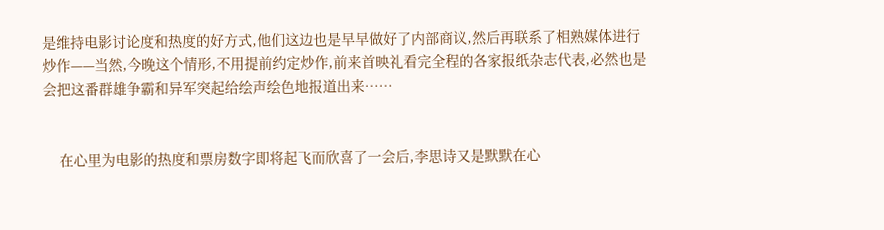是维持电影讨论度和热度的好方式,他们这边也是早早做好了内部商议,然后再联系了相熟媒体进行炒作——当然,今晚这个情形,不用提前约定炒作,前来首映礼看完全程的各家报纸杂志代表,必然也是会把这番群雄争霸和异军突起给绘声绘色地报道出来……


    在心里为电影的热度和票房数字即将起飞而欣喜了一会后,李思诗又是默默在心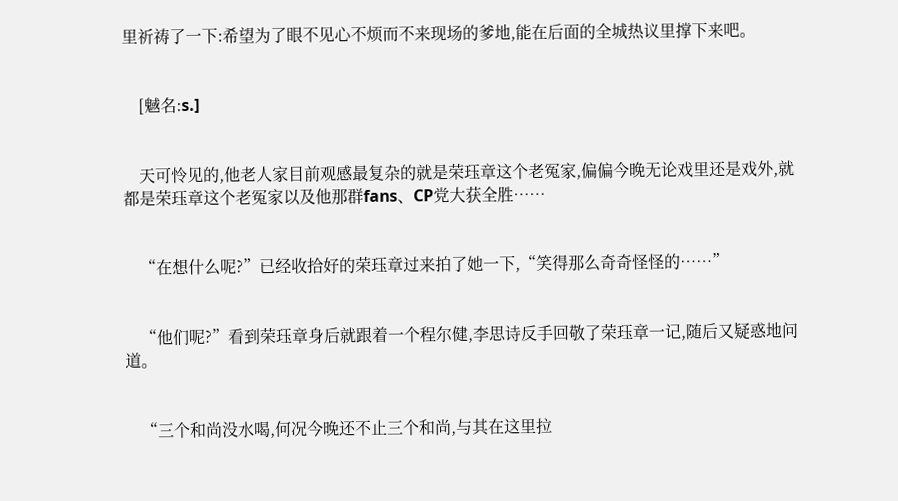里祈祷了一下:希望为了眼不见心不烦而不来现场的爹地,能在后面的全城热议里撑下来吧。


    [魊名:s.]


    天可怜见的,他老人家目前观感最复杂的就是荣珏章这个老冤家,偏偏今晚无论戏里还是戏外,就都是荣珏章这个老冤家以及他那群fans、CP党大获全胜……


    “在想什么呢?”已经收拾好的荣珏章过来拍了她一下,“笑得那么奇奇怪怪的……”


    “他们呢?”看到荣珏章身后就跟着一个程尔健,李思诗反手回敬了荣珏章一记,随后又疑惑地问道。


    “三个和尚没水喝,何况今晚还不止三个和尚,与其在这里拉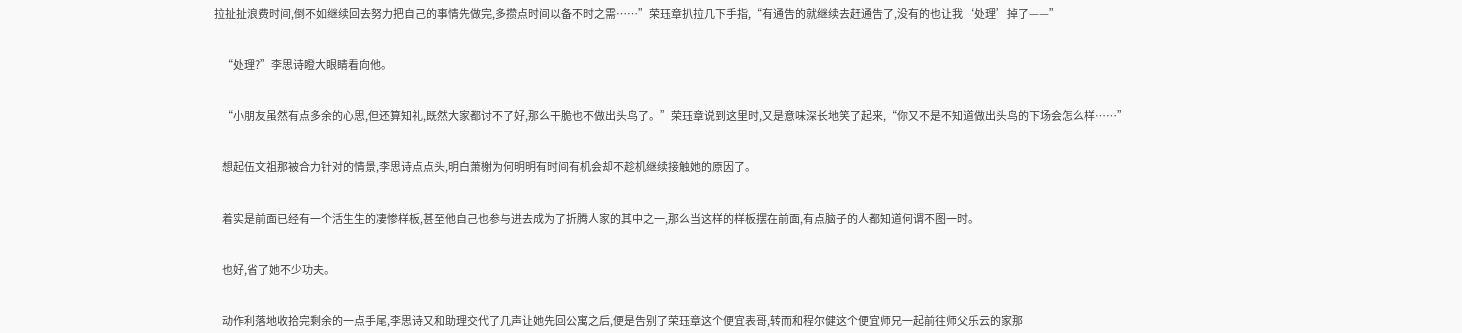拉扯扯浪费时间,倒不如继续回去努力把自己的事情先做完,多攒点时间以备不时之需……”荣珏章扒拉几下手指,“有通告的就继续去赶通告了,没有的也让我‘处理’掉了——”


    “处理?”李思诗瞪大眼睛看向他。


    “小朋友虽然有点多余的心思,但还算知礼,既然大家都讨不了好,那么干脆也不做出头鸟了。”荣珏章说到这里时,又是意味深长地笑了起来,“你又不是不知道做出头鸟的下场会怎么样……”


    想起伍文祖那被合力针对的情景,李思诗点点头,明白萧榭为何明明有时间有机会却不趁机继续接触她的原因了。


    着实是前面已经有一个活生生的凄惨样板,甚至他自己也参与进去成为了折腾人家的其中之一,那么当这样的样板摆在前面,有点脑子的人都知道何谓不图一时。


    也好,省了她不少功夫。


    动作利落地收拾完剩余的一点手尾,李思诗又和助理交代了几声让她先回公寓之后,便是告别了荣珏章这个便宜表哥,转而和程尔健这个便宜师兄一起前往师父乐云的家那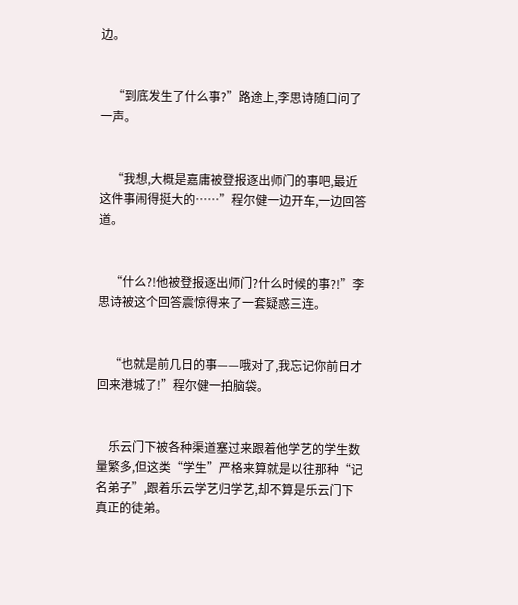边。


    “到底发生了什么事?”路途上,李思诗随口问了一声。


    “我想,大概是嘉庸被登报逐出师门的事吧,最近这件事闹得挺大的……”程尔健一边开车,一边回答道。


    “什么?!他被登报逐出师门?什么时候的事?!”李思诗被这个回答震惊得来了一套疑惑三连。


    “也就是前几日的事——哦对了,我忘记你前日才回来港城了!”程尔健一拍脑袋。


    乐云门下被各种渠道塞过来跟着他学艺的学生数量繁多,但这类“学生”严格来算就是以往那种“记名弟子”,跟着乐云学艺归学艺,却不算是乐云门下真正的徒弟。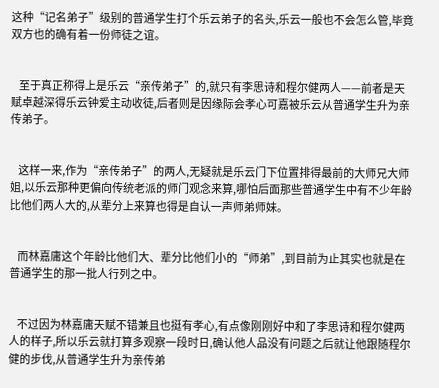这种“记名弟子”级别的普通学生打个乐云弟子的名头,乐云一般也不会怎么管,毕竟双方也的确有着一份师徒之谊。


    至于真正称得上是乐云“亲传弟子”的,就只有李思诗和程尔健两人——前者是天赋卓越深得乐云钟爱主动收徒,后者则是因缘际会孝心可嘉被乐云从普通学生升为亲传弟子。


    这样一来,作为“亲传弟子”的两人,无疑就是乐云门下位置排得最前的大师兄大师姐,以乐云那种更偏向传统老派的师门观念来算,哪怕后面那些普通学生中有不少年龄比他们两人大的,从辈分上来算也得是自认一声师弟师妹。


    而林嘉庸这个年龄比他们大、辈分比他们小的“师弟”,到目前为止其实也就是在普通学生的那一批人行列之中。


    不过因为林嘉庸天赋不错兼且也挺有孝心,有点像刚刚好中和了李思诗和程尔健两人的样子,所以乐云就打算多观察一段时日,确认他人品没有问题之后就让他跟随程尔健的步伐,从普通学生升为亲传弟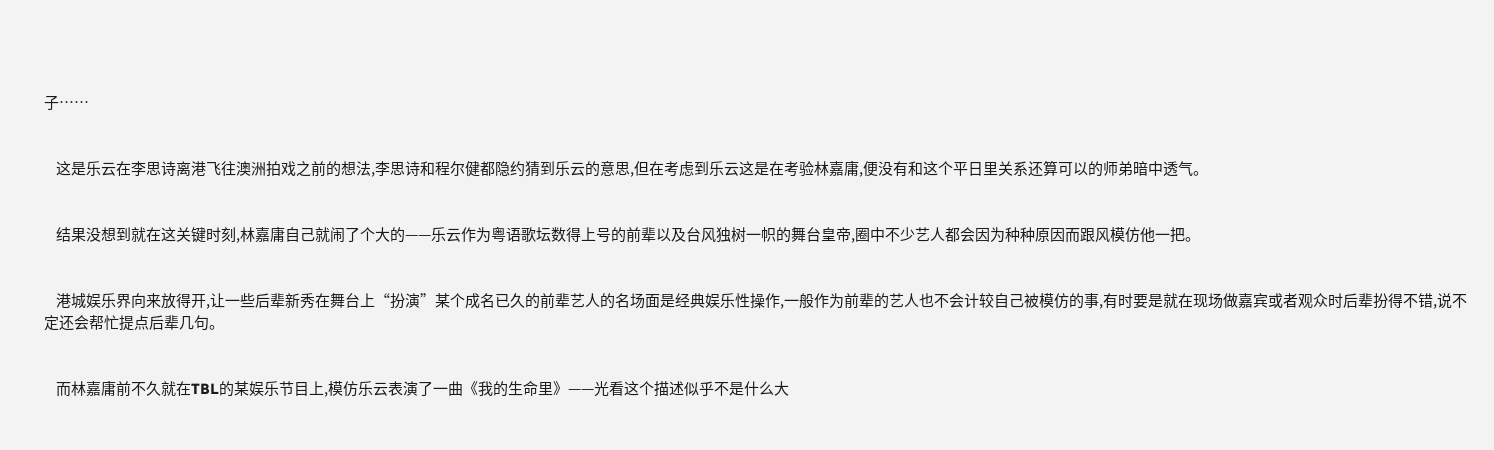子……


    这是乐云在李思诗离港飞往澳洲拍戏之前的想法,李思诗和程尔健都隐约猜到乐云的意思,但在考虑到乐云这是在考验林嘉庸,便没有和这个平日里关系还算可以的师弟暗中透气。


    结果没想到就在这关键时刻,林嘉庸自己就闹了个大的——乐云作为粤语歌坛数得上号的前辈以及台风独树一帜的舞台皇帝,圈中不少艺人都会因为种种原因而跟风模仿他一把。


    港城娱乐界向来放得开,让一些后辈新秀在舞台上“扮演”某个成名已久的前辈艺人的名场面是经典娱乐性操作,一般作为前辈的艺人也不会计较自己被模仿的事,有时要是就在现场做嘉宾或者观众时后辈扮得不错,说不定还会帮忙提点后辈几句。


    而林嘉庸前不久就在TBL的某娱乐节目上,模仿乐云表演了一曲《我的生命里》——光看这个描述似乎不是什么大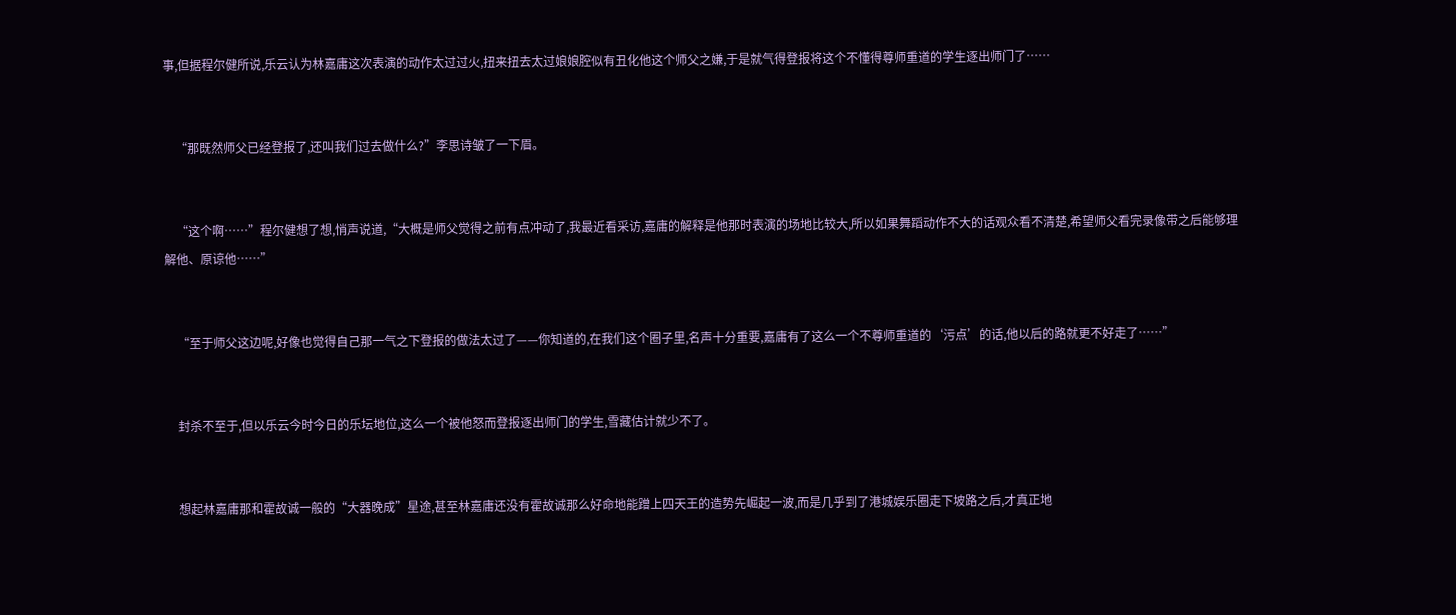事,但据程尔健所说,乐云认为林嘉庸这次表演的动作太过过火,扭来扭去太过娘娘腔似有丑化他这个师父之嫌,于是就气得登报将这个不懂得尊师重道的学生逐出师门了……


    “那既然师父已经登报了,还叫我们过去做什么?”李思诗皱了一下眉。


    “这个啊……”程尔健想了想,悄声说道,“大概是师父觉得之前有点冲动了,我最近看采访,嘉庸的解释是他那时表演的场地比较大,所以如果舞蹈动作不大的话观众看不清楚,希望师父看完录像带之后能够理解他、原谅他……”


    “至于师父这边呢,好像也觉得自己那一气之下登报的做法太过了——你知道的,在我们这个圈子里,名声十分重要,嘉庸有了这么一个不尊师重道的‘污点’的话,他以后的路就更不好走了……”


    封杀不至于,但以乐云今时今日的乐坛地位,这么一个被他怒而登报逐出师门的学生,雪藏估计就少不了。


    想起林嘉庸那和霍故诚一般的“大器晚成”星途,甚至林嘉庸还没有霍故诚那么好命地能蹭上四天王的造势先崛起一波,而是几乎到了港城娱乐圈走下坡路之后,才真正地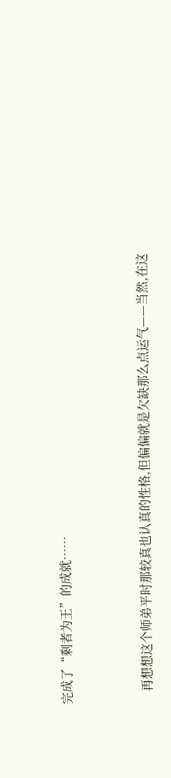完成了“剩者为王”的成就……


    再想想这个师弟平时那较真也认真的性格,但偏偏就是欠缺那么点运气——当然,在这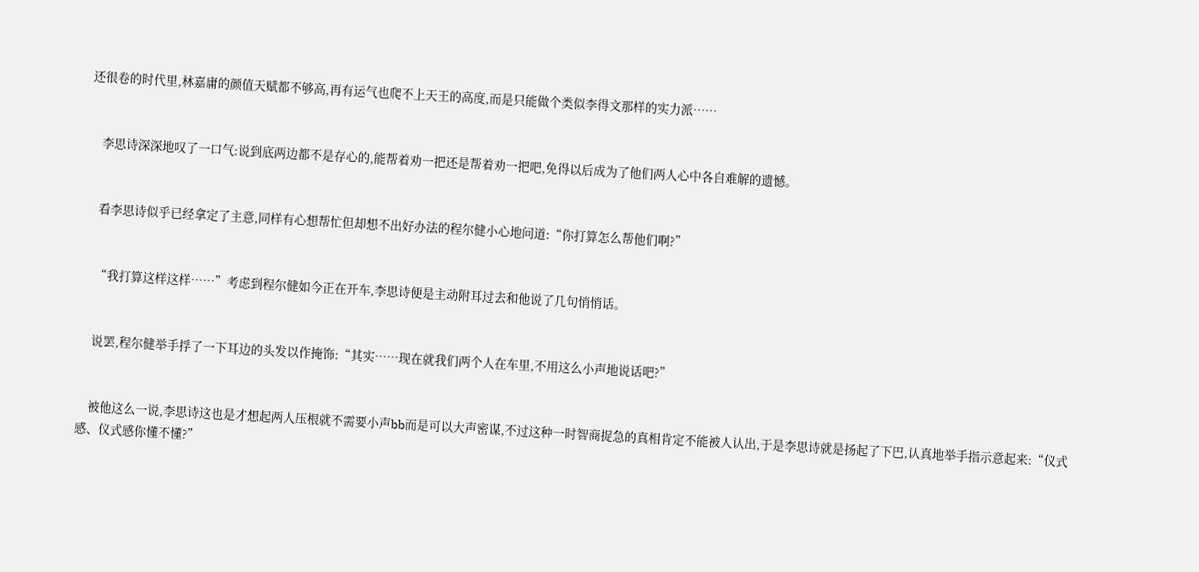还很卷的时代里,林嘉庸的颜值天赋都不够高,再有运气也爬不上天王的高度,而是只能做个类似李得文那样的实力派……


    李思诗深深地叹了一口气:说到底两边都不是存心的,能帮着劝一把还是帮着劝一把吧,免得以后成为了他们两人心中各自难解的遗憾。


    看李思诗似乎已经拿定了主意,同样有心想帮忙但却想不出好办法的程尔健小心地问道:“你打算怎么帮他们啊?”


    “我打算这样这样……”考虑到程尔健如今正在开车,李思诗便是主动附耳过去和他说了几句悄悄话。


    说罢,程尔健举手捊了一下耳边的头发以作掩饰:“其实……现在就我们两个人在车里,不用这么小声地说话吧?”


    被他这么一说,李思诗这也是才想起两人压根就不需要小声bb而是可以大声密谋,不过这种一时智商捉急的真相肯定不能被人认出,于是李思诗就是扬起了下巴,认真地举手指示意起来:“仪式感、仪式感你懂不懂?”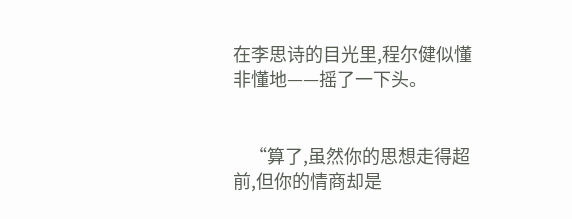在李思诗的目光里,程尔健似懂非懂地——摇了一下头。


    “算了,虽然你的思想走得超前,但你的情商却是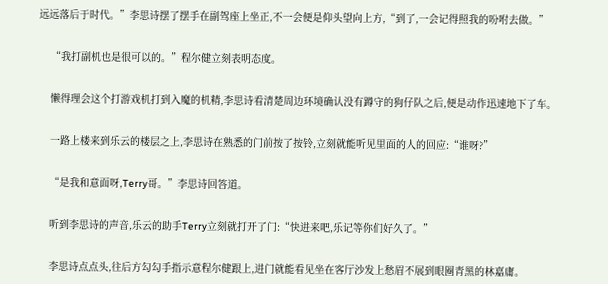远远落后于时代。”李思诗摆了摆手在副驾座上坐正,不一会便是仰头望向上方,“到了,一会记得照我的吩咐去做。”


    “我打副机也是很可以的。”程尔健立刻表明态度。


    懒得理会这个打游戏机打到入魔的机精,李思诗看清楚周边环境确认没有蹲守的狗仔队之后,便是动作迅速地下了车。


    一路上楼来到乐云的楼层之上,李思诗在熟悉的门前按了按铃,立刻就能听见里面的人的回应:“谁呀?”


    “是我和意面呀,Terry哥。”李思诗回答道。


    听到李思诗的声音,乐云的助手Terry立刻就打开了门:“快进来吧,乐记等你们好久了。”


    李思诗点点头,往后方勾勾手指示意程尔健跟上,进门就能看见坐在客厅沙发上愁眉不展到眼圈青黑的林嘉庸。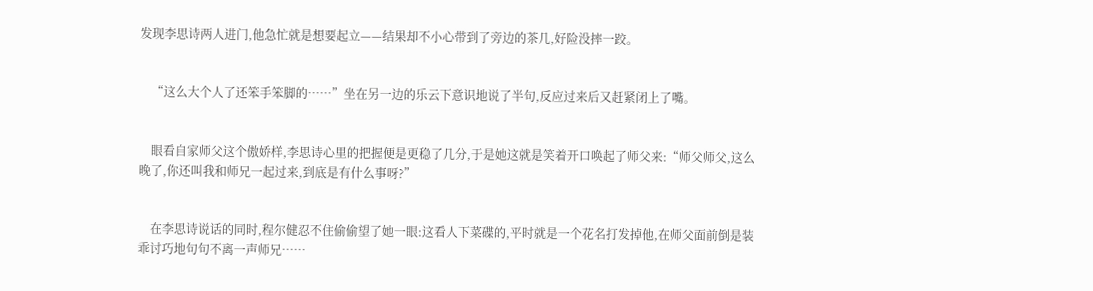发现李思诗两人进门,他急忙就是想要起立——结果却不小心带到了旁边的茶几,好险没摔一跤。


    “这么大个人了还笨手笨脚的……”坐在另一边的乐云下意识地说了半句,反应过来后又赶紧闭上了嘴。


    眼看自家师父这个傲娇样,李思诗心里的把握便是更稳了几分,于是她这就是笑着开口唤起了师父来:“师父师父,这么晚了,你还叫我和师兄一起过来,到底是有什么事呀?”


    在李思诗说话的同时,程尔健忍不住偷偷望了她一眼:这看人下菜碟的,平时就是一个花名打发掉他,在师父面前倒是装乖讨巧地句句不离一声师兄……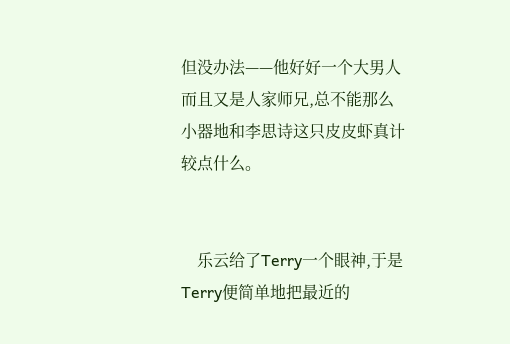但没办法——他好好一个大男人而且又是人家师兄,总不能那么小器地和李思诗这只皮皮虾真计较点什么。


    乐云给了Terry一个眼神,于是Terry便简单地把最近的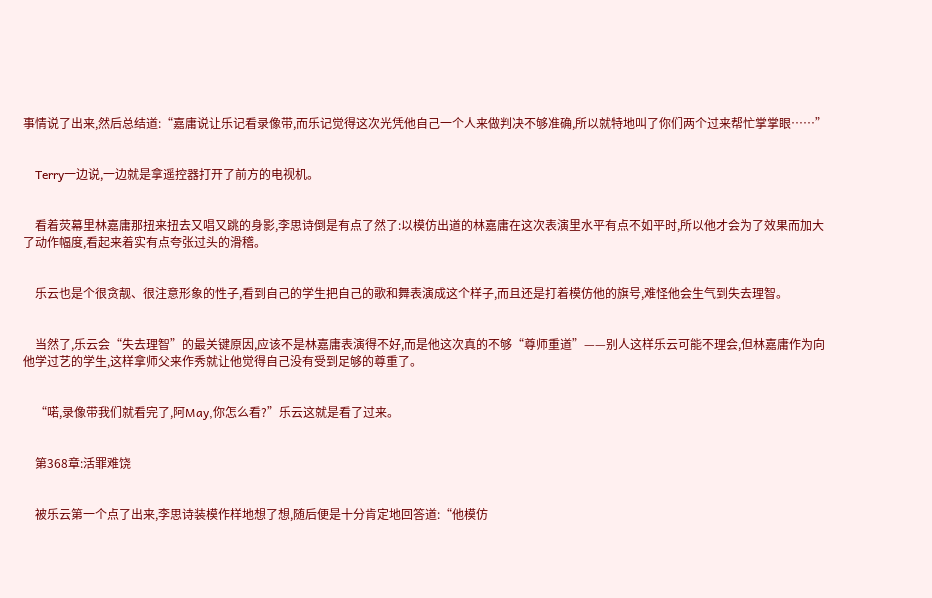事情说了出来,然后总结道:“嘉庸说让乐记看录像带,而乐记觉得这次光凭他自己一个人来做判决不够准确,所以就特地叫了你们两个过来帮忙掌掌眼……”


    Terry一边说,一边就是拿遥控器打开了前方的电视机。


    看着荧幕里林嘉庸那扭来扭去又唱又跳的身影,李思诗倒是有点了然了:以模仿出道的林嘉庸在这次表演里水平有点不如平时,所以他才会为了效果而加大了动作幅度,看起来着实有点夸张过头的滑稽。


    乐云也是个很贪靓、很注意形象的性子,看到自己的学生把自己的歌和舞表演成这个样子,而且还是打着模仿他的旗号,难怪他会生气到失去理智。


    当然了,乐云会“失去理智”的最关键原因,应该不是林嘉庸表演得不好,而是他这次真的不够“尊师重道”——别人这样乐云可能不理会,但林嘉庸作为向他学过艺的学生,这样拿师父来作秀就让他觉得自己没有受到足够的尊重了。


    “喏,录像带我们就看完了,阿May,你怎么看?”乐云这就是看了过来。


    第368章:活罪难饶


    被乐云第一个点了出来,李思诗装模作样地想了想,随后便是十分肯定地回答道:“他模仿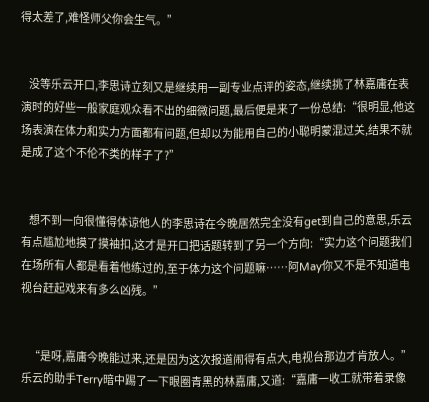得太差了,难怪师父你会生气。”


    没等乐云开口,李思诗立刻又是继续用一副专业点评的姿态,继续挑了林嘉庸在表演时的好些一般家庭观众看不出的细微问题,最后便是来了一份总结:“很明显,他这场表演在体力和实力方面都有问题,但却以为能用自己的小聪明蒙混过关,结果不就是成了这个不伦不类的样子了?”


    想不到一向很懂得体谅他人的李思诗在今晚居然完全没有get到自己的意思,乐云有点尴尬地摸了摸袖扣,这才是开口把话题转到了另一个方向:“实力这个问题我们在场所有人都是看着他练过的,至于体力这个问题嘛……阿May你又不是不知道电视台赶起戏来有多么凶残。”


    “是呀,嘉庸今晚能过来,还是因为这次报道闹得有点大,电视台那边才肯放人。”乐云的助手Terry暗中踢了一下眼圈青黑的林嘉庸,又道:“嘉庸一收工就带着录像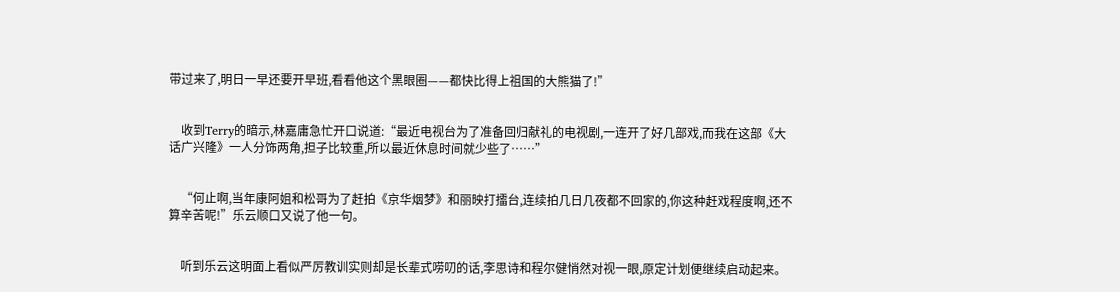带过来了,明日一早还要开早班,看看他这个黑眼圈——都快比得上祖国的大熊猫了!”


    收到Terry的暗示,林嘉庸急忙开口说道:“最近电视台为了准备回归献礼的电视剧,一连开了好几部戏,而我在这部《大话广兴隆》一人分饰两角,担子比较重,所以最近休息时间就少些了……”


    “何止啊,当年康阿姐和松哥为了赶拍《京华烟梦》和丽映打擂台,连续拍几日几夜都不回家的,你这种赶戏程度啊,还不算辛苦呢!”乐云顺口又说了他一句。


    听到乐云这明面上看似严厉教训实则却是长辈式唠叨的话,李思诗和程尔健悄然对视一眼,原定计划便继续启动起来。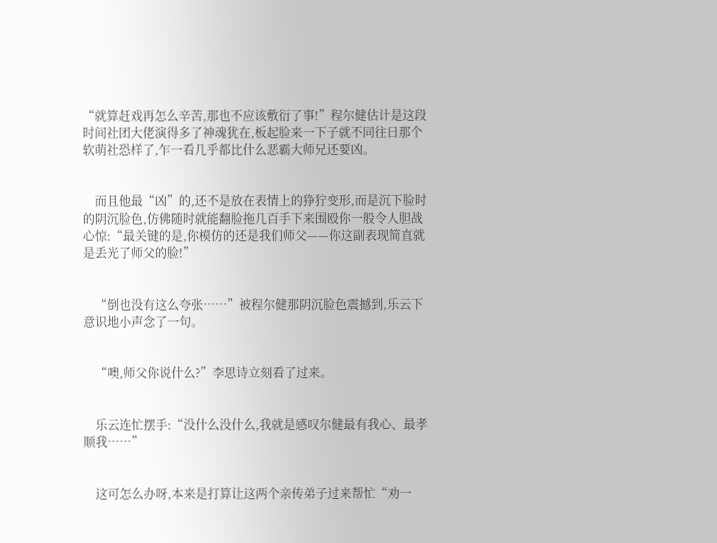“就算赶戏再怎么辛苦,那也不应该敷衍了事!”程尔健估计是这段时间社团大佬演得多了神魂犹在,板起脸来一下子就不同往日那个软萌社恐样了,乍一看几乎都比什么恶霸大师兄还要凶。


    而且他最“凶”的,还不是放在表情上的狰狞变形,而是沉下脸时的阴沉脸色,仿佛随时就能翻脸拖几百手下来围殴你一般令人胆战心惊:“最关键的是,你模仿的还是我们师父——你这副表现简直就是丢光了师父的脸!”


    “倒也没有这么夸张……”被程尔健那阴沉脸色震撼到,乐云下意识地小声念了一句。


    “噢,师父你说什么?”李思诗立刻看了过来。


    乐云连忙摆手:“没什么没什么,我就是感叹尔健最有我心、最孝顺我……”


    这可怎么办呀,本来是打算让这两个亲传弟子过来帮忙“劝一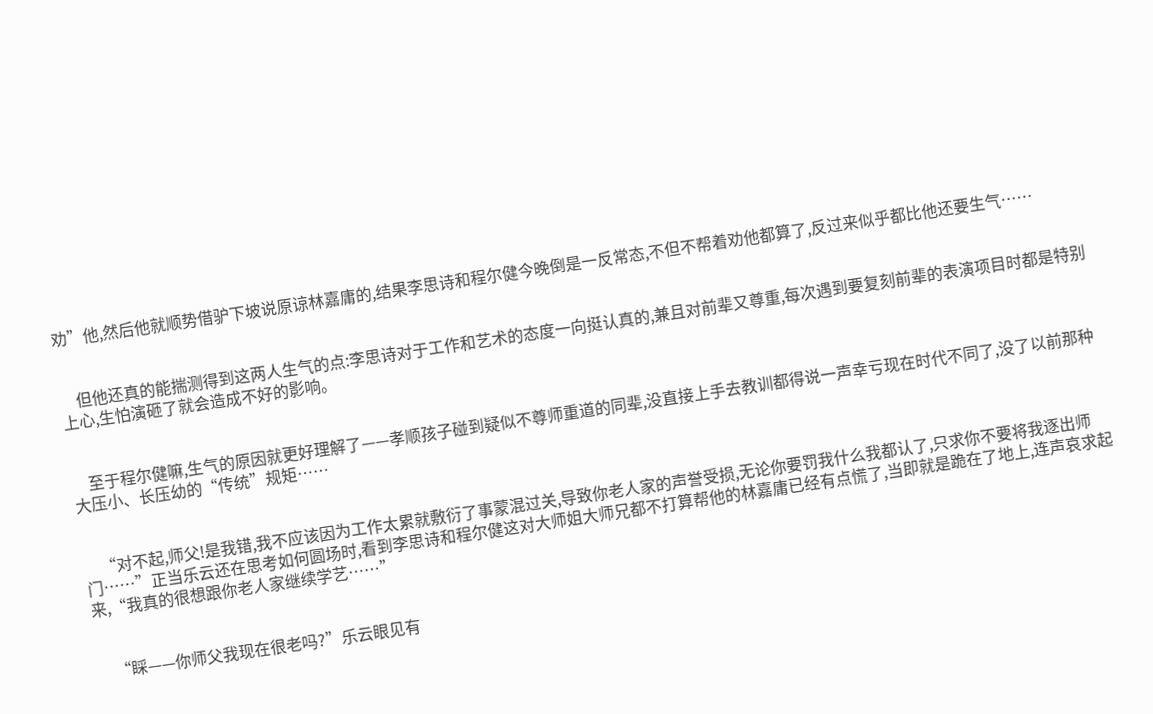劝”他,然后他就顺势借驴下坡说原谅林嘉庸的,结果李思诗和程尔健今晚倒是一反常态,不但不帮着劝他都算了,反过来似乎都比他还要生气……


    但他还真的能揣测得到这两人生气的点:李思诗对于工作和艺术的态度一向挺认真的,兼且对前辈又尊重,每次遇到要复刻前辈的表演项目时都是特别上心,生怕演砸了就会造成不好的影响。


    至于程尔健嘛,生气的原因就更好理解了——孝顺孩子碰到疑似不尊师重道的同辈,没直接上手去教训都得说一声幸亏现在时代不同了,没了以前那种大压小、长压幼的“传统”规矩……


    “对不起,师父!是我错,我不应该因为工作太累就敷衍了事蒙混过关,导致你老人家的声誉受损,无论你要罚我什么我都认了,只求你不要将我逐出师门……”正当乐云还在思考如何圆场时,看到李思诗和程尔健这对大师姐大师兄都不打算帮他的林嘉庸已经有点慌了,当即就是跪在了地上,连声哀求起来,“我真的很想跟你老人家继续学艺……”


    “睬——你师父我现在很老吗?”乐云眼见有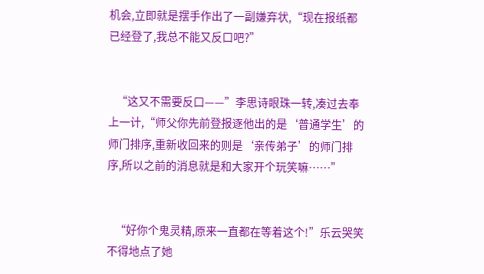机会,立即就是摆手作出了一副嫌弃状,“现在报纸都已经登了,我总不能又反口吧?”


    “这又不需要反口——”李思诗眼珠一转,凑过去奉上一计,“师父你先前登报逐他出的是‘普通学生’的师门排序,重新收回来的则是‘亲传弟子’的师门排序,所以之前的消息就是和大家开个玩笑嘛……”


    “好你个鬼灵精,原来一直都在等着这个!”乐云哭笑不得地点了她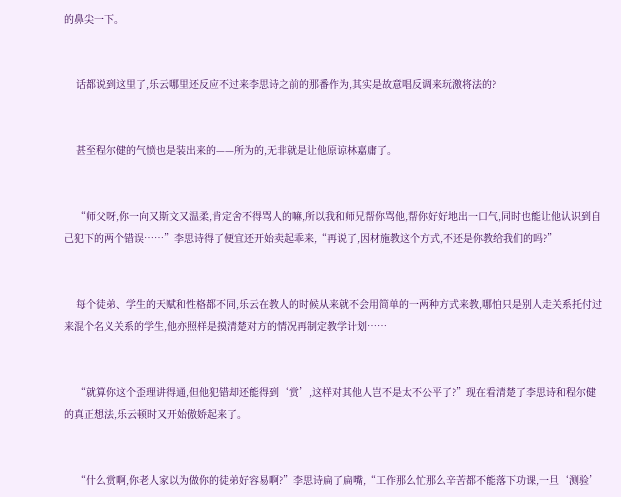的鼻尖一下。


    话都说到这里了,乐云哪里还反应不过来李思诗之前的那番作为,其实是故意唱反调来玩激将法的?


    甚至程尔健的气愤也是装出来的——所为的,无非就是让他原谅林嘉庸了。


    “师父呀,你一向又斯文又温柔,肯定舍不得骂人的嘛,所以我和师兄帮你骂他,帮你好好地出一口气,同时也能让他认识到自己犯下的两个错误……”李思诗得了便宜还开始卖起乖来,“再说了,因材施教这个方式,不还是你教给我们的吗?”


    每个徒弟、学生的天赋和性格都不同,乐云在教人的时候从来就不会用简单的一两种方式来教,哪怕只是别人走关系托付过来混个名义关系的学生,他亦照样是摸清楚对方的情况再制定教学计划……


    “就算你这个歪理讲得通,但他犯错却还能得到‘赏’,这样对其他人岂不是太不公平了?”现在看清楚了李思诗和程尔健的真正想法,乐云顿时又开始傲娇起来了。


    “什么赏啊,你老人家以为做你的徒弟好容易啊?”李思诗扁了扁嘴,“工作那么忙那么辛苦都不能落下功课,一旦‘测验’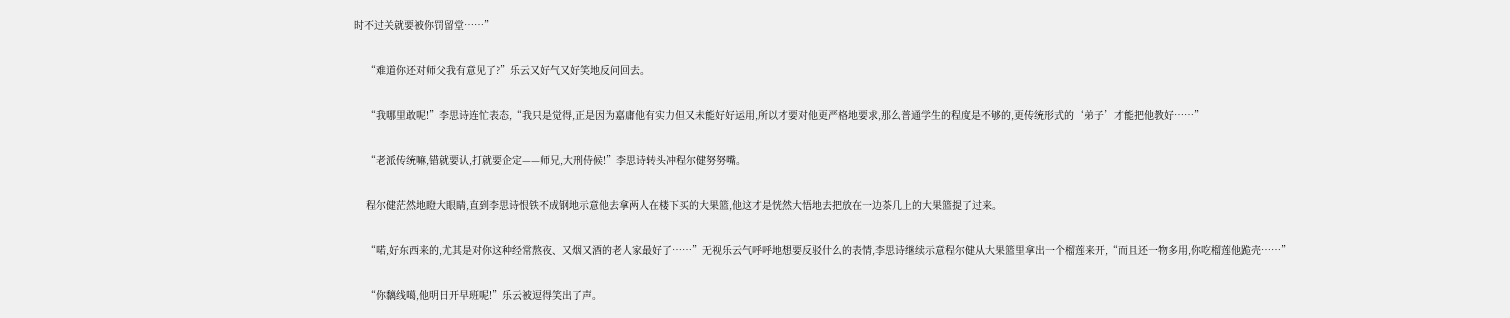时不过关就要被你罚留堂……”


    “难道你还对师父我有意见了?”乐云又好气又好笑地反问回去。


    “我哪里敢呢!”李思诗连忙表态,“我只是觉得,正是因为嘉庸他有实力但又未能好好运用,所以才要对他更严格地要求,那么普通学生的程度是不够的,更传统形式的‘弟子’才能把他教好……”


    “老派传统嘛,错就要认,打就要企定——师兄,大刑侍候!”李思诗转头冲程尔健努努嘴。


    程尔健茫然地瞪大眼睛,直到李思诗恨铁不成钢地示意他去拿两人在楼下买的大果篮,他这才是恍然大悟地去把放在一边茶几上的大果篮提了过来。


    “喏,好东西来的,尤其是对你这种经常熬夜、又烟又酒的老人家最好了……”无视乐云气呼呼地想要反驳什么的表情,李思诗继续示意程尔健从大果篮里拿出一个榴莲来开,“而且还一物多用,你吃榴莲他跪壳……”


    “你黐线噶,他明日开早班呢!”乐云被逗得笑出了声。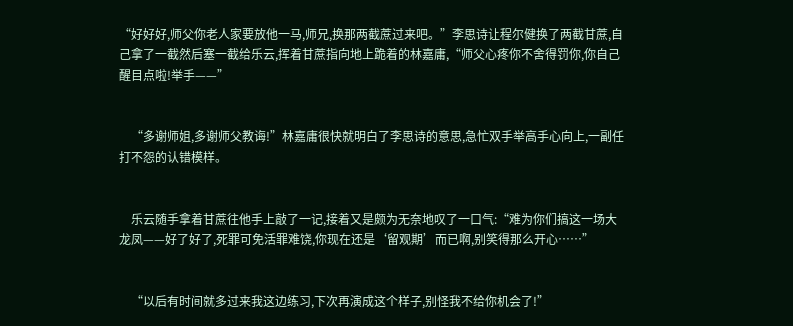“好好好,师父你老人家要放他一马,师兄,换那两截蔗过来吧。”李思诗让程尔健换了两截甘蔗,自己拿了一截然后塞一截给乐云,挥着甘蔗指向地上跪着的林嘉庸,“师父心疼你不舍得罚你,你自己醒目点啦!举手——”


    “多谢师姐,多谢师父教诲!”林嘉庸很快就明白了李思诗的意思,急忙双手举高手心向上,一副任打不怨的认错模样。


    乐云随手拿着甘蔗往他手上敲了一记,接着又是颇为无奈地叹了一口气:“难为你们搞这一场大龙凤——好了好了,死罪可免活罪难饶,你现在还是‘留观期’而已啊,别笑得那么开心……”


    “以后有时间就多过来我这边练习,下次再演成这个样子,别怪我不给你机会了!”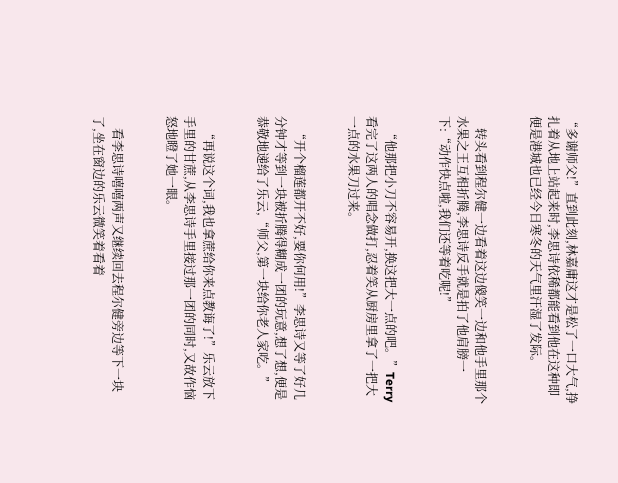“多谢师父!”直到此刻,林嘉庸这才是松了一口大气,挣扎着从地上站起来时,李思诗依稀都能看到他在这种即便是港城也已经今日寒冬的天气里汗湿了发际。


    转头看到程尔健一边看着这边傻笑一边和他手里那个水果之王互相折腾,李思诗反手就是拍了他肩膀一下:“动作快点啦,我们还等着吃呢!”


    “他那把小刀不容易开,换这把大一点的吧。”Terry看完了这两人的唱念做打,忍着笑从厨房里拿了一把大一点的水果刀过来。


    “开个榴莲都开不好,要你何用!”李思诗又等了好几分钟才等到一块被折腾得糊成一团的玩意,想了想,便是恭敬地递给了乐云,“师父,第一块给你老人家吃。”


    “再说这个词,我也拿蔗给你来点教诲了!”乐云放下手里的甘蔗,从李思诗手里接过那一团的同时,又故作恼怒地瞪了她一眼。


    看李思诗嘻嘻两声又继续回去程尔健旁边等下一块了,坐在窗边的乐云微笑着看着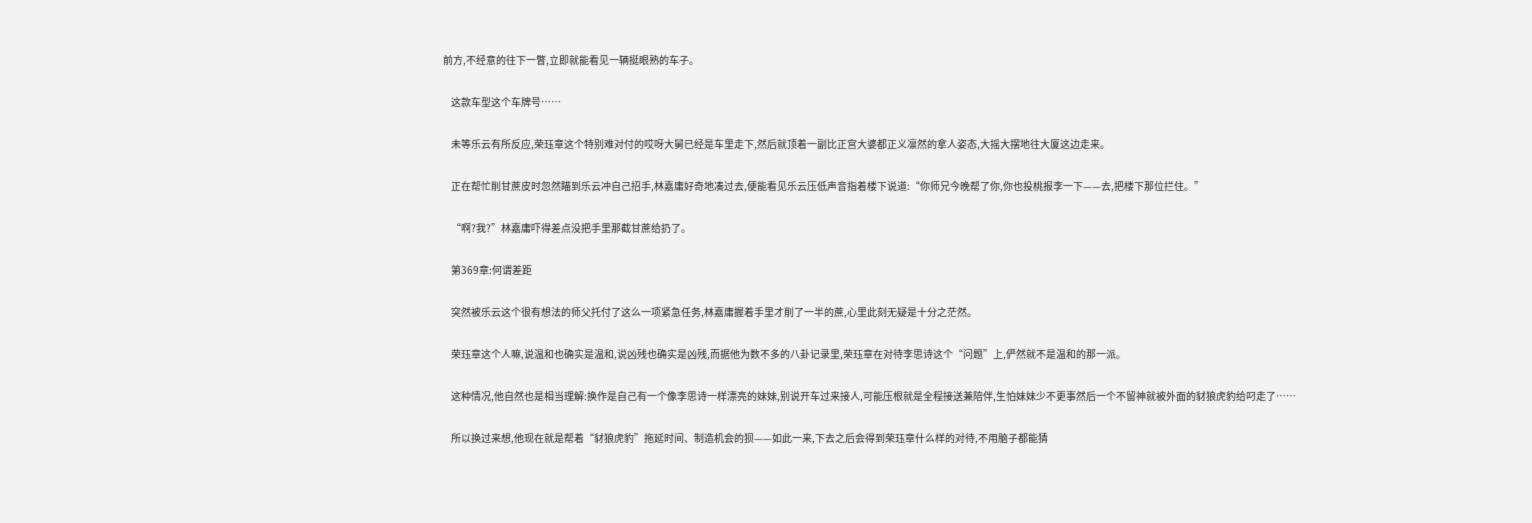前方,不经意的往下一瞥,立即就能看见一辆挺眼熟的车子。


    这款车型这个车牌号……


    未等乐云有所反应,荣珏章这个特别难对付的哎呀大舅已经是车里走下,然后就顶着一副比正宫大婆都正义凛然的拿人姿态,大摇大摆地往大厦这边走来。


    正在帮忙削甘蔗皮时忽然瞄到乐云冲自己招手,林嘉庸好奇地凑过去,便能看见乐云压低声音指着楼下说道:“你师兄今晚帮了你,你也投桃报李一下——去,把楼下那位拦住。”


    “啊?我?”林嘉庸吓得差点没把手里那截甘蔗给扔了。


    第369章:何谓差距


    突然被乐云这个很有想法的师父托付了这么一项紧急任务,林嘉庸握着手里才削了一半的蔗,心里此刻无疑是十分之茫然。


    荣珏章这个人嘛,说温和也确实是温和,说凶残也确实是凶残,而据他为数不多的八卦记录里,荣珏章在对待李思诗这个“问题”上,俨然就不是温和的那一派。


    这种情况,他自然也是相当理解:换作是自己有一个像李思诗一样漂亮的妹妹,别说开车过来接人,可能压根就是全程接送兼陪伴,生怕妹妹少不更事然后一个不留神就被外面的豺狼虎豹给叼走了……


    所以换过来想,他现在就是帮着“豺狼虎豹”拖延时间、制造机会的狈——如此一来,下去之后会得到荣珏章什么样的对待,不用脑子都能猜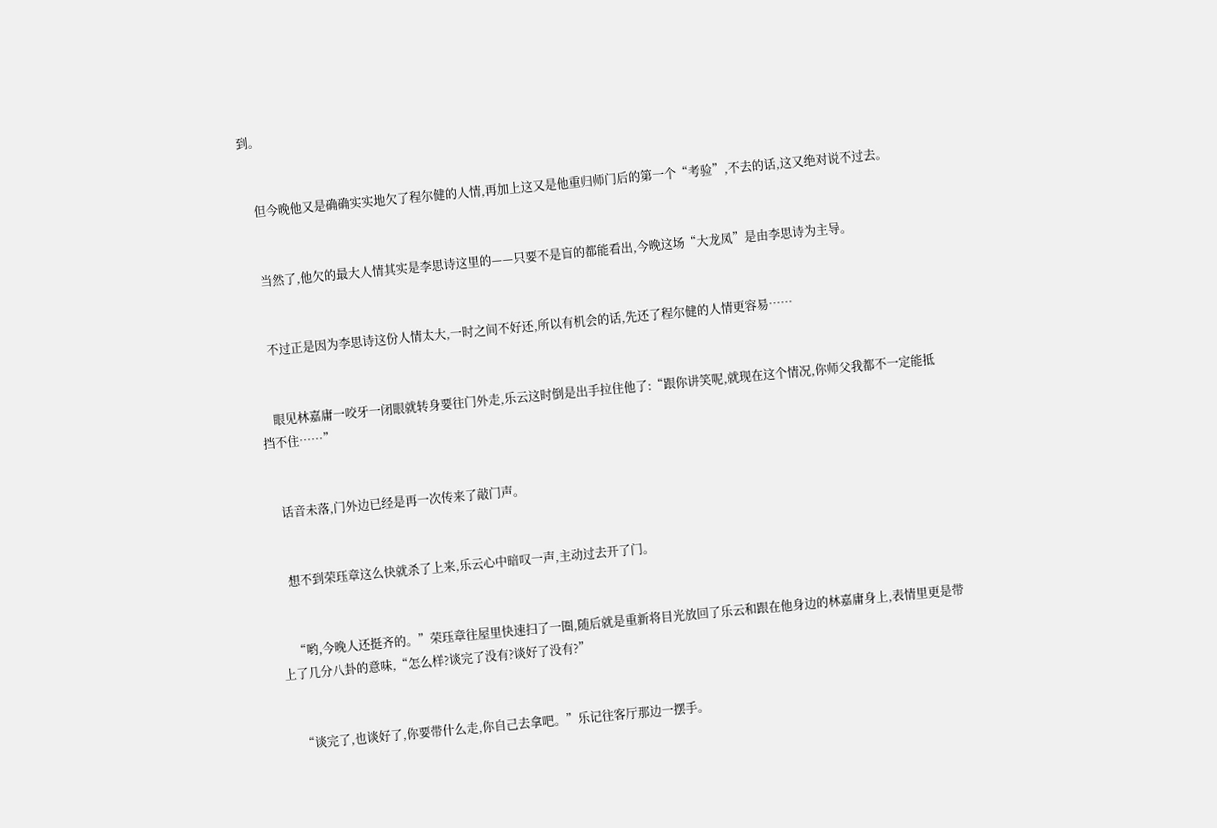到。


    但今晚他又是确确实实地欠了程尔健的人情,再加上这又是他重归师门后的第一个“考验”,不去的话,这又绝对说不过去。


    当然了,他欠的最大人情其实是李思诗这里的——只要不是盲的都能看出,今晚这场“大龙凤”是由李思诗为主导。


    不过正是因为李思诗这份人情太大,一时之间不好还,所以有机会的话,先还了程尔健的人情更容易……


    眼见林嘉庸一咬牙一闭眼就转身要往门外走,乐云这时倒是出手拉住他了:“跟你讲笑呢,就现在这个情况,你师父我都不一定能抵挡不住……”


    话音未落,门外边已经是再一次传来了敲门声。


    想不到荣珏章这么快就杀了上来,乐云心中暗叹一声,主动过去开了门。


    “哟,今晚人还挺齐的。”荣珏章往屋里快速扫了一圈,随后就是重新将目光放回了乐云和跟在他身边的林嘉庸身上,表情里更是带上了几分八卦的意味,“怎么样?谈完了没有?谈好了没有?”


    “谈完了,也谈好了,你要带什么走,你自己去拿吧。”乐记往客厅那边一摆手。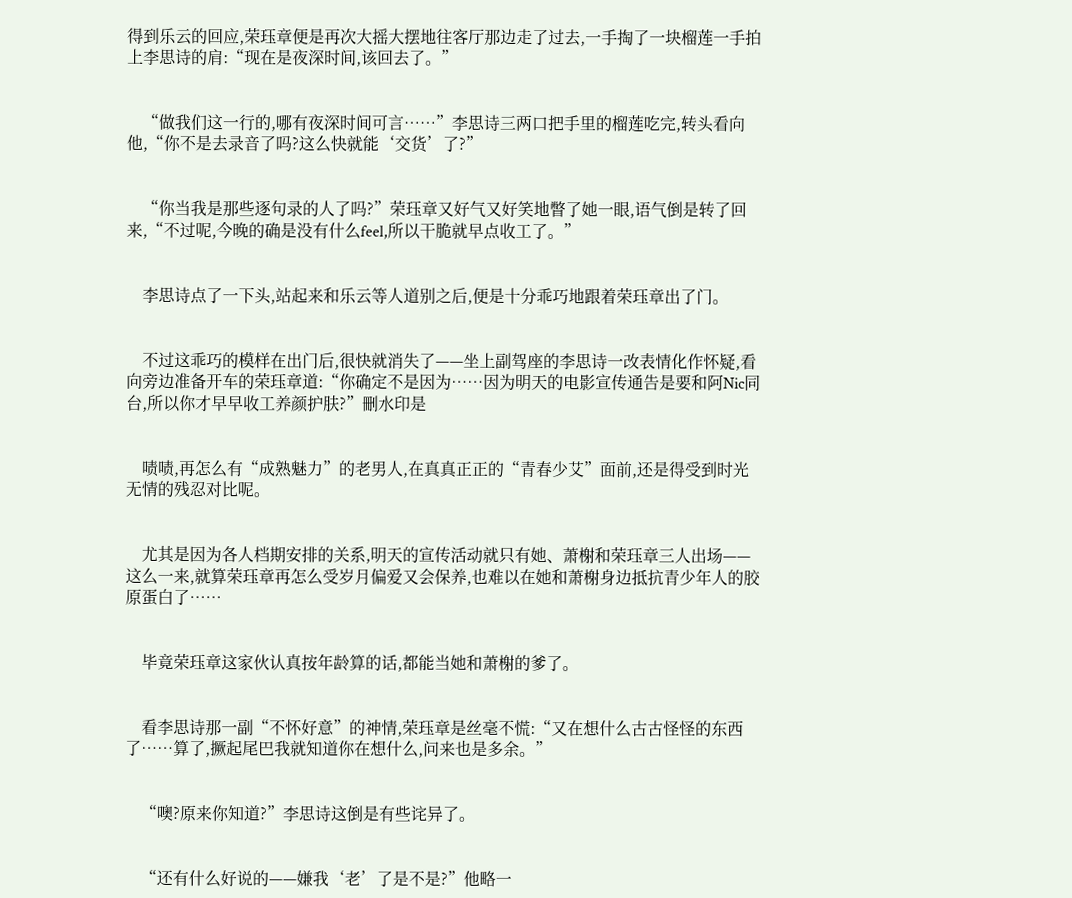得到乐云的回应,荣珏章便是再次大摇大摆地往客厅那边走了过去,一手掏了一块榴莲一手拍上李思诗的肩:“现在是夜深时间,该回去了。”


    “做我们这一行的,哪有夜深时间可言……”李思诗三两口把手里的榴莲吃完,转头看向他,“你不是去录音了吗?这么快就能‘交货’了?”


    “你当我是那些逐句录的人了吗?”荣珏章又好气又好笑地瞥了她一眼,语气倒是转了回来,“不过呢,今晚的确是没有什么feel,所以干脆就早点收工了。”


    李思诗点了一下头,站起来和乐云等人道别之后,便是十分乖巧地跟着荣珏章出了门。


    不过这乖巧的模样在出门后,很快就消失了——坐上副驾座的李思诗一改表情化作怀疑,看向旁边准备开车的荣珏章道:“你确定不是因为……因为明天的电影宣传通告是要和阿Nic同台,所以你才早早收工养颜护肤?”刪水印是


    啧啧,再怎么有“成熟魅力”的老男人,在真真正正的“青春少艾”面前,还是得受到时光无情的残忍对比呢。


    尤其是因为各人档期安排的关系,明天的宣传活动就只有她、萧榭和荣珏章三人出场——这么一来,就算荣珏章再怎么受岁月偏爱又会保养,也难以在她和萧榭身边抵抗青少年人的胶原蛋白了……


    毕竟荣珏章这家伙认真按年龄算的话,都能当她和萧榭的爹了。


    看李思诗那一副“不怀好意”的神情,荣珏章是丝毫不慌:“又在想什么古古怪怪的东西了……算了,撅起尾巴我就知道你在想什么,问来也是多余。”


    “噢?原来你知道?”李思诗这倒是有些诧异了。


    “还有什么好说的——嫌我‘老’了是不是?”他略一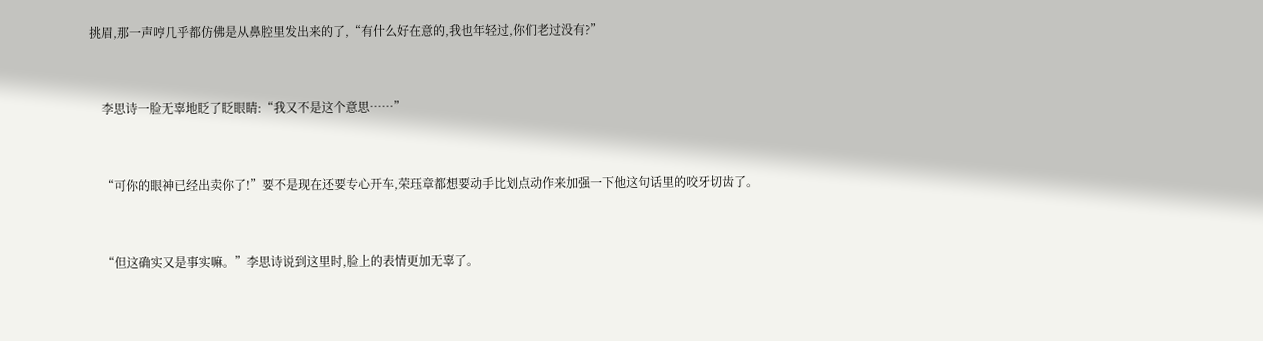挑眉,那一声哼几乎都仿佛是从鼻腔里发出来的了,“有什么好在意的,我也年轻过,你们老过没有?”


    李思诗一脸无辜地眨了眨眼睛:“我又不是这个意思……”


    “可你的眼神已经出卖你了!”要不是现在还要专心开车,荣珏章都想要动手比划点动作来加强一下他这句话里的咬牙切齿了。


    “但这确实又是事实嘛。”李思诗说到这里时,脸上的表情更加无辜了。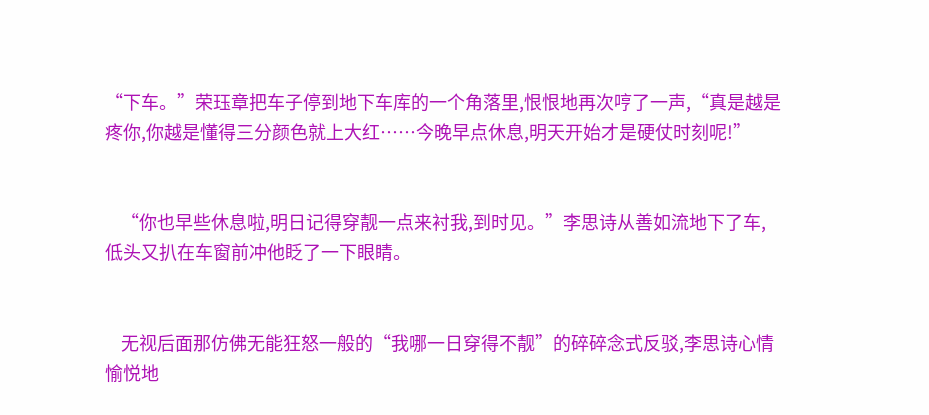“下车。”荣珏章把车子停到地下车库的一个角落里,恨恨地再次哼了一声,“真是越是疼你,你越是懂得三分颜色就上大红……今晚早点休息,明天开始才是硬仗时刻呢!”


    “你也早些休息啦,明日记得穿靓一点来衬我,到时见。”李思诗从善如流地下了车,低头又扒在车窗前冲他眨了一下眼睛。


    无视后面那仿佛无能狂怒一般的“我哪一日穿得不靓”的碎碎念式反驳,李思诗心情愉悦地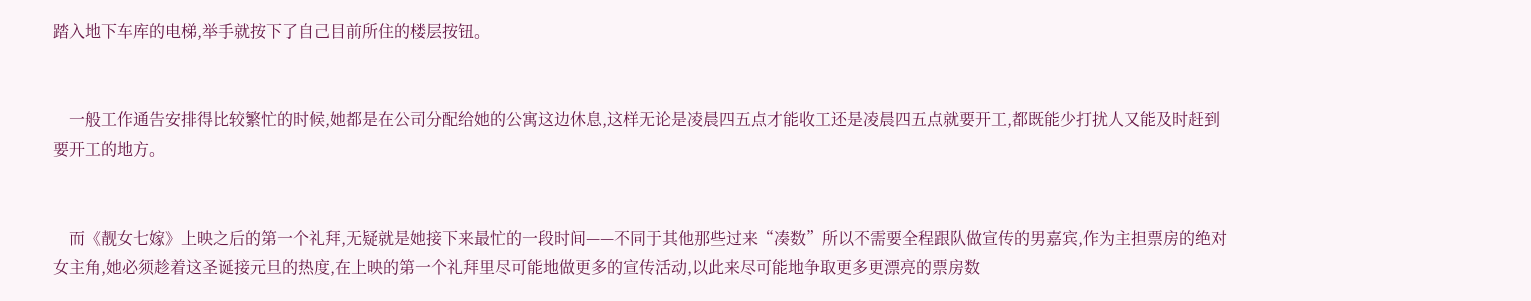踏入地下车库的电梯,举手就按下了自己目前所住的楼层按钮。


    一般工作通告安排得比较繁忙的时候,她都是在公司分配给她的公寓这边休息,这样无论是凌晨四五点才能收工还是凌晨四五点就要开工,都既能少打扰人又能及时赶到要开工的地方。


    而《靓女七嫁》上映之后的第一个礼拜,无疑就是她接下来最忙的一段时间——不同于其他那些过来“凑数”所以不需要全程跟队做宣传的男嘉宾,作为主担票房的绝对女主角,她必须趁着这圣诞接元旦的热度,在上映的第一个礼拜里尽可能地做更多的宣传活动,以此来尽可能地争取更多更漂亮的票房数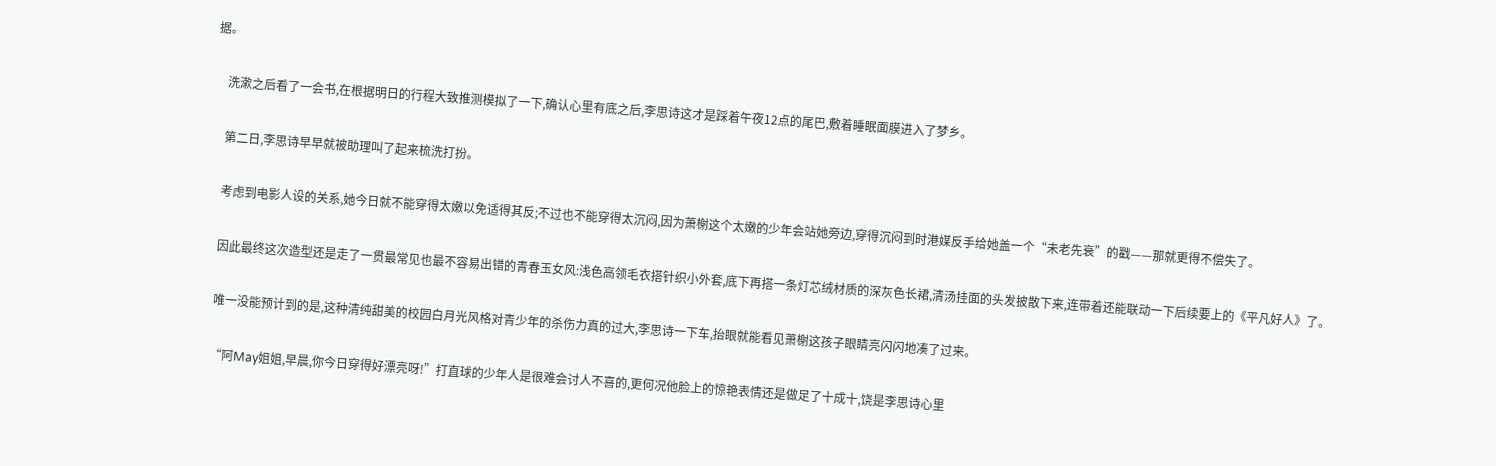据。


    洗漱之后看了一会书,在根据明日的行程大致推测模拟了一下,确认心里有底之后,李思诗这才是踩着午夜12点的尾巴,敷着睡眠面膜进入了梦乡。


    第二日,李思诗早早就被助理叫了起来梳洗打扮。


    考虑到电影人设的关系,她今日就不能穿得太嫩以免适得其反;不过也不能穿得太沉闷,因为萧榭这个太嫩的少年会站她旁边,穿得沉闷到时港媒反手给她盖一个“未老先衰”的戳——那就更得不偿失了。


    因此最终这次造型还是走了一贯最常见也最不容易出错的青春玉女风:浅色高领毛衣搭针织小外套,底下再搭一条灯芯绒材质的深灰色长裙,清汤挂面的头发披散下来,连带着还能联动一下后续要上的《平凡好人》了。


    唯一没能预计到的是,这种清纯甜美的校园白月光风格对青少年的杀伤力真的过大,李思诗一下车,抬眼就能看见萧榭这孩子眼睛亮闪闪地凑了过来。


    “阿May姐姐,早晨,你今日穿得好漂亮呀!”打直球的少年人是很难会讨人不喜的,更何况他脸上的惊艳表情还是做足了十成十,饶是李思诗心里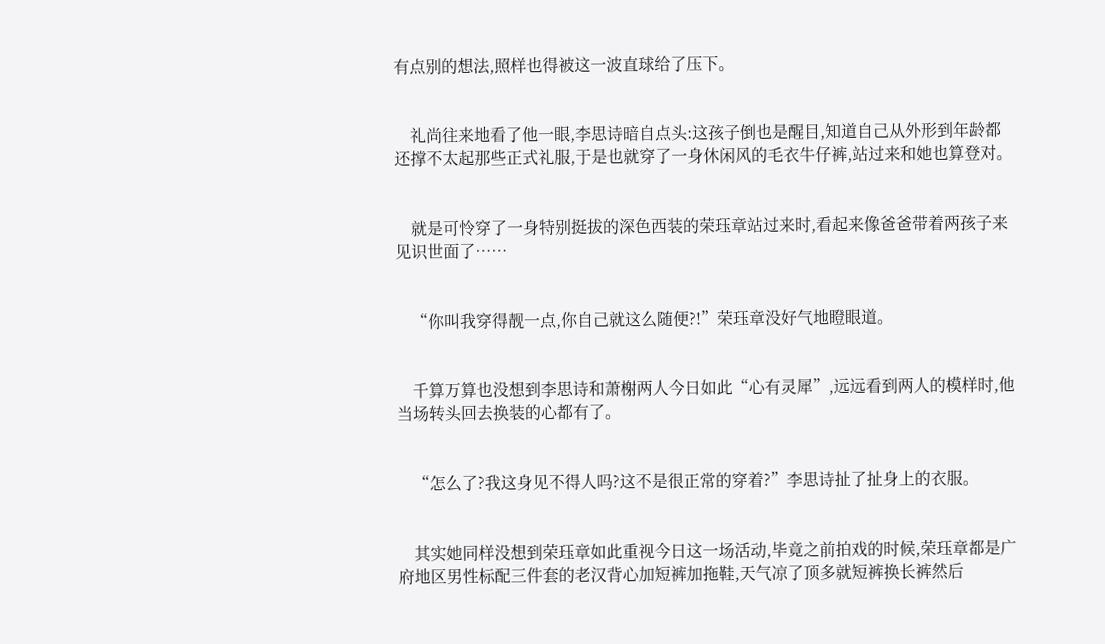有点别的想法,照样也得被这一波直球给了压下。


    礼尚往来地看了他一眼,李思诗暗自点头:这孩子倒也是醒目,知道自己从外形到年龄都还撑不太起那些正式礼服,于是也就穿了一身休闲风的毛衣牛仔裤,站过来和她也算登对。


    就是可怜穿了一身特别挺拔的深色西装的荣珏章站过来时,看起来像爸爸带着两孩子来见识世面了……


    “你叫我穿得靓一点,你自己就这么随便?!”荣珏章没好气地瞪眼道。


    千算万算也没想到李思诗和萧榭两人今日如此“心有灵犀”,远远看到两人的模样时,他当场转头回去换装的心都有了。


    “怎么了?我这身见不得人吗?这不是很正常的穿着?”李思诗扯了扯身上的衣服。


    其实她同样没想到荣珏章如此重视今日这一场活动,毕竟之前拍戏的时候,荣珏章都是广府地区男性标配三件套的老汉背心加短裤加拖鞋,天气凉了顶多就短裤换长裤然后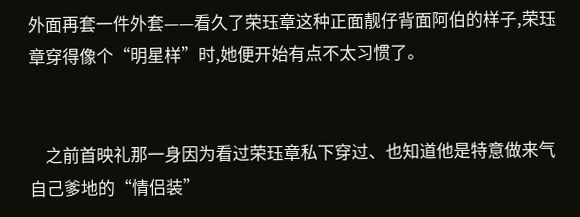外面再套一件外套——看久了荣珏章这种正面靓仔背面阿伯的样子,荣珏章穿得像个“明星样”时,她便开始有点不太习惯了。


    之前首映礼那一身因为看过荣珏章私下穿过、也知道他是特意做来气自己爹地的“情侣装”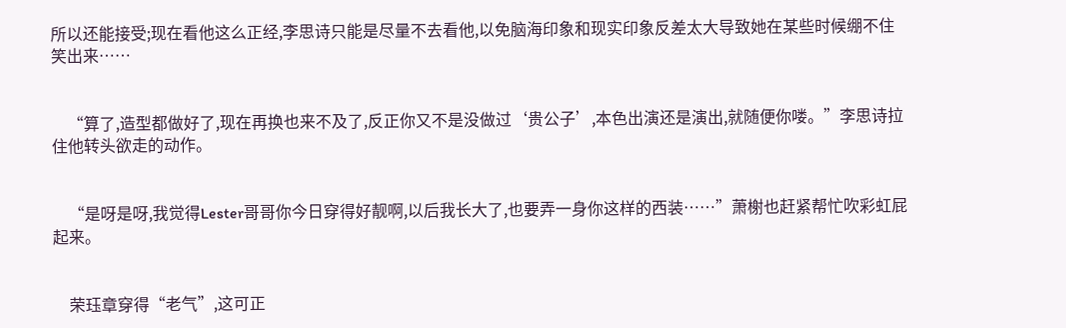所以还能接受;现在看他这么正经,李思诗只能是尽量不去看他,以免脑海印象和现实印象反差太大导致她在某些时候绷不住笑出来……


    “算了,造型都做好了,现在再换也来不及了,反正你又不是没做过‘贵公子’,本色出演还是演出,就随便你喽。”李思诗拉住他转头欲走的动作。


    “是呀是呀,我觉得Lester哥哥你今日穿得好靓啊,以后我长大了,也要弄一身你这样的西装……”萧榭也赶紧帮忙吹彩虹屁起来。


    荣珏章穿得“老气”,这可正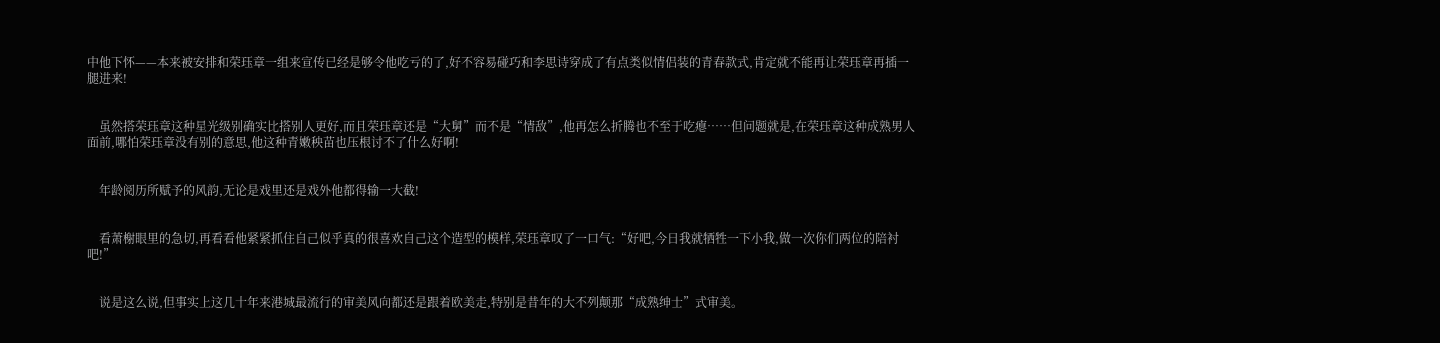中他下怀——本来被安排和荣珏章一组来宣传已经是够令他吃亏的了,好不容易碰巧和李思诗穿成了有点类似情侣装的青春款式,肯定就不能再让荣珏章再插一腿进来!


    虽然搭荣珏章这种星光级别确实比搭别人更好,而且荣珏章还是“大舅”而不是“情敌”,他再怎么折腾也不至于吃瘪……但问题就是,在荣珏章这种成熟男人面前,哪怕荣珏章没有别的意思,他这种青嫩秧苗也压根讨不了什么好啊!


    年龄阅历所赋予的风韵,无论是戏里还是戏外他都得输一大截!


    看萧榭眼里的急切,再看看他紧紧抓住自己似乎真的很喜欢自己这个造型的模样,荣珏章叹了一口气:“好吧,今日我就牺牲一下小我,做一次你们两位的陪衬吧!”


    说是这么说,但事实上这几十年来港城最流行的审美风向都还是跟着欧美走,特别是昔年的大不列颠那“成熟绅士”式审美。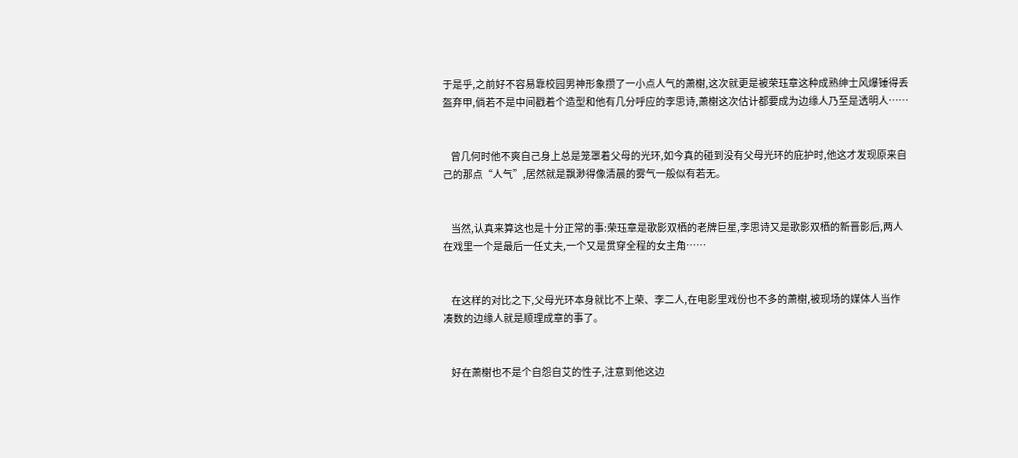于是乎,之前好不容易靠校园男神形象攒了一小点人气的萧榭,这次就更是被荣珏章这种成熟绅士风爆锤得丢盔弃甲,倘若不是中间戳着个造型和他有几分呼应的李思诗,萧榭这次估计都要成为边缘人乃至是透明人……


    曾几何时他不爽自己身上总是笼罩着父母的光环,如今真的碰到没有父母光环的庇护时,他这才发现原来自己的那点“人气”,居然就是飘渺得像清晨的雾气一般似有若无。


    当然,认真来算这也是十分正常的事:荣珏章是歌影双栖的老牌巨星,李思诗又是歌影双栖的新晋影后,两人在戏里一个是最后一任丈夫,一个又是贯穿全程的女主角……


    在这样的对比之下,父母光环本身就比不上荣、李二人,在电影里戏份也不多的萧榭,被现场的媒体人当作凑数的边缘人就是顺理成章的事了。


    好在萧榭也不是个自怨自艾的性子,注意到他这边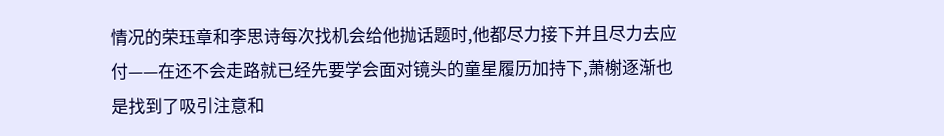情况的荣珏章和李思诗每次找机会给他抛话题时,他都尽力接下并且尽力去应付——在还不会走路就已经先要学会面对镜头的童星履历加持下,萧榭逐渐也是找到了吸引注意和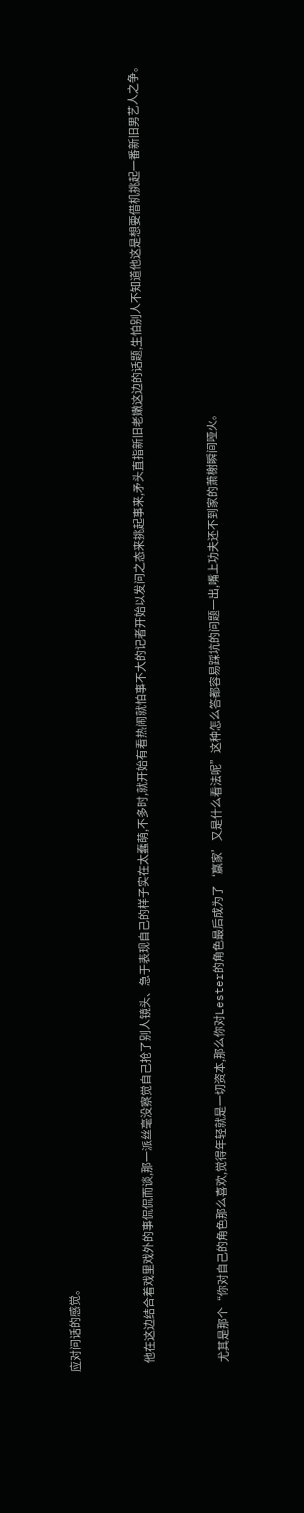应对问话的感觉。


    他在这边结合着戏里戏外的事侃侃而谈,那一派丝毫没察觉自己抢了别人镜头、急于表现自己的样子实在太蠢萌,不多时,就开始有看热闹就怕事不大的记者开始以发问之态来挑起事来,矛头直指新旧老嫩这边的话题,生怕别人不知道他这是想要借机挑起一番新旧男艺人之争。


    尤其是那个“你对自己的角色那么喜欢,觉得年轻就是一切资本,那么你对Lester的角色最后成为了‘赢家’又是什么看法呢”这种怎么答都容易踩坑的问题一出,嘴上功夫还不到家的萧榭瞬间哑火。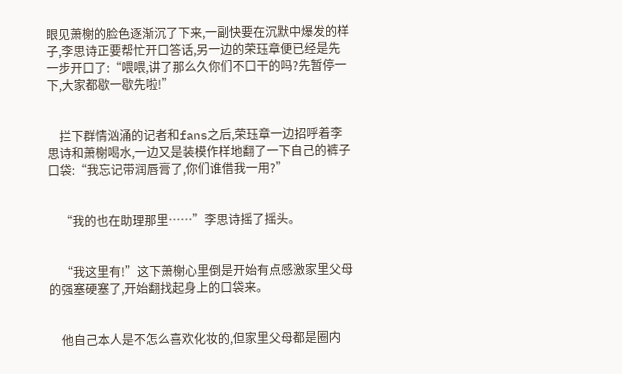眼见萧榭的脸色逐渐沉了下来,一副快要在沉默中爆发的样子,李思诗正要帮忙开口答话,另一边的荣珏章便已经是先一步开口了:“喂喂,讲了那么久你们不口干的吗?先暂停一下,大家都歇一歇先啦!”


    拦下群情汹涌的记者和fans之后,荣珏章一边招呼着李思诗和萧榭喝水,一边又是装模作样地翻了一下自己的裤子口袋:“我忘记带润唇膏了,你们谁借我一用?”


    “我的也在助理那里……”李思诗摇了摇头。


    “我这里有!”这下萧榭心里倒是开始有点感激家里父母的强塞硬塞了,开始翻找起身上的口袋来。


    他自己本人是不怎么喜欢化妆的,但家里父母都是圈内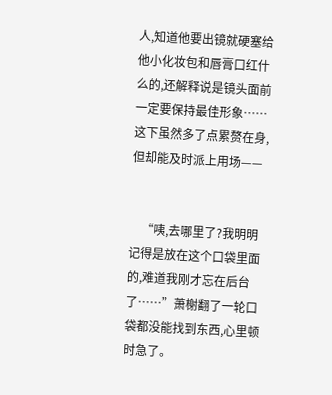人,知道他要出镜就硬塞给他小化妆包和唇膏口红什么的,还解释说是镜头面前一定要保持最佳形象……这下虽然多了点累赘在身,但却能及时派上用场——


    “咦,去哪里了?我明明记得是放在这个口袋里面的,难道我刚才忘在后台了……”萧榭翻了一轮口袋都没能找到东西,心里顿时急了。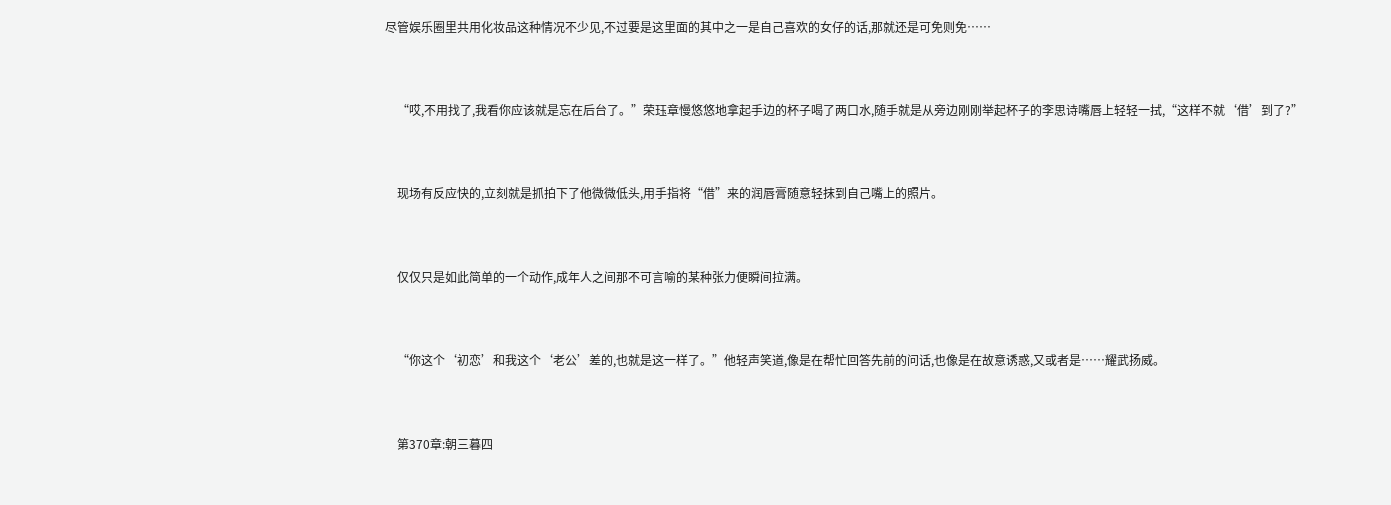尽管娱乐圈里共用化妆品这种情况不少见,不过要是这里面的其中之一是自己喜欢的女仔的话,那就还是可免则免……


    “哎,不用找了,我看你应该就是忘在后台了。”荣珏章慢悠悠地拿起手边的杯子喝了两口水,随手就是从旁边刚刚举起杯子的李思诗嘴唇上轻轻一拭,“这样不就‘借’到了?”


    现场有反应快的,立刻就是抓拍下了他微微低头,用手指将“借”来的润唇膏随意轻抹到自己嘴上的照片。


    仅仅只是如此简单的一个动作,成年人之间那不可言喻的某种张力便瞬间拉满。


    “你这个‘初恋’和我这个‘老公’差的,也就是这一样了。”他轻声笑道,像是在帮忙回答先前的问话,也像是在故意诱惑,又或者是……耀武扬威。


    第370章:朝三暮四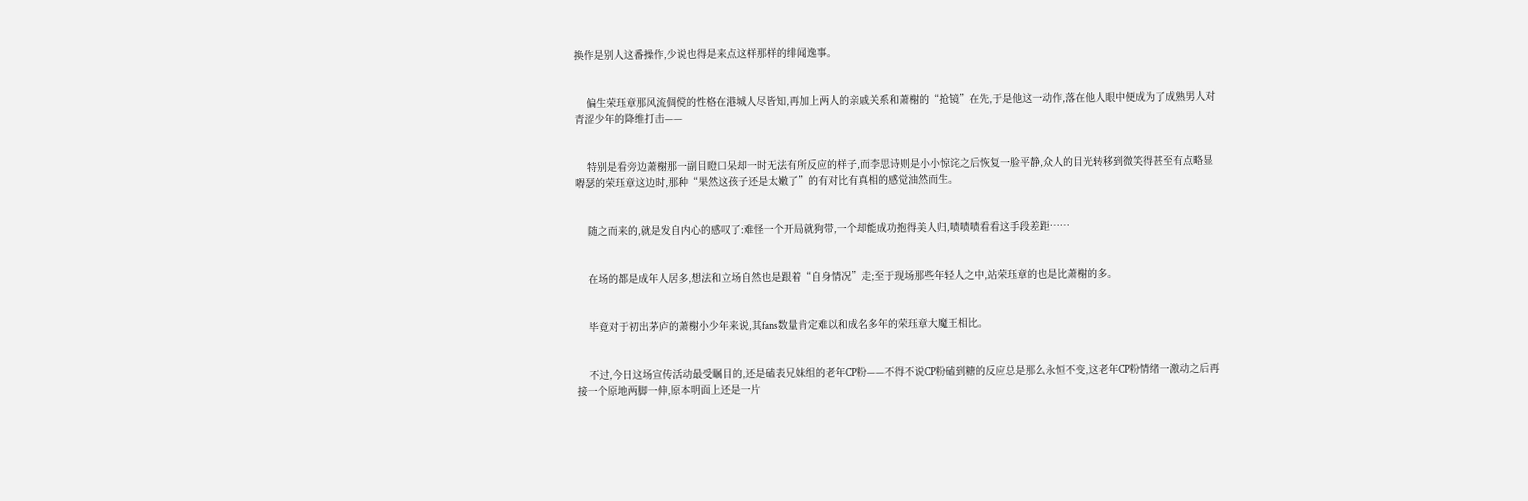换作是别人这番操作,少说也得是来点这样那样的绯闻逸事。


    偏生荣珏章那风流倜傥的性格在港城人尽皆知,再加上两人的亲戚关系和萧榭的“抢镜”在先,于是他这一动作,落在他人眼中便成为了成熟男人对青涩少年的降维打击——


    特别是看旁边萧榭那一副目瞪口呆却一时无法有所反应的样子,而李思诗则是小小惊诧之后恢复一脸平静,众人的目光转移到微笑得甚至有点略显嘚瑟的荣珏章这边时,那种“果然这孩子还是太嫩了”的有对比有真相的感觉油然而生。


    随之而来的,就是发自内心的感叹了:难怪一个开局就狗带,一个却能成功抱得美人归,啧啧啧看看这手段差距……


    在场的都是成年人居多,想法和立场自然也是跟着“自身情况”走;至于现场那些年轻人之中,站荣珏章的也是比萧榭的多。


    毕竟对于初出茅庐的萧榭小少年来说,其fans数量肯定难以和成名多年的荣珏章大魔王相比。


    不过,今日这场宣传活动最受瞩目的,还是磕表兄妹组的老年CP粉——不得不说CP粉磕到糖的反应总是那么永恒不变,这老年CP粉情绪一激动之后再接一个原地两脚一伸,原本明面上还是一片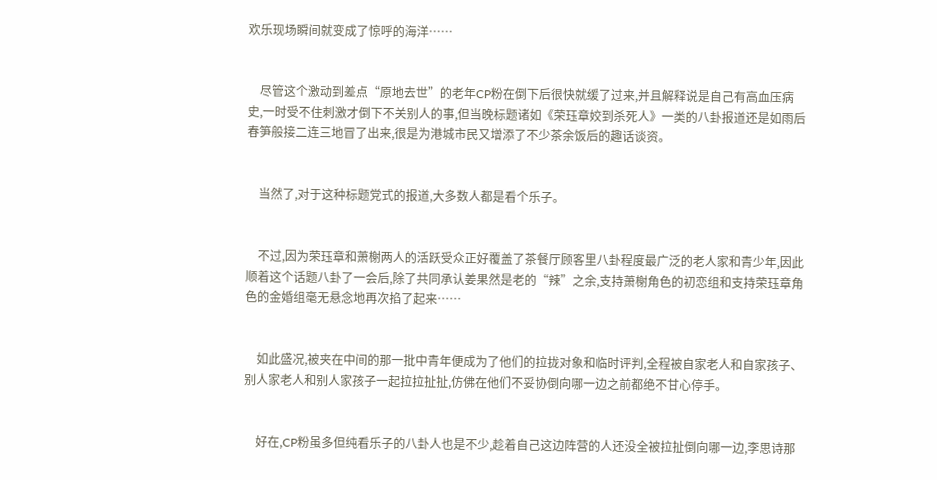欢乐现场瞬间就变成了惊呼的海洋……


    尽管这个激动到差点“原地去世”的老年CP粉在倒下后很快就缓了过来,并且解释说是自己有高血压病史,一时受不住刺激才倒下不关别人的事,但当晚标题诸如《荣珏章姣到杀死人》一类的八卦报道还是如雨后春笋般接二连三地冒了出来,很是为港城市民又增添了不少茶余饭后的趣话谈资。


    当然了,对于这种标题党式的报道,大多数人都是看个乐子。


    不过,因为荣珏章和萧榭两人的活跃受众正好覆盖了茶餐厅顾客里八卦程度最广泛的老人家和青少年,因此顺着这个话题八卦了一会后,除了共同承认姜果然是老的“辣”之余,支持萧榭角色的初恋组和支持荣珏章角色的金婚组毫无悬念地再次掐了起来……


    如此盛况,被夹在中间的那一批中青年便成为了他们的拉拢对象和临时评判,全程被自家老人和自家孩子、别人家老人和别人家孩子一起拉拉扯扯,仿佛在他们不妥协倒向哪一边之前都绝不甘心停手。


    好在,CP粉虽多但纯看乐子的八卦人也是不少,趁着自己这边阵营的人还没全被拉扯倒向哪一边,李思诗那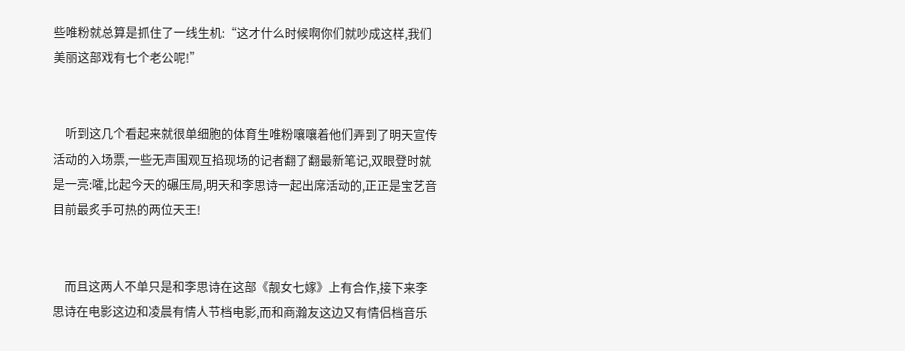些唯粉就总算是抓住了一线生机:“这才什么时候啊你们就吵成这样,我们美丽这部戏有七个老公呢!”


    听到这几个看起来就很单细胞的体育生唯粉嚷嚷着他们弄到了明天宣传活动的入场票,一些无声围观互掐现场的记者翻了翻最新笔记,双眼登时就是一亮:嚯,比起今天的碾压局,明天和李思诗一起出席活动的,正正是宝艺音目前最炙手可热的两位天王!


    而且这两人不单只是和李思诗在这部《靓女七嫁》上有合作,接下来李思诗在电影这边和凌晨有情人节档电影,而和商瀚友这边又有情侣档音乐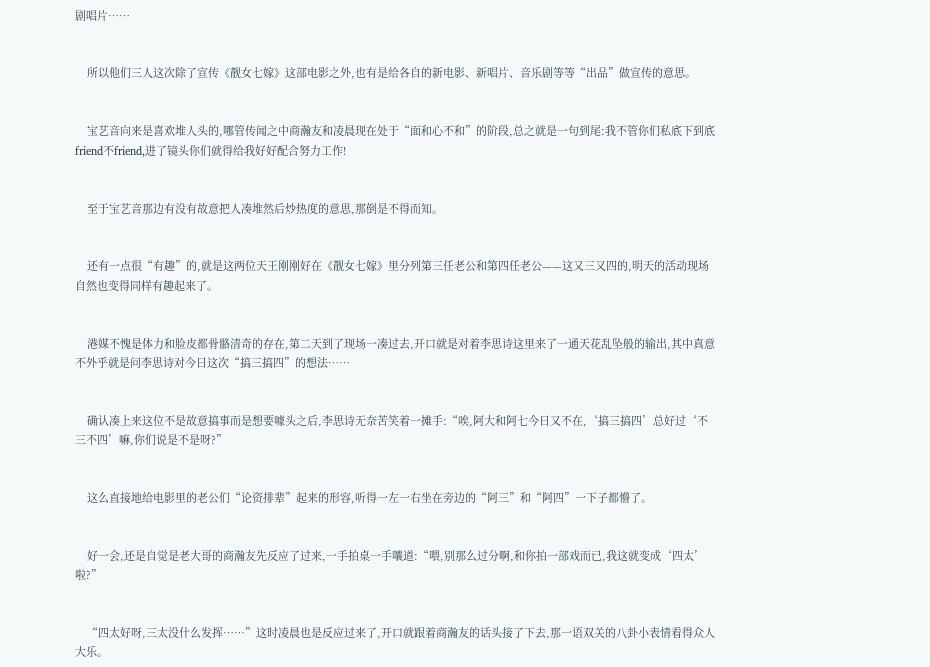剧唱片……


    所以他们三人这次除了宣传《靓女七嫁》这部电影之外,也有是给各自的新电影、新唱片、音乐剧等等“出品”做宣传的意思。


    宝艺音向来是喜欢堆人头的,哪管传闻之中商瀚友和凌晨现在处于“面和心不和”的阶段,总之就是一句到尾:我不管你们私底下到底friend不friend,进了镜头你们就得给我好好配合努力工作!


    至于宝艺音那边有没有故意把人凑堆然后炒热度的意思,那倒是不得而知。


    还有一点很“有趣”的,就是这两位天王刚刚好在《靓女七嫁》里分列第三任老公和第四任老公——这又三又四的,明天的活动现场自然也变得同样有趣起来了。


    港媒不愧是体力和脸皮都骨骼清奇的存在,第二天到了现场一凑过去,开口就是对着李思诗这里来了一通天花乱坠般的输出,其中真意不外乎就是问李思诗对今日这次“搞三搞四”的想法……


    确认凑上来这位不是故意搞事而是想要噱头之后,李思诗无奈苦笑着一摊手:“唉,阿大和阿七今日又不在,‘搞三搞四’总好过‘不三不四’嘛,你们说是不是呀?”


    这么直接地给电影里的老公们“论资排辈”起来的形容,听得一左一右坐在旁边的“阿三”和“阿四”一下子都懵了。


    好一会,还是自觉是老大哥的商瀚友先反应了过来,一手拍桌一手嚷道:“喂,别那么过分啊,和你拍一部戏而已,我这就变成‘四太’啦?”


    “四太好呀,三太没什么发挥……”这时凌晨也是反应过来了,开口就跟着商瀚友的话头接了下去,那一语双关的八卦小表情看得众人大乐。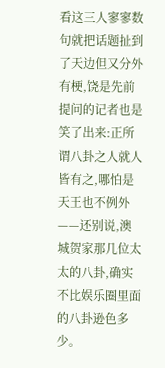看这三人寥寥数句就把话题扯到了天边但又分外有梗,饶是先前提问的记者也是笑了出来:正所谓八卦之人就人皆有之,哪怕是天王也不例外——还别说,澳城贺家那几位太太的八卦,确实不比娱乐圈里面的八卦逊色多少。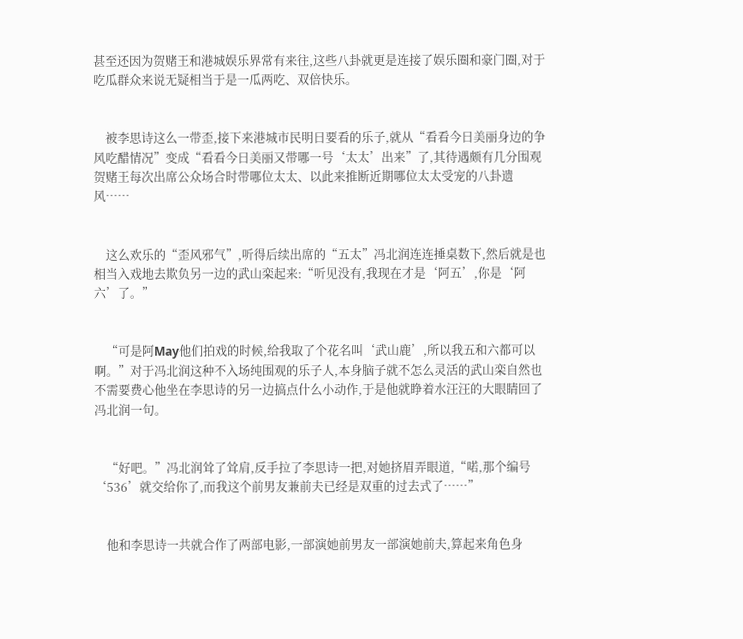甚至还因为贺赌王和港城娱乐界常有来往,这些八卦就更是连接了娱乐圈和豪门圈,对于吃瓜群众来说无疑相当于是一瓜两吃、双倍快乐。


    被李思诗这么一带歪,接下来港城市民明日要看的乐子,就从“看看今日美丽身边的争风吃醋情况”变成“看看今日美丽又带哪一号‘太太’出来”了,其待遇颇有几分围观贺赌王每次出席公众场合时带哪位太太、以此来推断近期哪位太太受宠的八卦遗风……


    这么欢乐的“歪风邪气”,听得后续出席的“五太”冯北润连连捶桌数下,然后就是也相当入戏地去欺负另一边的武山栾起来:“听见没有,我现在才是‘阿五’,你是‘阿六’了。”


    “可是阿May他们拍戏的时候,给我取了个花名叫‘武山鹿’,所以我五和六都可以啊。”对于冯北润这种不入场纯围观的乐子人,本身脑子就不怎么灵活的武山栾自然也不需要费心他坐在李思诗的另一边搞点什么小动作,于是他就睁着水汪汪的大眼睛回了冯北润一句。


    “好吧。”冯北润耸了耸肩,反手拉了李思诗一把,对她挤眉弄眼道,“喏,那个编号‘536’就交给你了,而我这个前男友兼前夫已经是双重的过去式了……”


    他和李思诗一共就合作了两部电影,一部演她前男友一部演她前夫,算起来角色身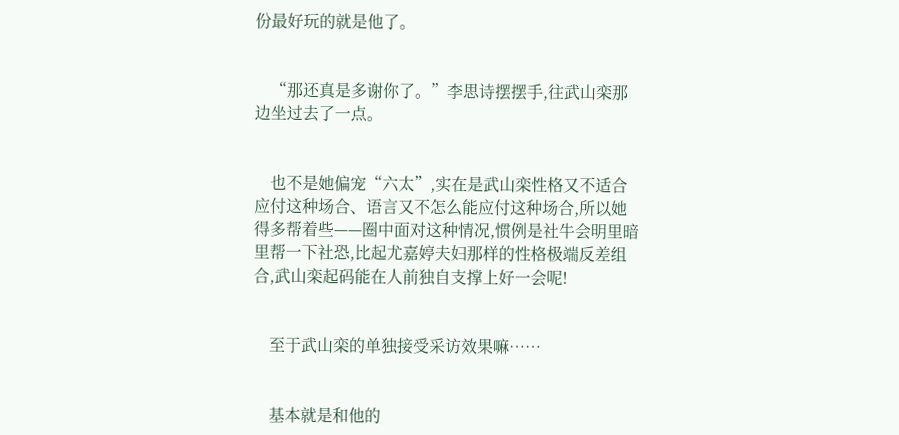份最好玩的就是他了。


    “那还真是多谢你了。”李思诗摆摆手,往武山栾那边坐过去了一点。


    也不是她偏宠“六太”,实在是武山栾性格又不适合应付这种场合、语言又不怎么能应付这种场合,所以她得多帮着些——圈中面对这种情况,惯例是社牛会明里暗里帮一下社恐,比起尤嘉婷夫妇那样的性格极端反差组合,武山栾起码能在人前独自支撑上好一会呢!


    至于武山栾的单独接受采访效果嘛……


    基本就是和他的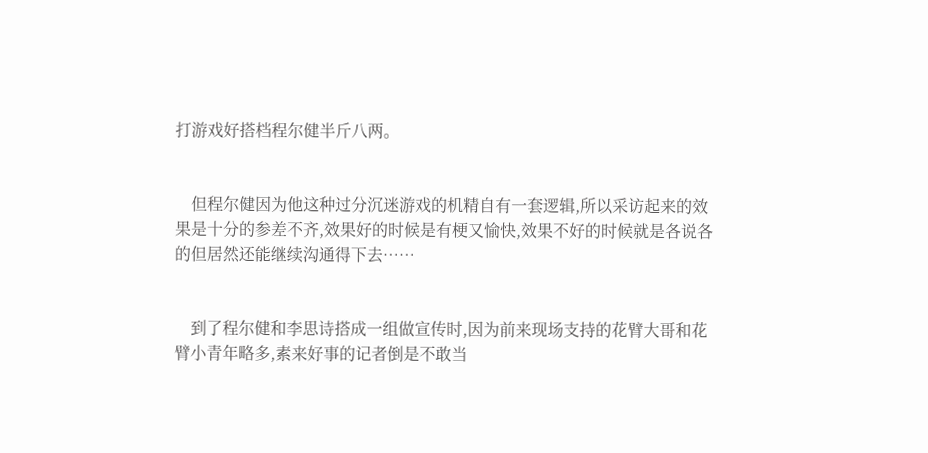打游戏好搭档程尔健半斤八两。


    但程尔健因为他这种过分沉迷游戏的机精自有一套逻辑,所以采访起来的效果是十分的参差不齐,效果好的时候是有梗又愉快,效果不好的时候就是各说各的但居然还能继续沟通得下去……


    到了程尔健和李思诗搭成一组做宣传时,因为前来现场支持的花臂大哥和花臂小青年略多,素来好事的记者倒是不敢当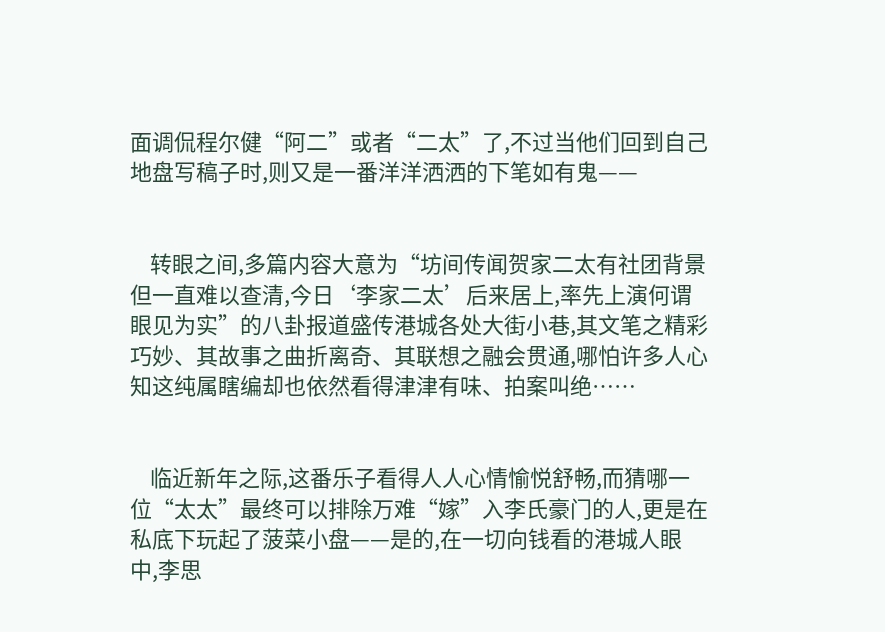面调侃程尔健“阿二”或者“二太”了,不过当他们回到自己地盘写稿子时,则又是一番洋洋洒洒的下笔如有鬼——


    转眼之间,多篇内容大意为“坊间传闻贺家二太有社团背景但一直难以查清,今日‘李家二太’后来居上,率先上演何谓眼见为实”的八卦报道盛传港城各处大街小巷,其文笔之精彩巧妙、其故事之曲折离奇、其联想之融会贯通,哪怕许多人心知这纯属瞎编却也依然看得津津有味、拍案叫绝……


    临近新年之际,这番乐子看得人人心情愉悦舒畅,而猜哪一位“太太”最终可以排除万难“嫁”入李氏豪门的人,更是在私底下玩起了菠菜小盘——是的,在一切向钱看的港城人眼中,李思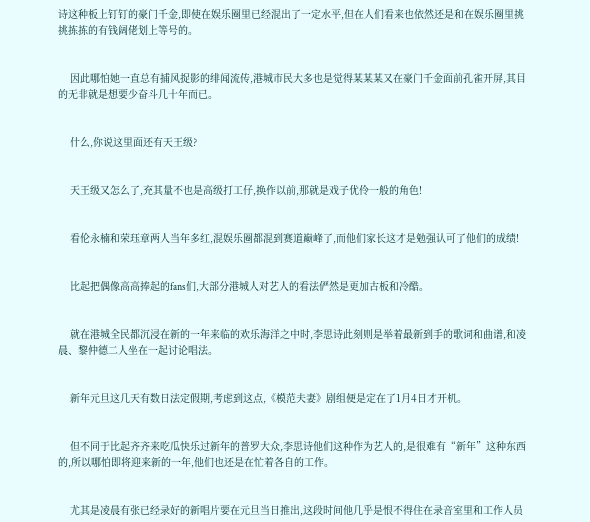诗这种板上钉钉的豪门千金,即使在娱乐圈里已经混出了一定水平,但在人们看来也依然还是和在娱乐圈里挑挑拣拣的有钱阔佬划上等号的。


    因此哪怕她一直总有捕风捉影的绯闻流传,港城市民大多也是觉得某某某又在豪门千金面前孔雀开屏,其目的无非就是想要少奋斗几十年而已。


    什么,你说这里面还有天王级?


    天王级又怎么了,充其量不也是高级打工仔,换作以前,那就是戏子优伶一般的角色!


    看伦永楠和荣珏章两人当年多红,混娱乐圈都混到赛道巅峰了,而他们家长这才是勉强认可了他们的成绩!


    比起把偶像高高捧起的fans们,大部分港城人对艺人的看法俨然是更加古板和冷酷。


    就在港城全民都沉浸在新的一年来临的欢乐海洋之中时,李思诗此刻则是举着最新到手的歌词和曲谱,和凌晨、黎仲德二人坐在一起讨论唱法。


    新年元旦这几天有数日法定假期,考虑到这点,《模范夫妻》剧组便是定在了1月4日才开机。


    但不同于比起齐齐来吃瓜快乐过新年的普罗大众,李思诗他们这种作为艺人的,是很难有“新年”这种东西的,所以哪怕即将迎来新的一年,他们也还是在忙着各自的工作。


    尤其是凌晨有张已经录好的新唱片要在元旦当日推出,这段时间他几乎是恨不得住在录音室里和工作人员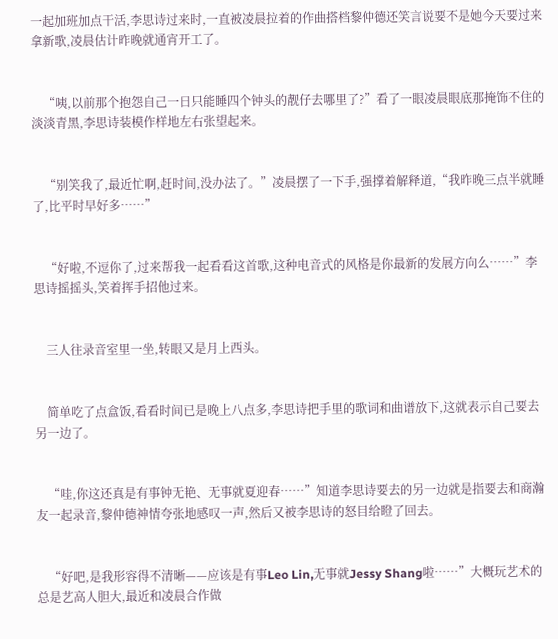一起加班加点干活,李思诗过来时,一直被凌晨拉着的作曲搭档黎仲德还笑言说要不是她今天要过来拿新歌,凌晨估计昨晚就通宵开工了。


    “咦,以前那个抱怨自己一日只能睡四个钟头的靓仔去哪里了?”看了一眼凌晨眼底那掩饰不住的淡淡青黑,李思诗装模作样地左右张望起来。


    “别笑我了,最近忙啊,赶时间,没办法了。”凌晨摆了一下手,强撑着解释道,“我昨晚三点半就睡了,比平时早好多……”


    “好啦,不逗你了,过来帮我一起看看这首歌,这种电音式的风格是你最新的发展方向么……”李思诗摇摇头,笑着挥手招他过来。


    三人往录音室里一坐,转眼又是月上西头。


    简单吃了点盒饭,看看时间已是晚上八点多,李思诗把手里的歌词和曲谱放下,这就表示自己要去另一边了。


    “哇,你这还真是有事钟无艳、无事就夏迎春……”知道李思诗要去的另一边就是指要去和商瀚友一起录音,黎仲德神情夸张地感叹一声,然后又被李思诗的怒目给瞪了回去。


    “好吧,是我形容得不清晰——应该是有事Leo Lin,无事就Jessy Shang啦……”大概玩艺术的总是艺高人胆大,最近和凌晨合作做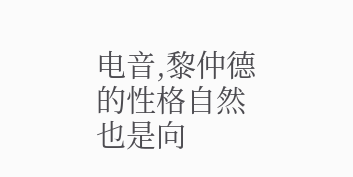电音,黎仲德的性格自然也是向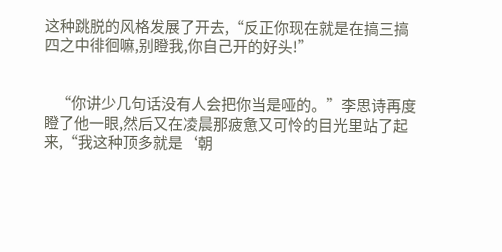这种跳脱的风格发展了开去,“反正你现在就是在搞三搞四之中徘徊嘛,别瞪我,你自己开的好头!”


    “你讲少几句话没有人会把你当是哑的。”李思诗再度瞪了他一眼,然后又在凌晨那疲惫又可怜的目光里站了起来,“我这种顶多就是‘朝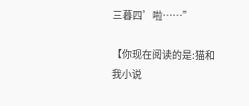三暮四’啦……”

【你现在阅读的是:猫和我小说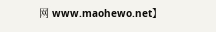网 www.maohewo.net】